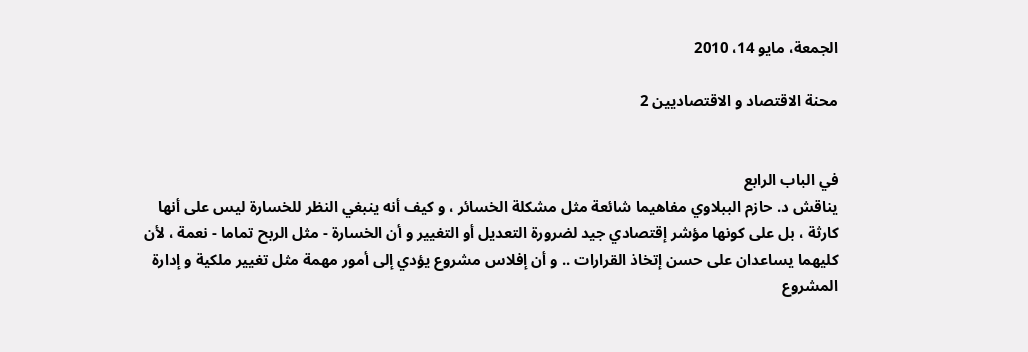الجمعة، مايو 14، 2010

محنة الاقتصاد و الاقتصاديين 2


في الباب الرابع
يناقش د. حازم الببلاوي مفاهيما شائعة مثل مشكلة الخسائر ، و كيف أنه ينبغي النظر للخسارة ليس على أنها كارثة ، بل على كونها مؤشر إقتصادي جيد لضرورة التعديل أو التغيير و أن الخسارة - مثل الربح تماما - نعمة ، لأن كليهما يساعدان على حسن إتخاذ القرارات .. و أن إفلاس مشروع يؤدي إلى أمور مهمة مثل تغيير ملكية و إدارة المشروع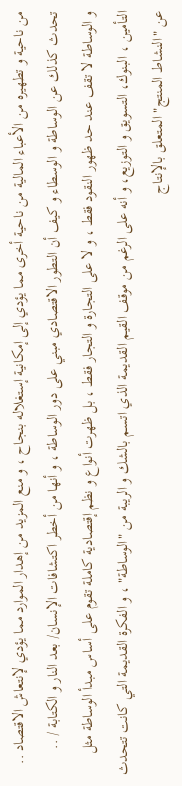من ناحية و تطهيره من الأعباء المالية من ناحية أخرى مما يؤدي إلى إمكانية إستغلاله بنجاح ، و منع المزيد من إهدار الموارد مما يؤدي لإنتعاش الاقتصاد ..
تحدث كذلك عن الوساطة و الوسطاء و كيف أن التطور الاقتصادي مبني على دور الوساطة ، و أنها من أخطر اكتشافات الإنسان/ بعد النار و الكتابة / ..
و الوساطة لا تقف عند حد ظهور النقود فقط ، و لا على التجارة و التجار فقط ، بل ظهرت أنواع و نظم إقتصادية كاملة تقوم على أساس مبدأ الوساطة مثل التأمين ، البنوك، التسويق و التوزيع، و أنه على الرغم من موقف القيم القديمة الذي اتسم بالشك و الريبة من "الوساطة" ، و الفكرة القديمة التي كانت تتحدث عن "النشاط المنتج" المتعلق بالإنتاج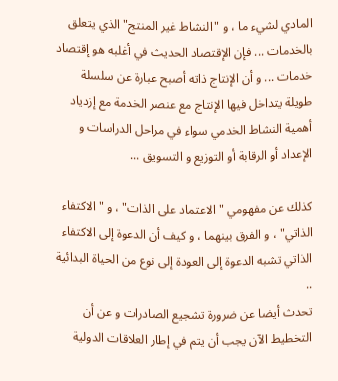المادي لشيء ما ، و "النشاط غير المنتج" الذي يتعلق بالخدمات ... فإن الإقتصاد الحديث في أغلبه هو إقتصاد خدمات ... و أن الإنتاج ذاته أصبح عبارة عن سلسلة طويلة يتداخل فيها الإنتاج مع عنصر الخدمة مع إزدياد أهمية النشاط الخدمي سواء في مراحل الدراسات و الإعداد أو الرقابة أو التوزيع و التسويق ...

كذلك عن مفهومي "الاعتماد على الذات" ، و "الاكتفاء الذاتي" ، و الفرق بينهما ، و كيف أن الدعوة إلى الاكتفاء الذاتي تشبه الدعوة إلى العودة إلى نوع من الحياة البدائية ..
تحدث أيضا عن ضرورة تشجيع الصادرات و عن أن التخطيط الآن يجب أن يتم في إطار العلاقات الدولية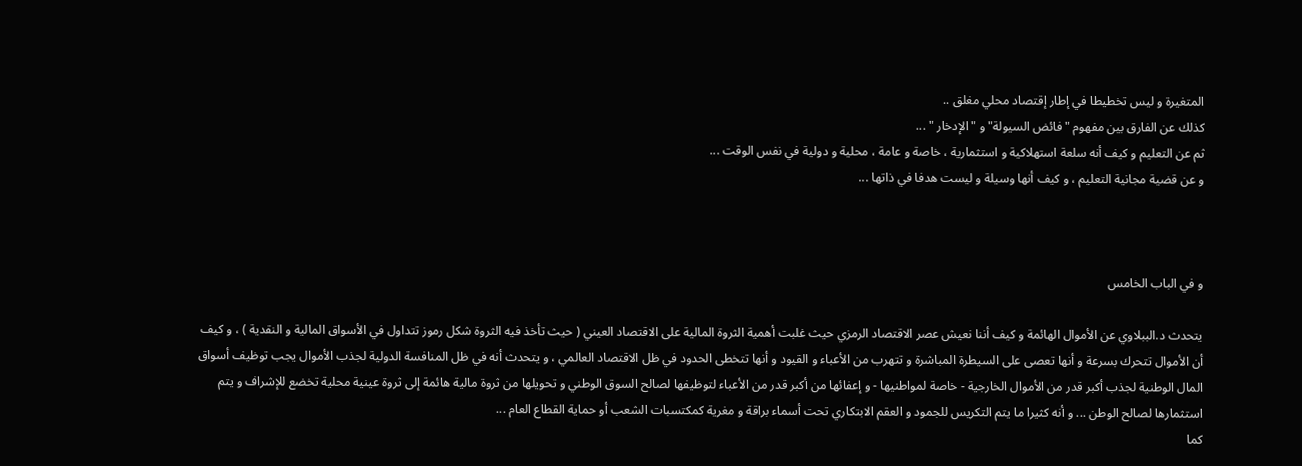المتغيرة و ليس تخطيطا في إطار إقتصاد محلي مغلق ..
كذلك عن الفارق بين مفهوم "فائض السيولة" و "الإدخار " ...
ثم عن التعليم و كيف أنه سلعة استهلاكية و استثمارية ، خاصة و عامة ، محلية و دولية في نفس الوقت ...
و عن قضية مجانية التعليم ، و كيف أنها وسيلة و ليست هدفا في ذاتها ...



و في الباب الخامس

يتحدث د.الببلاوي عن الأموال الهائمة و كيف أننا نعيش عصر الاقتصاد الرمزي حيث غلبت أهمية الثروة المالية على الاقتصاد العيني ( حيث تأخذ فيه الثروة شكل رموز تتداول في الأسواق المالية و النقدية ) ، و كيف أن الأموال تتحرك بسرعة و أنها تعصى على السيطرة المباشرة و تتهرب من الأعباء و القيود و أنها تتخطى الحدود في ظل الاقتصاد العالمي ، و يتحدث أنه في ظل المنافسة الدولية لجذب الأموال يجب توظيف أسواق المال الوطنية لجذب أكبر قدر من الأموال الخارجية - خاصة لمواطنيها - و إعفائها من أكبر قدر من الأعباء لتوظيفها لصالح السوق الوطني و تحويلها من ثروة مالية هائمة إلى ثروة عينية محلية تخضع للإشراف و يتم استثمارها لصالح الوطن ... و أنه كثيرا ما يتم التكريس للجمود و العقم الابتكاري تحت أسماء براقة و مغرية كمكتسبات الشعب أو حماية القطاع العام ...
كما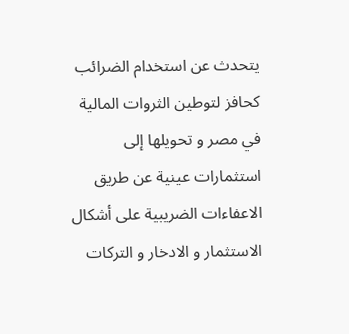يتحدث عن استخدام الضرائب كحافز لتوطين الثروات المالية في مصر و تحويلها إلى استثمارات عينية عن طريق الاعفاءات الضريبية على أشكال الاستثمار و الادخار و التركات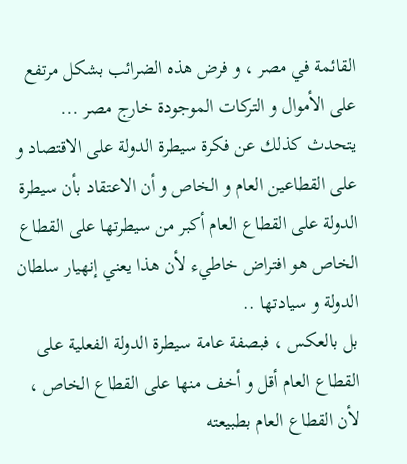القائمة في مصر ، و فرض هذه الضرائب بشكل مرتفع على الأموال و التركات الموجودة خارج مصر ...
يتحدث كذلك عن فكرة سيطرة الدولة على الاقتصاد و على القطاعين العام و الخاص و أن الاعتقاد بأن سيطرة الدولة على القطاع العام أكبر من سيطرتها على القطاع الخاص هو افتراض خاطيء لأن هذا يعني إنهيار سلطان الدولة و سيادتها ..
بل بالعكس ، فبصفة عامة سيطرة الدولة الفعلية على القطاع العام أقل و أخف منها على القطاع الخاص ، لأن القطاع العام بطبيعته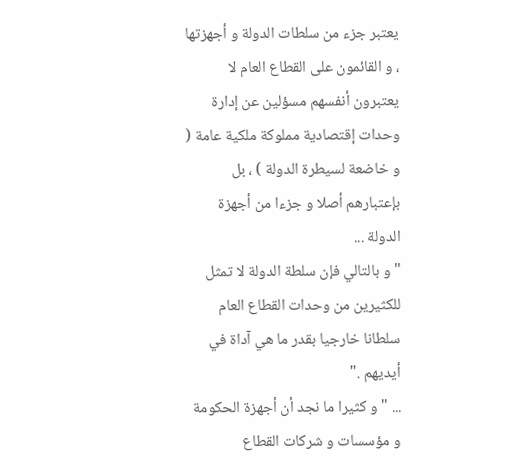يعتبر جزء من سلطات الدولة و أجهزتها ، و القائمون على القطاع العام لا يعتبرون أنفسهم مسؤلين عن إدارة وحدات إقتصادية مملوكة ملكية عامة ( و خاضعة لسيطرة الدولة ) ، بل بإعتبارهم أصلا و جزءا من أجهزة الدولة ...
" و بالتالي فإن سلطة الدولة لا تمثل للكثيرين من وحدات القطاع العام سلطانا خارجيا بقدر ما هي آداة في أيديهم ."
... " و كثيرا ما نجد أن أجهزة الحكومة و مؤسسات و شركات القطاع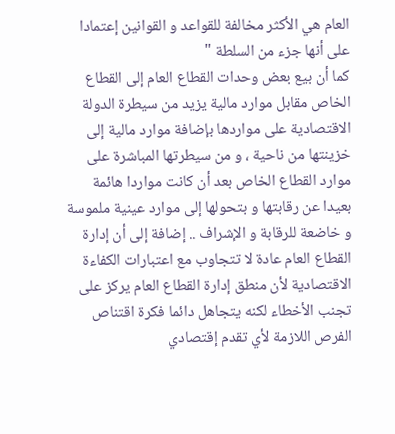العام هي الأكثر مخالفة للقواعد و القوانين إعتمادا على أنها جزء من السلطة "
كما أن بيع بعض وحدات القطاع العام إلى القطاع الخاص مقابل موارد مالية يزيد من سيطرة الدولة الاقتصادية على مواردها بإضافة موارد مالية إلى خزينتها من ناحية ، و من سيطرتها المباشرة على موارد القطاع الخاص بعد أن كانت مواردا هائمة بعيدا عن رقابتها و بتحولها إلى موارد عينية ملموسة و خاضعة للرقابة و الإشراف .. إضافة إلى أن إدارة القطاع العام عادة لا تتجاوب مع اعتبارات الكفاءة الاقتصادية لأن منطق إدارة القطاع العام يركز على تجنب الأخطاء لكنه يتجاهل دائما فكرة اقتناص الفرص اللازمة لأي تقدم إقتصادي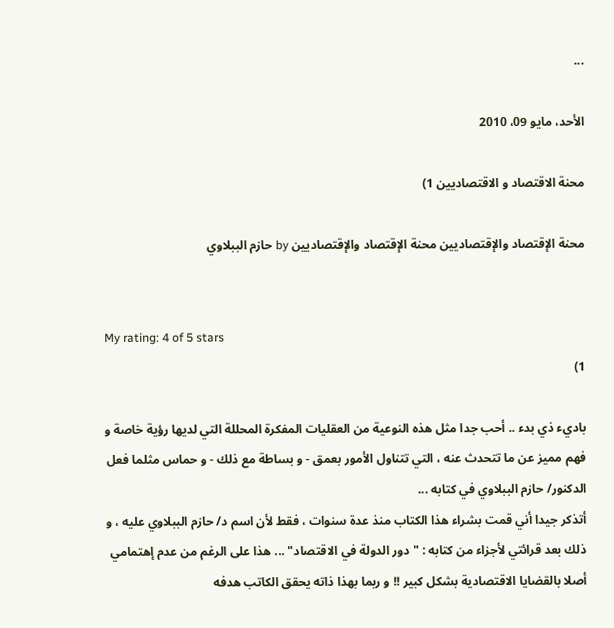...

الأحد، مايو 09، 2010

محنة الاقتصاد و الاقتصاديين 1)

محنة الإقتصاد والإقتصاديين محنة الإقتصاد والإقتصاديين by حازم الببلاوي


My rating: 4 of 5 stars
1)

باديء ذي بدء .. أحب جدا مثل هذه النوعية من العقليات المفكرة المحللة التي لديها رؤية خاصة و فهم مميز عن ما تتحدث عنه ، التي تتناول الأمور بعمق - و بساطة مع ذلك - و حماس مثلما فعل الدكنور/ حازم الببلاوي في كتابه ...
أتذكر جيدا أني قمت بشراء هذا الكتاب منذ عدة سنوات ، فقط لأن اسم د/ حازم الببلاوي عليه ، و ذلك بعد قرائتي لأجزاء من كتابه : " دور الدولة في الاقتصاد" ... هذا على الرغم من عدم إهتمامي أصلا بالقضايا الاقتصادية بشكل كبير !! و ربما بهذا ذاته يحقق الكاتب هدفه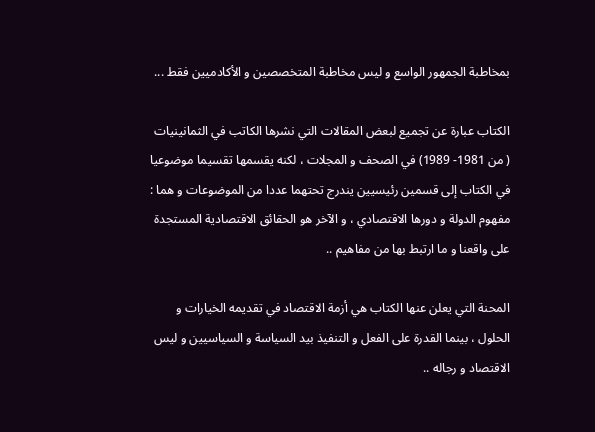بمخاطبة الجمهور الواسع و ليس مخاطبة المتخصصين و الأكادميين فقط ...

الكتاب عبارة عن تجميع لبعض المقالات التي نشرها الكاتب في الثمانينيات ( من 1981- 1989) في الصحف و المجلات ، لكنه يقسمها تقسيما موضوعيا في الكتاب إلى قسمين رئيسيين يندرج تحتهما عددا من الموضوعات و هما : مفهوم الدولة و دورها الاقتصادي ، و الآخر هو الحقائق الاقتصادية المستجدة على واقعنا و ما ارتبط بها من مفاهيم ..

المحنة التي يعلن عنها الكتاب هي أزمة الاقتصاد في تقديمه الخيارات و الحلول ، بينما القدرة على الفعل و التنفيذ بيد السياسة و السياسيين و ليس الاقتصاد و رجاله ..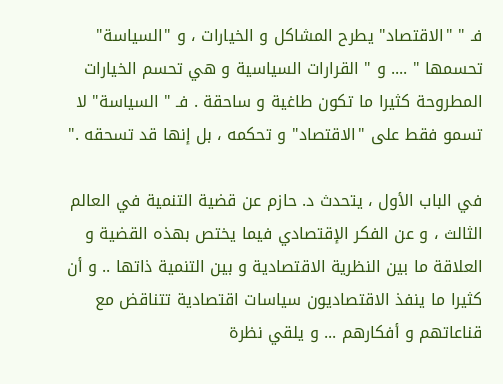فـ " "الاقتصاد" يطرح المشاكل و الخيارات ، و "السياسة" تحسمها " .... و " القرارات السياسية و هي تحسم الخيارات المطروحة كثيرا ما تكون طاغية و ساحقة . فـ " السياسة" لا تسمو فقط على "الاقتصاد" و تحكمه ، بل إنها قد تسحقه ."

في الباب الأول ، يتحدث د. حازم عن قضية التنمية في العالم الثالث ، و عن الفكر الإقتصادي فيما يختص بهذه القضية و العلاقة ما بين النظرية الاقتصادية و بين التنمية ذاتها .. و أن كثيرا ما ينفذ الاقتصاديون سياسات اقتصادية تتناقض مع قناعاتهم و أفكارهم ... و يلقي نظرة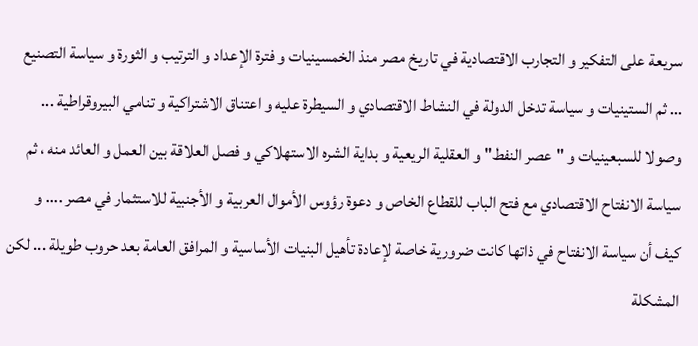سريعة على التفكير و التجارب الاقتصادية في تاريخ مصر منذ الخمسينيات و فترة الإعداد و الترتيب و الثورة و سياسة التصنيع ... ثم الستينيات و سياسة تدخل الدولة في النشاط الاقتصادي و السيطرة عليه و اعتناق الاشتراكية و تنامي البيروقراطية ... وصولا للسبعينيات و "عصر النفط" و العقلية الريعية و بداية الشره الاستهلاكي و فصل العلاقة بين العمل و العائد منه ، ثم سياسة الانفتاح الاقتصادي مع فتح الباب للقطاع الخاص و دعوة رؤوس الأموال العربية و الأجنبية للاستثمار في مصر .... و كيف أن سياسة الانفتاح في ذاتها كانت ضرورية خاصة لإعادة تأهيل البنيات الأساسية و المرافق العامة بعد حروب طويلة ... لكن المشكلة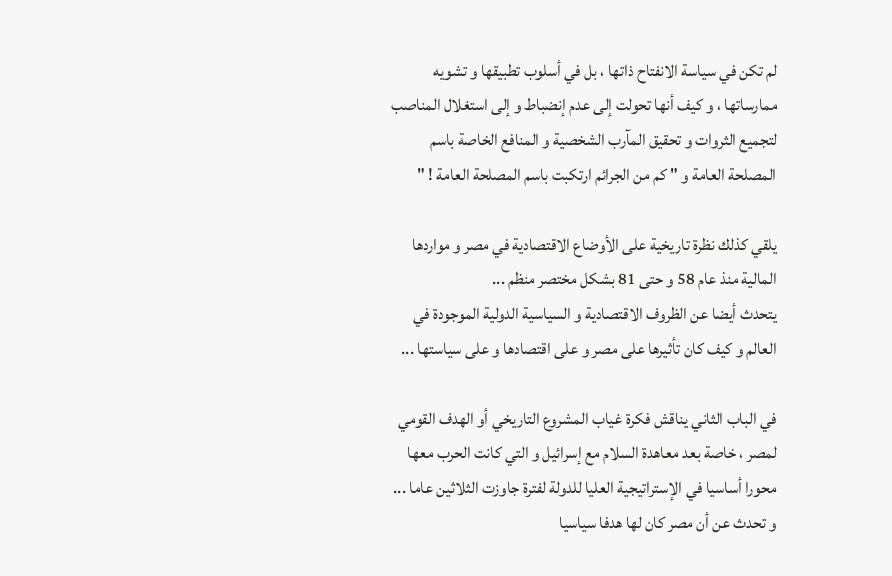لم تكن في سياسة الانفتاح ذاتها ، بل في أسلوب تطبيقها و تشويه ممارساتها ، و كيف أنها تحولت إلى عدم إنضباط و إلى استغلال المناصب لتجميع الثروات و تحقيق المآرب الشخصية و المنافع الخاصة باسم المصلحة العامة و " كم من الجرائم ارتكبت باسم المصلحة العامة ! "

يلقي كذلك نظرة تاريخية على الأوضاع الاقتصادية في مصر و مواردها المالية منذ عام 58 و حتى 81 بشكل مختصر منظم ...
يتحدث أيضا عن الظروف الاقتصادية و السياسية الدولية الموجودة في العالم و كيف كان تأثيرها على مصر و على اقتصادها و على سياستها ...

في الباب الثاني يناقش فكرة غياب المشروع التاريخي أو الهدف القومي لمصر ، خاصة بعد معاهدة السلام مع إسرائيل و التي كانت الحرب معها محورا أساسيا في الإستراتيجية العليا للدولة لفترة جاوزت الثلاثين عاما ... و تحدث عن أن مصر كان لها هدفا سياسيا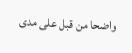واضحا من قبل على مدى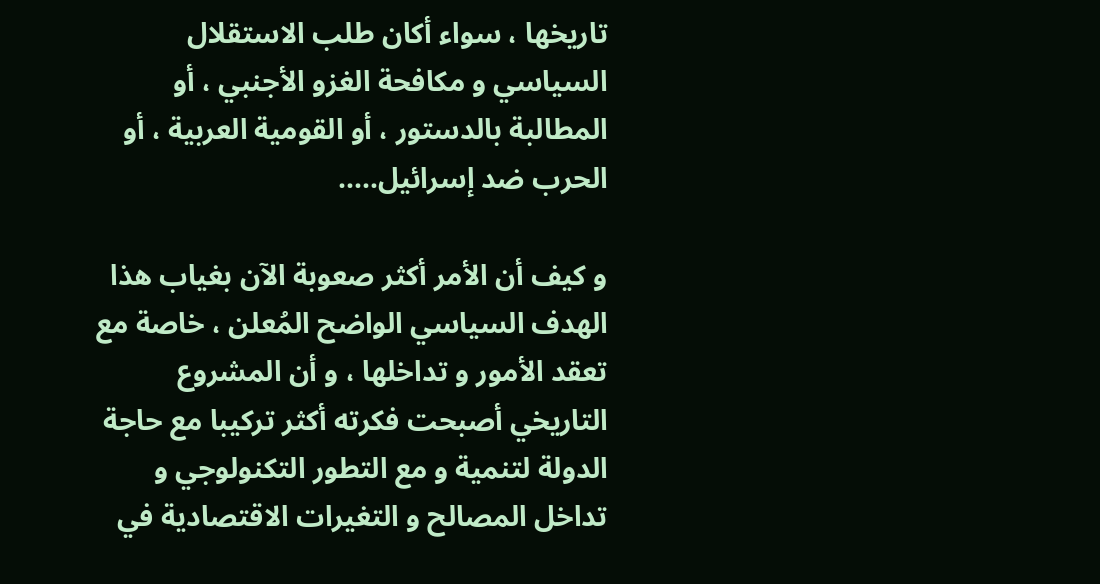تاريخها ، سواء أكان طلب الاستقلال السياسي و مكافحة الغزو الأجنبي ، أو المطالبة بالدستور ، أو القومية العربية ، أو الحرب ضد إسرائيل.....

و كيف أن الأمر أكثر صعوبة الآن بغياب هذا الهدف السياسي الواضح المُعلن ، خاصة مع تعقد الأمور و تداخلها ، و أن المشروع التاريخي أصبحت فكرته أكثر تركيبا مع حاجة الدولة لتنمية و مع التطور التكنولوجي و تداخل المصالح و التغيرات الاقتصادية في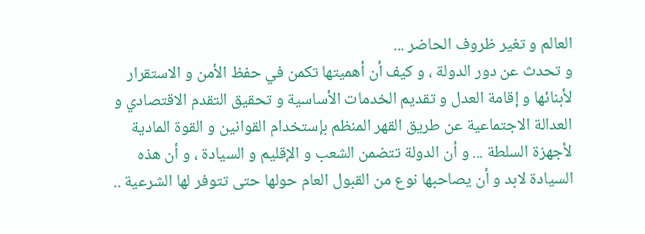العالم و تغير ظروف الحاضر ...
و تحدث عن دور الدولة ، و كيف أن أهميتها تكمن في حفظ الأمن و الاستقرار لأبنائها و إقامة العدل و تقديم الخدمات الأساسية و تحقيق التقدم الاقتصادي و العدالة الاجتماعية عن طريق القهر المنظم بإستخدام القوانين و القوة المادية لأجهزة السلطة ... و أن الدولة تتضمن الشعب و الإقليم و السيادة ، و أن هذه السيادة لابد و أن يصاحبها نوع من القبول العام حولها حتى تتوفر لها الشرعية ..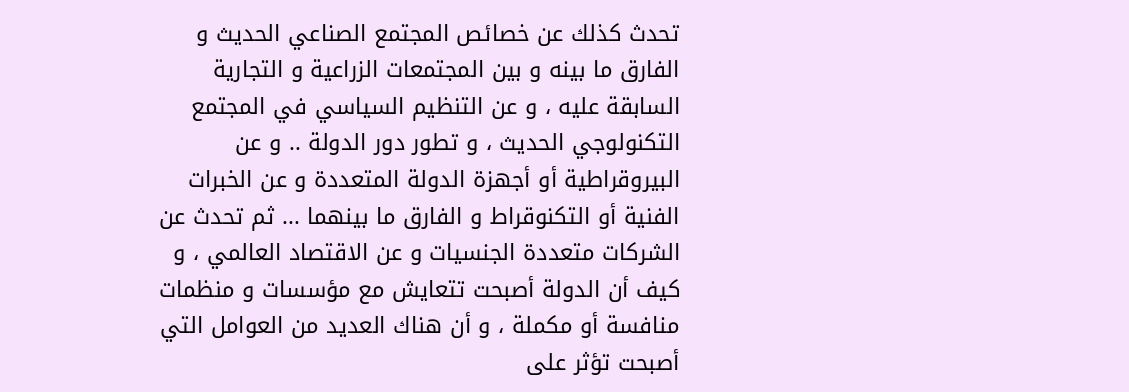تحدث كذلك عن خصائص المجتمع الصناعي الحديث و الفارق ما بينه و بين المجتمعات الزراعية و التجارية السابقة عليه ، و عن التنظيم السياسي في المجتمع التكنولوجي الحديث ، و تطور دور الدولة .. و عن البيروقراطية أو أجهزة الدولة المتعددة و عن الخبرات الفنية أو التكنوقراط و الفارق ما بينهما ... ثم تحدث عن الشركات متعددة الجنسيات و عن الاقتصاد العالمي ، و كيف أن الدولة أصبحت تتعايش مع مؤسسات و منظمات منافسة أو مكملة ، و أن هناك العديد من العوامل التي أصبحت تؤثر على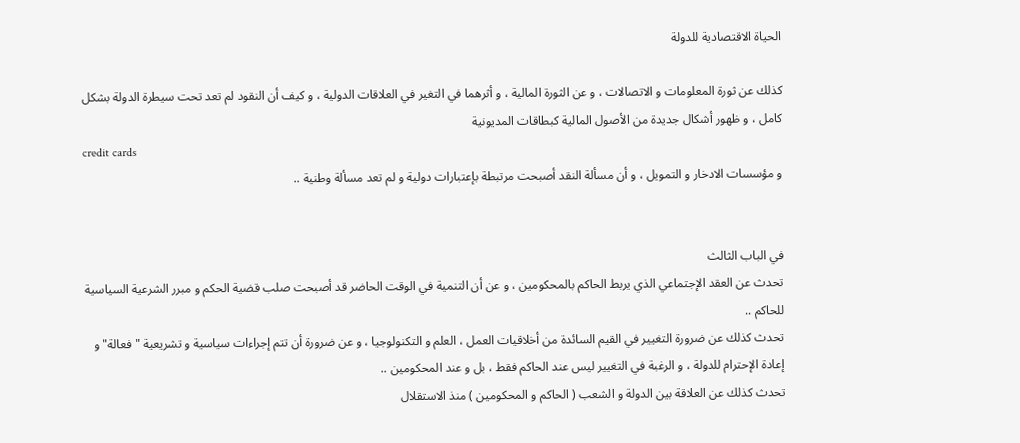الحياة الاقتصادية للدولة

كذلك عن ثورة المعلومات و الاتصالات ، و عن الثورة المالية ، و أثرهما في التغير في العلاقات الدولية ، و كيف أن النقود لم تعد تحت سيطرة الدولة بشكل كامل ، و ظهور أشكال جديدة من الأصول المالية كبطاقات المديونية
credit cards
و مؤسسات الادخار و التمويل ، و أن مسألة النقد أصبحت مرتبطة بإعتبارات دولية و لم تعد مسألة وطنية ..


في الباب الثالث
تحدث عن العقد الإجتماعي الذي يربط الحاكم بالمحكومين ، و عن أن التنمية في الوقت الحاضر قد أصبحت صلب قضية الحكم و مبرر الشرعية السياسية للحاكم ..
تحدث كذلك عن ضرورة التغيير في القيم السائدة من أخلاقيات العمل ، العلم و التكنولوجيا ، و عن ضرورة أن تتم إجراءات سياسية و تشريعية " فعالة" و إعادة الإحترام للدولة ، و الرغبة في التغيير ليس عند الحاكم فقط ، بل و عند المحكومين ..
تحدث كذلك عن العلاقة بين الدولة و الشعب ( الحاكم و المحكومين ) منذ الاستقلال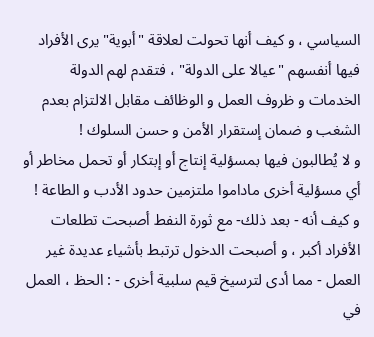السياسي ، و كيف أنها تحولت لعلاقة "أبوية" يرى الأفراد فيها أنفسهم "عيالا على الدولة" ، فتقدم لهم الدولة الخدمات و ظروف العمل و الوظائف مقابل الالتزام بعدم الشغب و ضمان إستقرار الأمن و حسن السلوك !
و لا يُطالبون فيها بمسؤلية إنتاج أو إبتكار أو تحمل مخاطر أو أي مسؤلية أخرى ماداموا ملتزمين حدود الأدب و الطاعة !
و كيف أنه - بعد ذلك- مع ثورة النفط أصبحت تطلعات الأفراد أكبر ، و أصبحت الدخول ترتبط بأشياء عديدة غير العمل - مما أدى لترسيخ قيم سلبية أخرى - : الحظ ، العمل في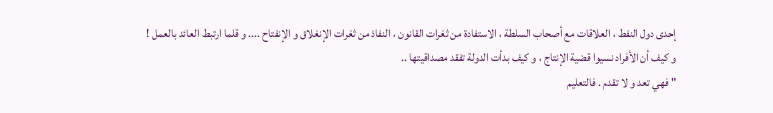إحدى دول النفط ، العلاقات مع أصحاب السلطة ، الاستفادة من ثغرات القانون ، النفاذ من ثغرات الإنغلاق و الإنفتاح .... و قلما ارتبط العائد بالعمل !
و كيف أن الأفراد نسيوا قضية الإنتاج ، و كيف بدأت الدولة تفقد مصداقيتها ..
" فهي تعد و لا تقدم . فالتعليم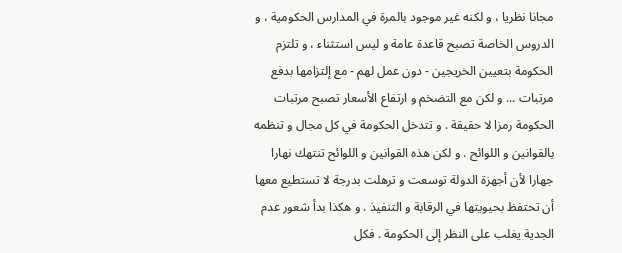مجانا نظريا ، و لكنه غير موجود بالمرة في المدارس الحكومية ، و الدروس الخاصة تصبح قاعدة عامة و ليس استثناء ، و تلتزم الحكومة بتعيين الخريجين - دون عمل لهم - مع إلتزامها بدفع مرتبات ... و لكن مع التضخم و ارتفاع الأسعار تصبح مرتبات الحكومة رمزا لا حقيقة . و تتدخل الحكومة في كل مجال و تنظمه بالقوانين و اللوائح . و لكن هذه القوانين و اللوائح تنتهك نهارا جهارا لأن أجهزة الدولة توسعت و ترهلت بدرجة لا تستطيع معها أن تحتفظ بحيويتها في الرقابة و التنفيذ . و هكذا بدأ شعور عدم الجدية يغلب على النظر إلى الحكومة . فكل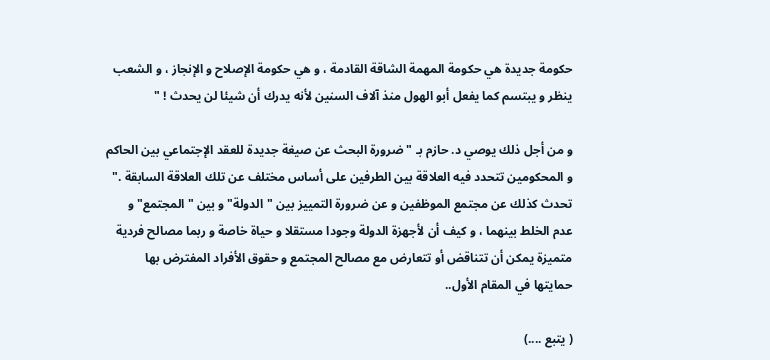حكومة جديدة هي حكومة المهمة الشاقة القادمة ، و هي حكومة الإصلاح و الإنجاز ، و الشعب ينظر و يبتسم كما يفعل أبو الهول منذ آلاف السنين لأنه يدرك أن شيئا لن يحدث ! "

و من أجل ذلك يوصي د. حازم بـ " ضرورة البحث عن صيغة جديدة للعقد الإجتماعي بين الحاكم و المحكومين تتحدد فيه العلاقة بين الطرفين على أساس مختلف عن تلك العلاقة السابقة ."
تحدث كذلك عن مجتمع الموظفين و عن ضرورة التمييز بين "الدولة" و بين "المجتمع" و عدم الخلط بينهما ، و كيف أن لأجهزة الدولة وجودا مستقلا و حياة خاصة و ربما مصالح فردية متميزة يمكن أن تتناقض أو تتعارض مع مصالح المجتمع و حقوق الأفراد المفترض بها حمايتها في المقام الأول..

( يتبع ....)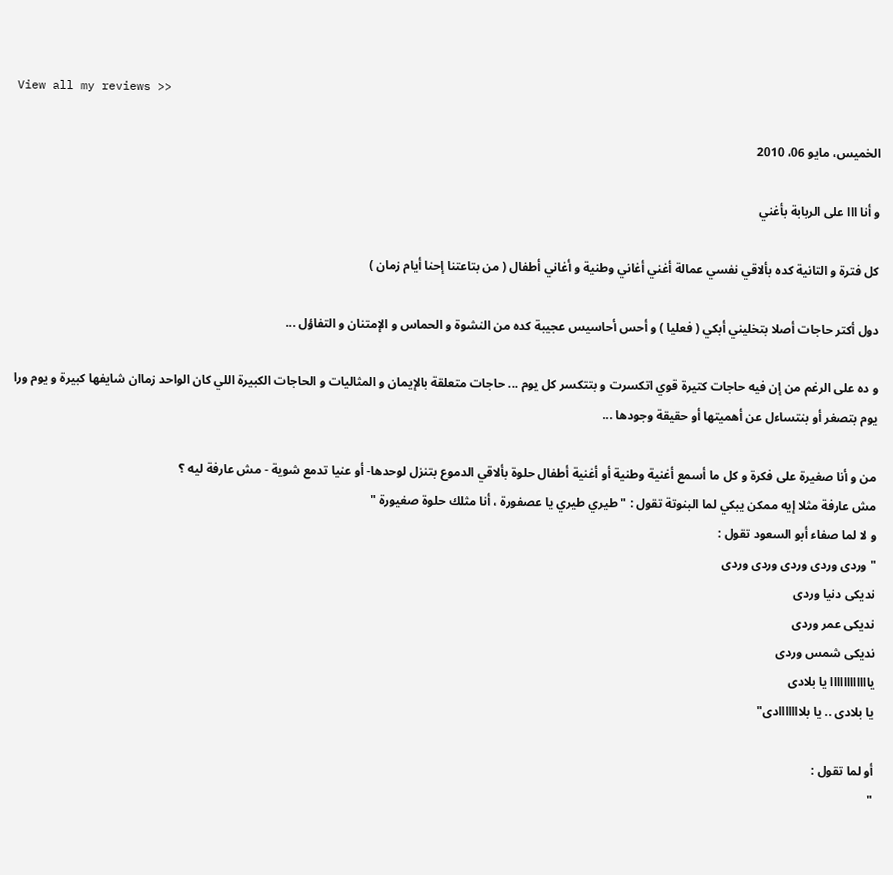View all my reviews >>

الخميس، مايو 06، 2010

و أنا ااا على الربابة بأغني

كل فترة و التانية كده بألاقي نفسي عمالة أغني أغاني وطنية و أغاني أطفال ( من بتاعتنا إحنا أيام زمان )

دول أكتر حاجات أصلا بتخليني أبكي ( فعليا ) و أحس أحاسيس عجيبة كده من النشوة و الحماس و الإمتنان و التفاؤل ...

و ده على الرغم من إن فيه حاجات كتيرة قوي اتكسرت و بتتكسر كل يوم ... حاجات متعلقة بالإيمان و المثاليات و الحاجات الكبيرة اللي كان الواحد زماان شايفها كبيرة و يوم ورا يوم بتصغر أو بنتساءل عن أهميتها أو حقيقة وجودها ...

من و أنا صغيرة على فكرة و كل ما أسمع أغنية وطنية أو أغنية أطفال حلوة بألاقي الدموع بتنزل لوحدها- أو عنيا تدمع شوية - مش عارفة ليه ؟
مش عارفة مثلا إيه ممكن يبكي لما البنوتة تقول : " طيري طيري يا عصفورة ، أنا مثلك حلوة صغيورة "
و لا لما صفاء أبو السعود تقول :
" وردى وردى وردى وردى وردى
نديكى دنيا وردى
نديكى عمر وردى
نديكى شمس وردى
ياااااااااااا يا بلادى
يا بلادى .. يا بلااااااادى"

أو لما تقول :
"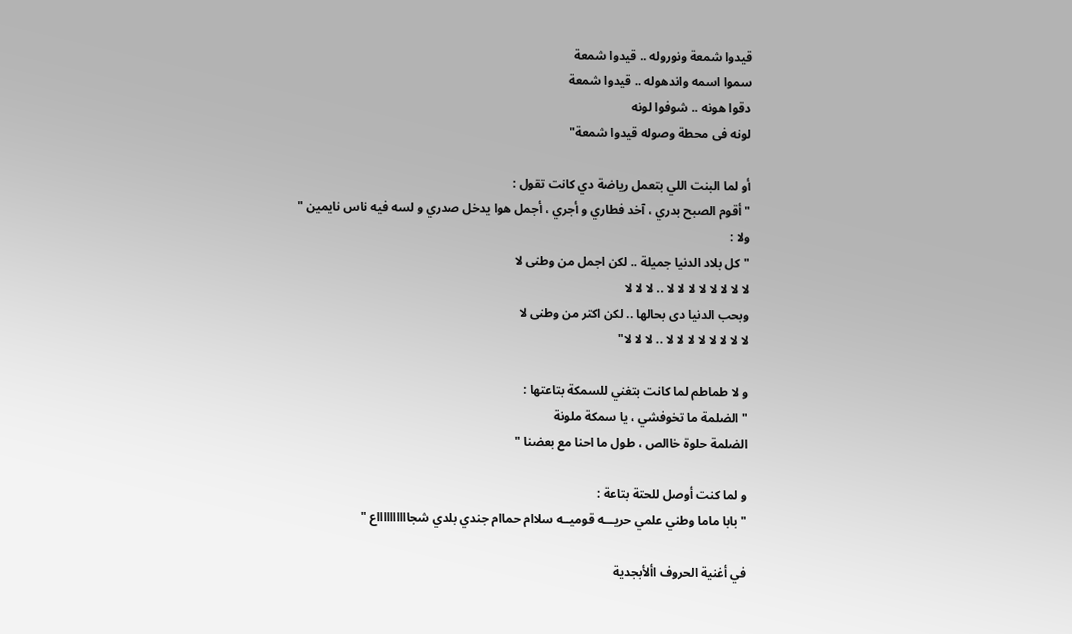قيدوا شمعة ونوروله .. قيدوا شمعة
سموا اسمه واندهوله .. قيدوا شمعة
دقوا هونه .. شوفوا لونه
لونه فى محطة وصوله قيدوا شمعة"

أو لما البنت اللي بتعمل رياضة دي كانت تقول :
" أقوم الصبح بدري ، آخد فطاري و أجري ، أجمل هوا يدخل صدري و لسه فيه ناس نايمين "
ولا :
" كل بلاد الدنيا جميلة .. لكن اجمل من وطنى لا
لا لا لا لا لا لا لا لا .. لا لا لا
وبحب الدنيا دى بحالها .. لكن اكتر من وطنى لا
لا لا لا لا لا لا لا لا .. لا لا لا"

و لا طماطم لما كانت بتغني للسمكة بتاعتها :
" الضلمة ما تخوفشي ، يا سمكة ملونة
الضلمة حلوة خاالص ، طول ما احنا مع بعضنا "

و لما كنت أوصل للحتة بتاعة :
" بابا ماما وطني علمي حريـــه قوميــه سلاام حماام جندي بلدي شجااااااااااع "

في أغنية الحروف األأبجدية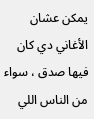يمكن عشان الأغاني دي كان فيها صدق ، سواء من الناس اللي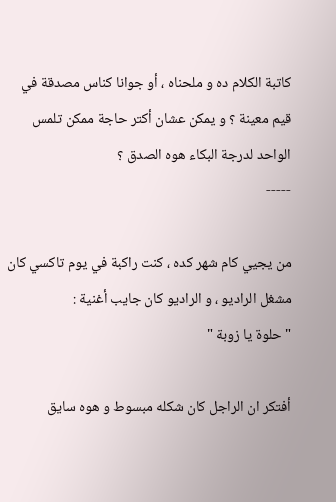كاتبة الكلام ده و ملحناه ، أو جوانا كناس مصدقة في قيم معينة ؟ و يمكن عشان أكتر حاجة ممكن تلمس الواحد لدرجة البكاء هوه الصدق ؟
-----

من يجيي كام شهر كده ، كنت راكبة في يوم تاكسي كان مشغل الراديو ، و الراديو كان جايب أغنية :
"حلوة يا زوبة "

أفتكر ان الراجل كان شكله مبسوط و هوه سايق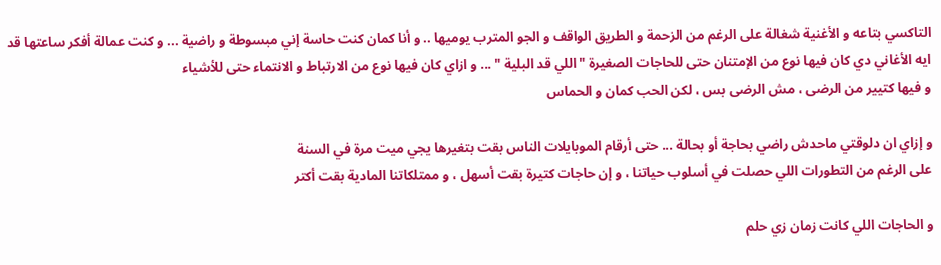التاكسي بتاعه و الأغنية شغالة على الرغم من الزحمة و الطريق الواقف و الجو المترب يوميها .. و أنا كمان كنت حاسة إني مبسوطة و راضية ... و كنت عمالة أفكر ساعتها قد ايه الأغاني دي كان فيها نوع من الإمتنان حتى للحاجات الصغيرة "اللي قد البلية " ... و ازاي كان فيها نوع من الارتباط و الانتماء حتى للأشياء
و فيها كتيير من الرضى ، مش الرضى بس ، لكن الحب كمان و الحماس

و إزاي ان دلوقتي ماحدش راضي بحاجة أو بحالة ... حتى أرقام الموبايلات الناس بقت بتغيرها يجي ميت مرة في السنة
على الرغم من التطورات اللي حصلت في أسلوب حياتنا ، و إن حاجات كتيرة بقت أسهل ، و ممتلكاتنا المادية بقت أكتر

و الحاجات اللي كانت زمان زي حلم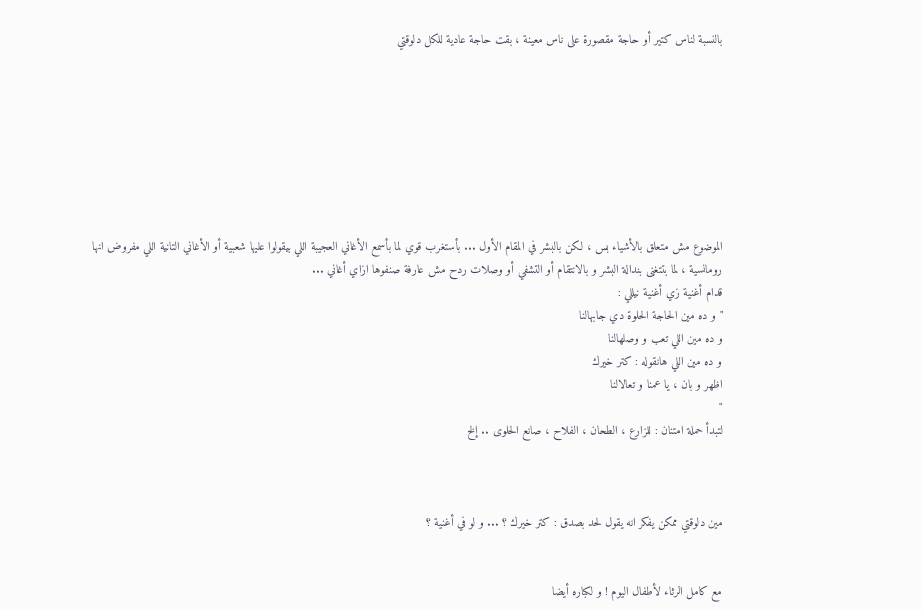بالنسبة لناس كتير أو حاجة مقصورة على ناس معينة ، بقت حاجة عادية للكل دلوقتي








الموضوع مش متعلق بالأشياء بس ، لكن بالبشر في المقام الأول ... بأستغرب قوي لما بأسمع الأغاني العجيبة اللي بيقولوا عليها شعبية أو الأغاني التانية اللي مفروض انها رومانسية ، لما بتتغنى بندالة البشر و بالانتقام أو التشفي أو وصلات ردح مش عارفة صنفوها ازاي أغاني ...
قدام أغنية زي أغنية نيللي :
" و ده مين الحاجة الحلوة دي جابهالنا
و ده مين اللي تعب و وصلهالنا
و ده مين اللي هانقوله : كتر خيرك
اظهر و بان ، يا عمنا و تعالالنا
"
لتبدأ حملة امتنان : للزارع ، الطحان ، الفلاح ، صانع الحلوى .. إلخ



مين دلوقتي ممكن يفكر انه يقول لحد بصدق : كتر خيرك ؟ ... و لو في أغنية ؟


مع كامل الرثاء لأطفال اليوم ! و لكباره أيضا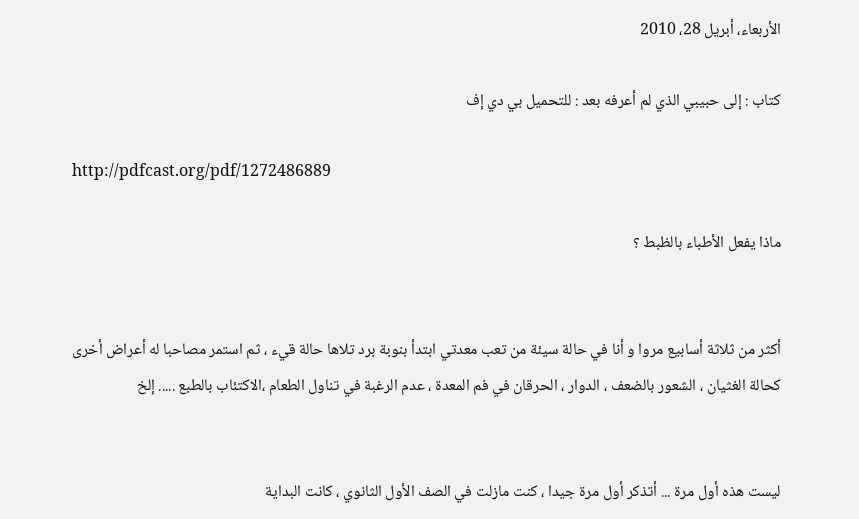الأربعاء، أبريل 28، 2010

كتاب : إلى حبيبي الذي لم أعرفه بعد : للتحميل بي دي إف

http://pdfcast.org/pdf/1272486889

ماذا يفعل الأطباء بالظبط ؟


أكثر من ثلاثة أسابيع مروا و أنا في حالة سيئة من تعب معدتي ابتدأ بنوبة برد تلاها حالة قيء ، ثم استمر مصاحبا له أعراض أخرى كحالة الغثيان ، الشعور بالضعف ، الدوار ، الحرقان في فم المعدة ، عدم الرغبة في تناول الطعام ،الاكتئاب بالطبع ..... إلخ


ليست هذه أول مرة ... أتذكر أول مرة جيدا ، كنت مازلت في الصف الأول الثانوي ، كانت البداية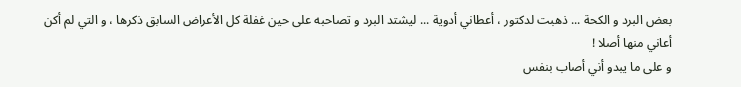بعض البرد و الكحة ... ذهبت لدكتور ، أعطاني أدوية ... ليشتد البرد و تصاحبه على حين غفلة كل الأعراض السابق ذكرها ، و التي لم أكن أعاني منها أصلا !
و على ما يبدو أني أصاب بنفس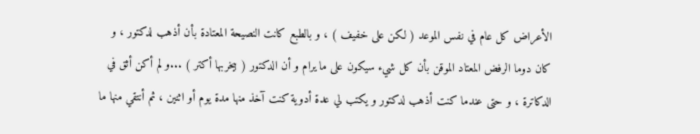الأعراض كل عام في نفس الموعد ( لكن على خفيف ) ، و بالطبع كانت النصيحة المعتادة بأن أذهب لدكتور ، و كان دوما الرفض المعتاد الموقن بأن كل شيء سيكون على ما يرام و أن الدكتور ( بيخربها أكتر ) ...و لم أكن أثق في الدكاترة ، و حتى عندما كنت أذهب لدكتور و يكتب لي عدة أدوية كنت آخذ منها مدة يوم أو اثنين ، ثم أنتقي منها ما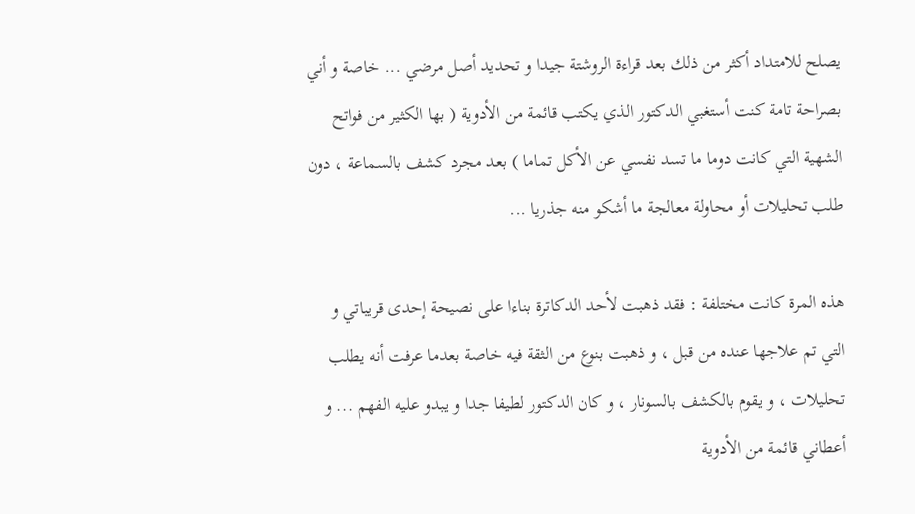يصلح للامتداد أكثر من ذلك بعد قراءة الروشتة جيدا و تحديد أصل مرضي ... خاصة و أني بصراحة تامة كنت أستغبي الدكتور الذي يكتب قائمة من الأدوية ( بها الكثير من فواتح الشهية التي كانت دوما ما تسد نفسي عن الأكل تماما ) بعد مجرد كشف بالسماعة ، دون طلب تحليلات أو محاولة معالجة ما أشكو منه جذريا ...

هذه المرة كانت مختلفة : فقد ذهبت لأحد الدكاترة بناءا على نصيحة إحدى قريباتي و التي تم علاجها عنده من قبل ، و ذهبت بنوع من الثقة فيه خاصة بعدما عرفت أنه يطلب تحليلات ، و يقوم بالكشف بالسونار ، و كان الدكتور لطيفا جدا و يبدو عليه الفهم ... و أعطاني قائمة من الأدوية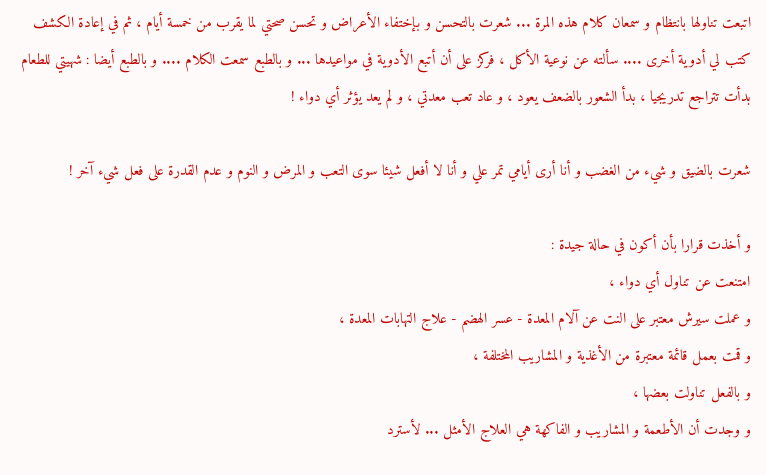اتبعت تناولها بانتظام و سمعان كلام هذه المرة ... شعرت بالتحسن و بإختفاء الأعراض و تحسن صحتي لما يقرب من خمسة أيام ، ثم في إعادة الكشف كتب لي أدوية أخرى .... سألته عن نوعية الأكل ، فركز على أن أتبع الأدوية في مواعيدها ... و بالطبع سمعت الكلام .... و بالطبع أيضا : شهيتي للطعام بدأت تتراجع تدريجيا ، بدأ الشعور بالضعف يعود ، و عاد تعب معدتي ، و لم يعد يؤثر أي دواء !

شعرت بالضيق و شيء من الغضب و أنا أرى أيامي تمر علي و أنا لا أفعل شيئا سوى التعب و المرض و النوم و عدم القدرة على فعل شيء آخر !

و أخذت قرارا بأن أكون في حالة جيدة :
امتنعت عن تناول أي دواء ،
و عملت سيرش معتبر على النت عن آلام المعدة - عسر الهضم - علاج التهابات المعدة ،
و قمت بعمل قائمة معتبرة من الأغذية و المشاريب المختلفة ،
و بالفعل تناولت بعضها ،
و وجدت أن الأطعمة و المشاريب و الفاكهة هي العلاج الأمثل ... لأسترد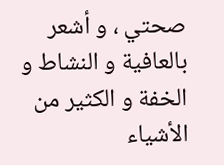صحتي ، و أشعر بالعافية و النشاط و الخفة و الكثير من الأشياء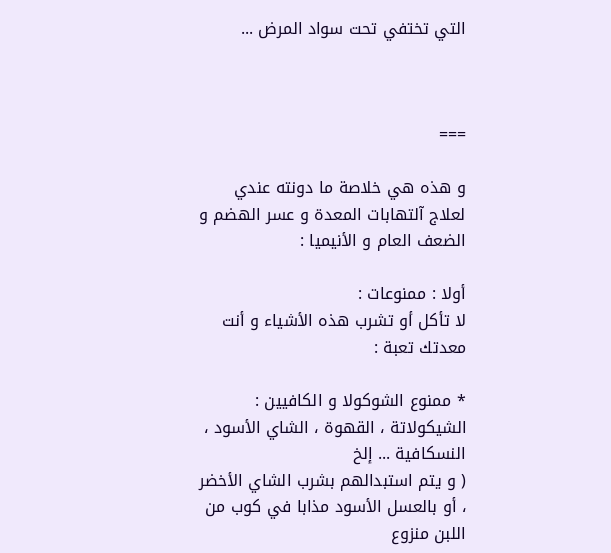التي تختفي تحت سواد المرض ...



===

و هذه هي خلاصة ما دونته عندي لعلاج آلتهابات المعدة و عسر الهضم و الضعف العام و الأنيميا :

أولا : ممنوعات :
لا تأكل أو تشرب هذه الأشياء و أنت معدتك تعبة :

* ممنوع الشوكولا و الكافيين : الشيكولاتة ، القهوة ، الشاي الأسود ، النسكافية ... إلخ
( و يتم استبدالهم بشرب الشاي الأخضر ، أو بالعسل الأسود مذابا في كوب من اللبن منزوع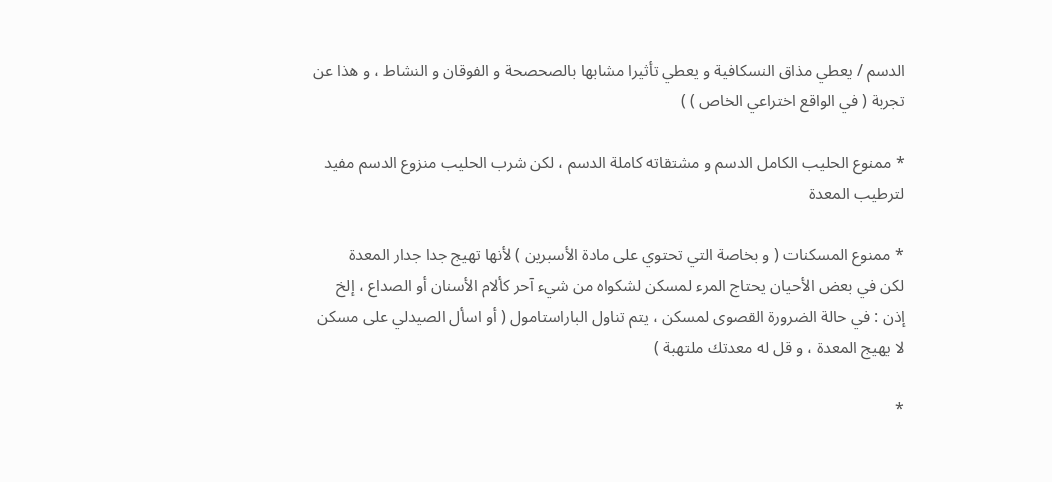الدسم / يعطي مذاق النسكافية و يعطي تأثيرا مشابها بالصحصحة و الفوقان و النشاط ، و هذا عن تجربة ( في الواقع اختراعي الخاص ) )

* ممنوع الحليب الكامل الدسم و مشتقاته كاملة الدسم ، لكن شرب الحليب منزوع الدسم مفيد لترطيب المعدة

* ممنوع المسكنات ( و بخاصة التي تحتوي على مادة الأسبرين ) لأنها تهيج جدا جدار المعدة
لكن في بعض الأحيان يحتاج المرء لمسكن لشكواه من شيء آحر كألام الأسنان أو الصداع ، إلخ
إذن : في حالة الضرورة القصوى لمسكن ، يتم تناول الباراستامول ( أو اسأل الصيدلي على مسكن لا يهيج المعدة ، و قل له معدتك ملتهبة )

*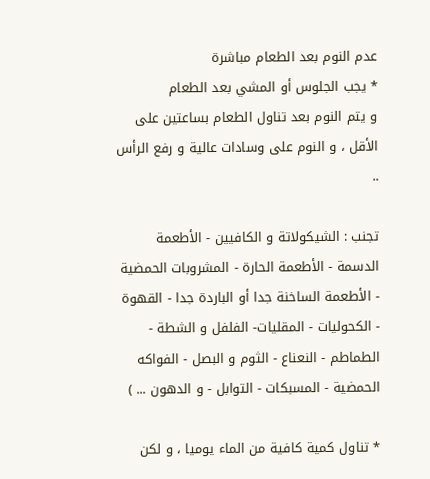عدم النوم بعد الطعام مباشرة
* يجب الجلوس أو المشي بعد الطعام
و يتم النوم بعد تناول الطعام بساعتين على الأقل ، و النوم على وسادات عالية و رفع الرأس ..

تجنب : الشيكولاتة و الكافيين - الأطعمة الدسمة - الأطعمة الحارة - المشروبات الحمضية - الأطعمة الساخنة جدا أو الباردة جدا - القهوة - الكحوليات - المقليات- الفلفل و الشطة - الطماطم - النعناع - الثوم و البصل - الفواكه الحمضية - المسبكات - التوابل - و الدهون ... )

* تناول كمية كافية من الماء يوميا ، و لكن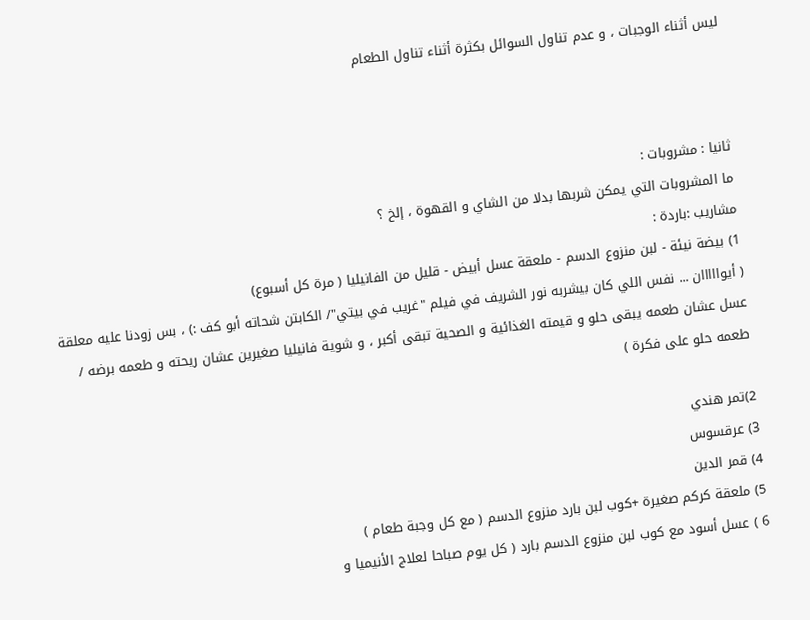ليس أثناء الوجبات ، و عدم تناول السوائل بكثرة أثناء تناول الطعام



ثانيا : مشروبات :
ما المشروبات التي يمكن شربها بدلا من الشاي و القهوة ، إلخ ؟
مشاريب :باردة :
1) بيضة نيئة - لبن منزوع الدسم - ملعقة عسل أبيض - قليل من الفانيليا ( مرة كل أسبوع)
( أيوااااان ... نفس اللي كان بيشربه نور الشريف في فيلم "غريب في بيتي"/ الكابتن شحاته أبو كف :) ، بس زودنا عليه معلقة عسل عشان طعمه يبقى حلو و قيمته الغذائية و الصحية تبقى أكبر ، و شوية فانيليا صغيرين عشان ريحته و طعمه برضه / طعمه حلو على فكرة )

2)تمر هندي
3) عرقسوس
4) قمر الدين
5) ملعقة كركم صغيرة +كوب لبن بارد منزوع الدسم ( مع كل وجبة طعام )
6 ) عسل أسود مع كوب لبن منزوع الدسم بارد ( كل يوم صباحا لعلاج الأنيميا و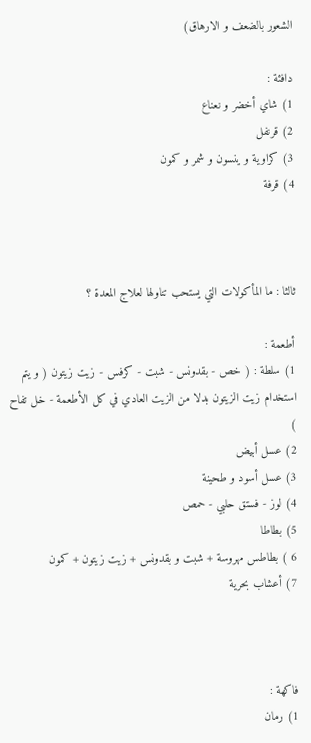الشعور بالضعف و الارهاق)

دافئة :
1) شاي أخضر و نعناع
2) قرنفل
3) كراوية و ينسون و شمر و كمون
4) قرفة



ثالثا : ما المأكولات التي يستحب تناولها لعلاج المعدة ؟

أطعمة :
1) سلطة : ( خص - بقدونس - شبت - كرفس - زيت زيتون ( و يتم استخدام زيت الزيتون بدلا من الزيت العادي في كل الأطعمة - خل تفاح )
2) عسل أبيض
3) عسل أسود و طحينة
4) لوز - فستق حلبي - حمص
5) بطاطا
6 ) بطاطس مهروسة + شبت و بقدونس + زيت زيتون + كمون
7) أعشاب بحرية



فاكهة :
1) رمان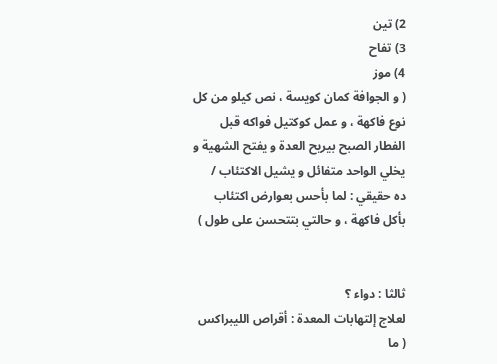2) تين
3) تفاح
4) موز
( و الجوافة كمان كويسة ، نص كيلو من كل نوع فاكهة ، و عمل كوكتيل فواكه قبل الفطار الصبح بيريح العدة و يفتح الشهية و يخلي الواحد متفائل و يشيل الاكتئاب /
ده حقيقي : لما بأحس بعوارض اكتئاب بأكل فاكهة ، و حالتي بتتحسن على طول )


ثالثا : دواء ؟
لعلاج إلتهابات المعدة : أقراص الليبراكس
( ما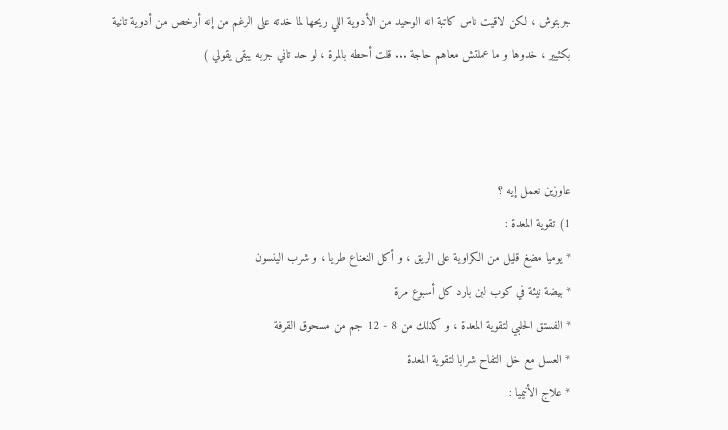جربتوش ، لكن لاقيت ناس كاتبة انه الوحيد من الأدوية اللي ريحها لما خدته على الرغم من إنه أرخص من أدوية تانية بكثيير ، خدوها و ما عملتش معاهم حاجة ... قلت أحطه بالمرة ، لو حد تاني جربه يبقى يقولي )



عاوزين نعمل إيه ؟
1) تقوية المعدة :
* يوميا مضغ قليل من الكراوية على الريق ، و أكل النعناع طريا ، و شرب الينسون
* بيضة نيئة في كوب لبن بارد كل أسبوع مرة
* الفستق الحلبي لتقوية المعدة ، و كذلك من 8 - 12 جم من مسحوق القرفة
* العسل مع خل التفاح شرابا لتقوية المعدة
* علاج الأنيميا :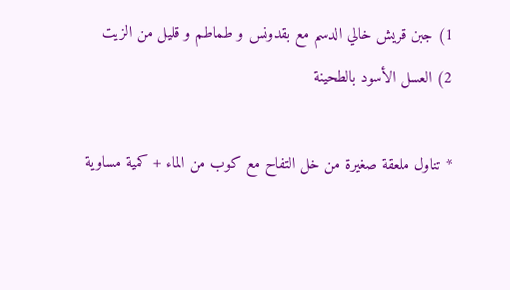1) جبن قريش خالي الدسم مع بقدونس و طماطم و قليل من الزيت
2) العسل الأسود بالطحينة

* تناول ملعقة صغيرة من خل التفاح مع كوب من الماء + كمية مساوية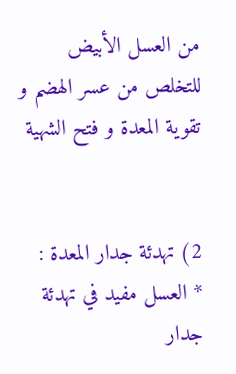من العسل الأبيض للتخلص من عسر الهضم و تقوية المعدة و فتح الشهية


2) تهدئة جدار المعدة :
* العسل مفيد في تهدئة جدار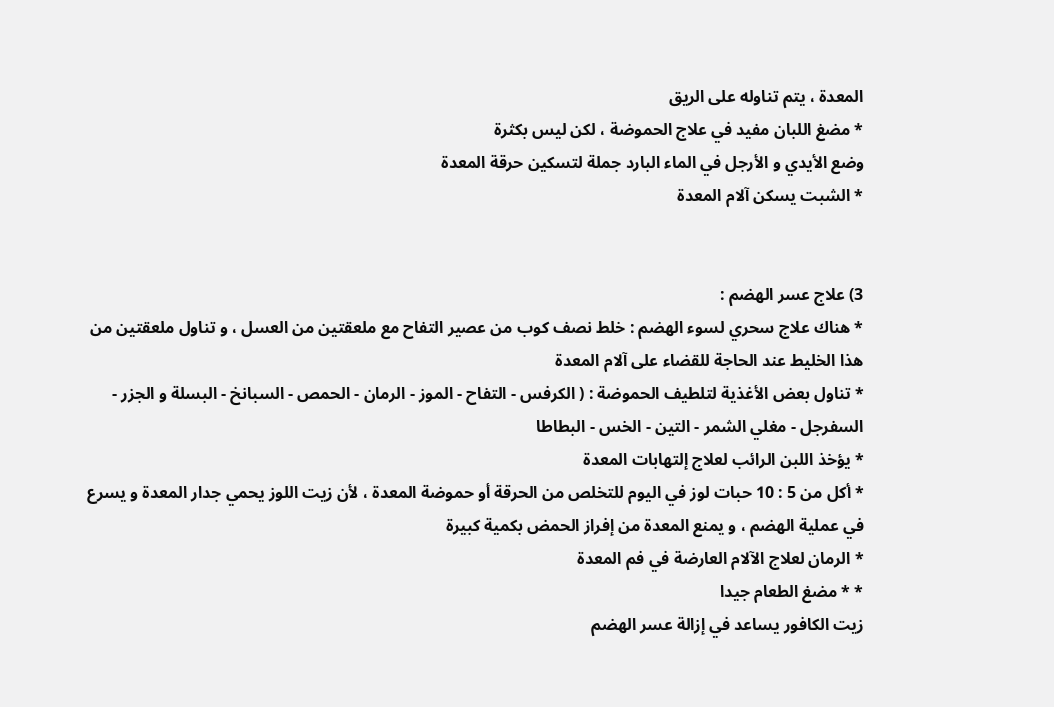المعدة ، يتم تناوله على الريق
* مضغ اللبان مفيد في علاج الحموضة ، لكن ليس بكثرة
وضع الأيدي و الأرجل في الماء البارد جملة لتسكين حرقة المعدة
* الشبت يسكن آلام المعدة


3) علاج عسر الهضم :
* هناك علاج سحري لسوء الهضم : خلط نصف كوب من عصير التفاح مع ملعقتين من العسل ، و تناول ملعقتين من هذا الخليط عند الحاجة للقضاء على آلام المعدة
* تناول بعض الأغذية لتلطيف الحموضة : ( الكرفس - التفاح - الموز - الرمان - الحمص - السبانخ - البسلة و الجزر - السفرجل - مغلي الشمر - التين - الخس - البطاطا
* يؤخذ اللبن الرائب لعلاج إلتهابات المعدة
* أكل من 5 : 10 حبات لوز في اليوم للتخلص من الحرقة أو حموضة المعدة ، لأن زيت اللوز يحمي جدار المعدة و يسرع في عملية الهضم ، و يمنع المعدة من إفراز الحمض بكمية كبيرة
* الرمان لعلاج الآلام العارضة في فم المعدة
* * مضغ الطعام جيدا
زيت الكافور يساعد في إزالة عسر الهضم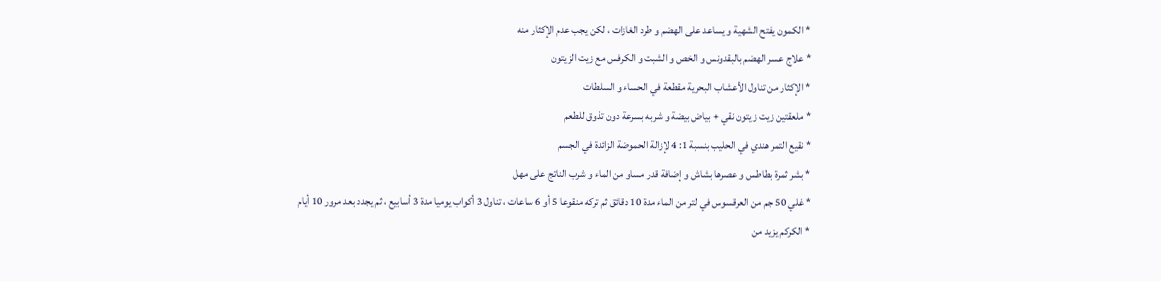* الكمون يفتح الشهية و يساعد على الهضم و طرد الغازات ، لكن يجب عدم الإكثار منه
* علاج عسر الهضم بالبقدونس و الخص و الشبت و الكرفس مع زيت الزيتون
* الإكثار من تناول الأعشاب البحرية مقطعة في الحساء و السلطات
* ملعقتين زيت زيتون نقي + بياض بيضة و شربه بسرعة دون تذوق للطعم
* نقيع التمر هندي في الحليب بنسبة 1: 4 لإزالة الحموضة الزائدة في الجسم
* بشر ثمرة بطاطس و عصرها بشاش و إضافة قدر مساو من الماء و شرب الناتج على مهل
* غلي 50 جم من العرقسوس في لتر من الماء مدة 10 دقائق ثم تركه منقوعا 5 أو 6 ساعات ، تناول 3 أكواب يوميا مدة 3 أسابيع ، ثم يجدد بعد مرور 10 أيام
* الكركم يزيد من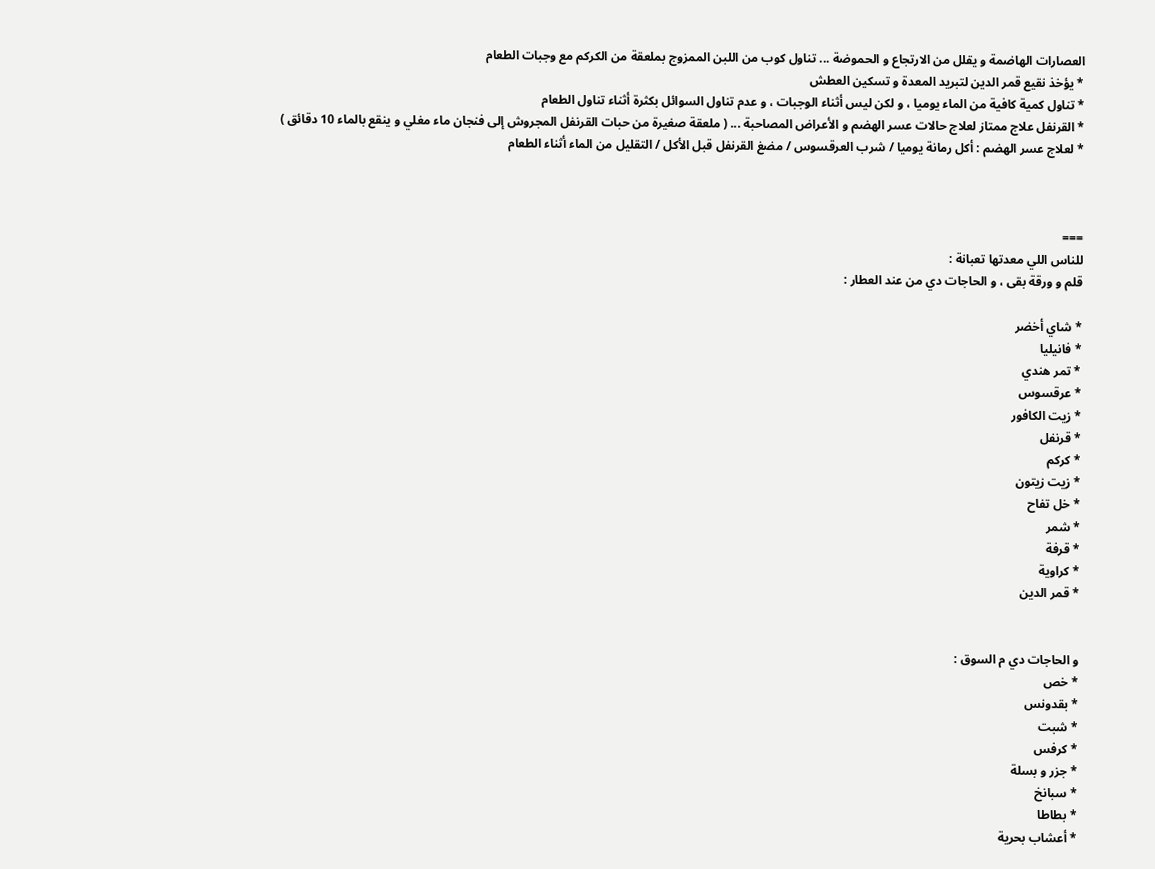العصارات الهاضمة و يقلل من الارتجاع و الحموضة ... تناول كوب من اللبن الممزوج بملعقة من الكركم مع وجبات الطعام
* يؤخذ نقيع قمر الدين لتبريد المعدة و تسكين العطش
* تناول كمية كافية من الماء يوميا ، و لكن ليس أثناء الوجبات ، و عدم تناول السوائل بكثرة أثناء تناول الطعام
* القرنفل علاج ممتاز لعلاج حالات عسر الهضم و الأعراض المصاحبة ... ( ملعقة صغيرة من حبات القرنفل المجروش إلى فنجان ماء مغلي و ينقع بالماء 10 دقائق )
* لعلاج عسر الهضم : أكل رمانة يوميا / شرب العرقسوس / مضغ القرنفل قبل الأكل / التقليل من الماء أثناء الطعام



===
للناس اللي معدتها تعبانة :
قلم و ورقة بقى ، و الحاجات دي من عند العطار :

* شاي أخضر
* فانيليا
* تمر هندي
* عرقسوس
* زيت الكافور
* قرنفل
* كركم
* زيت زيتون
* خل تفاح
* شمر
* قرفة
* كراوية
* قمر الدين


و الحاجات دي م السوق :
* خص
* بقدونس
* شبت
* كرفس
* جزر و بسلة
* سبانخ
* بطاطا
* أعشاب بحرية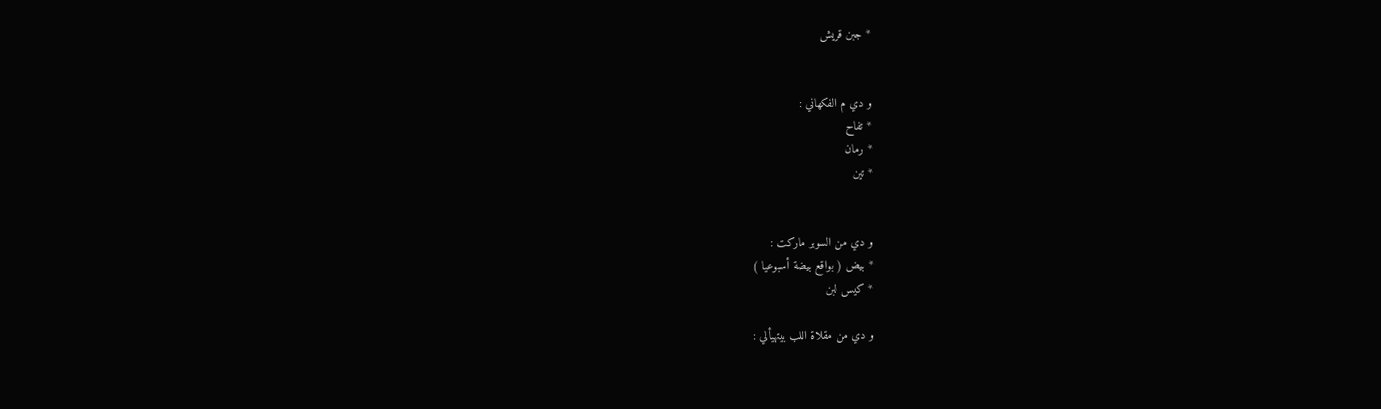* جبن قريش


و دي م الفكهاني :
* تفاح
* رمان
* تين


و دي من السوبر ماركت :
* بيض ( بواقع بيضة أسبوعيا )
* كيس لبن

و دي من مقلاة اللب بيتهيألي :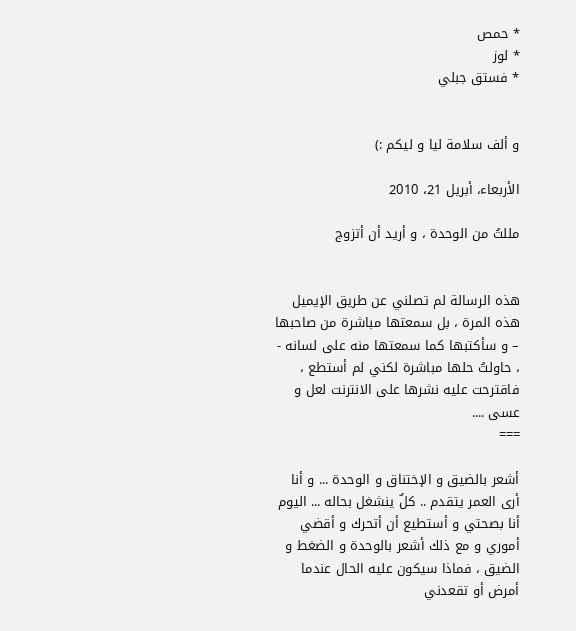* حمص
* لوز
* فستق جبلي


و ألف سلامة ليا و ليكم :)

الأربعاء، أبريل 21، 2010

مللتُ من الوحدة ، و أريد أن أتزوج


هذه الرسالة لم تصلني عن طريق الإيميل هذه المرة ، بل سمعتها مباشرة من صاحبها – و سأكتبها كما سمعتها منه على لسانه - ، حاولتُ حلها مباشرة لكني لم أستطع ، فاقترحت عليه نشرها على الانترنت لعل و عسى ....
===

أشعر بالضيق و الإختناق و الوحدة ... و أنا أرى العمر يتقدم .. كلٌ ينشغل بحاله ... اليوم أنا بصحتي و أستطيع أن أتحرك و أقضي أموري و مع ذلك أشعر بالوحدة و الضغط و الضيق ، فماذا سيكون عليه الحال عندما أمرض أو تقعدني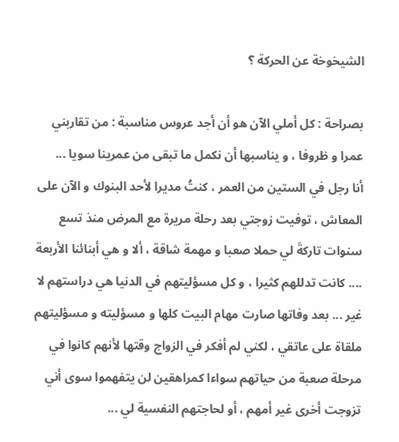الشيخوخة عن الحركة ؟

بصراحة : كل أملي الآن هو أن أجد عروس مناسبة : من تقاربني عمرا و ظروفا ، و يناسبها أن نكمل ما تبقى من عمرينا سويا ...
أنا رجل في الستين من العمر ، كنتُ مديرا لأحد البنوك و الآن على المعاش ، توفيت زوجتي بعد رحلة مريرة مع المرض منذ تسع سنوات تاركةَ لي حملا صعبا و مهمة شاقة ، ألا و هي أبنائنا الأربعة .... كانت تدللهم كثيرا ، و كل مسؤليتهم في الدنيا هي دراستهم لا غير ... بعد وفاتها صارت مهام البيت كلها و مسؤليته و مسؤليتهم ملقاة على عاتقي ، لكني لم أفكر في الزواج وقتها لأنهم كانوا في مرحلة صعبة من حياتهم سواءا كمراهقين لن يتفهموا سوى أني تزوجت أخرى غير أمهم ، أو لحاجتهم النفسية لي ...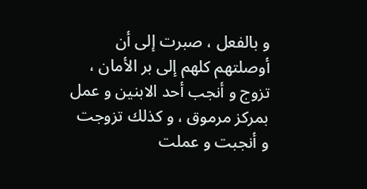و بالفعل ، صبرت إلى أن أوصلتهم كلهم إلى بر الأمان ، تزوج و أنجب أحد الابنين و عمل بمركز مرموق ، و كذلك تزوجت و أنجبت و عملت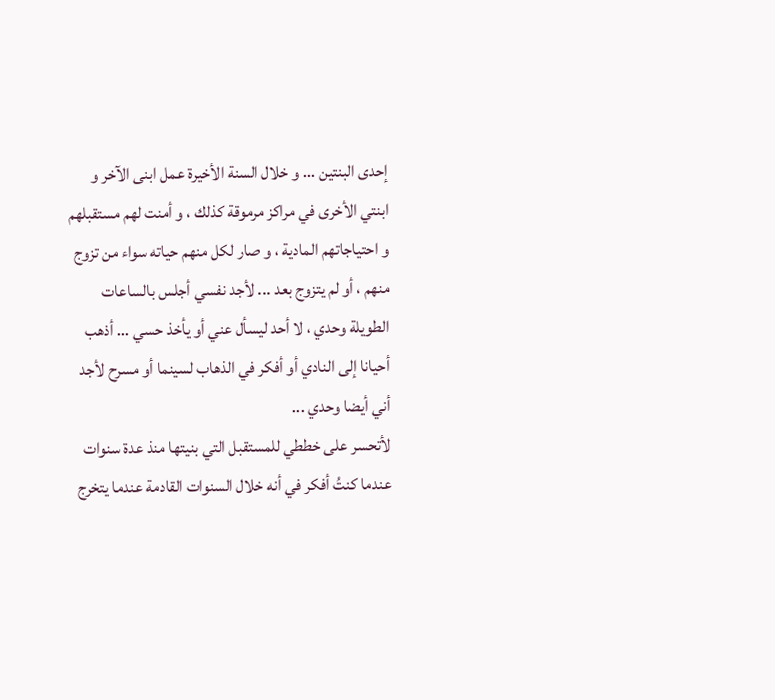إحدى البنتين ... و خلال السنة الأخيرة عمل ابنى الآخر و ابنتي الأخرى في مراكز مرموقة كذلك ، و أمنت لهم مستقبلهم و احتياجاتهم المادية ، و صار لكل منهم حياته سواء من تزوج منهم ، أو لم يتزوج بعد ... لأجد نفسي أجلس بالساعات الطويلة وحدي ، لا أحد ليسأل عني أو يأخذ حسي ... أذهب أحيانا إلى النادي أو أفكر في الذهاب لسينما أو مسرح لأجد أني أيضا وحدي ...
لأتحسر على خططي للمستقبل التي بنيتها منذ عدة سنوات عندما كنتُ أفكر في أنه خلال السنوات القادمة عندما يتخرج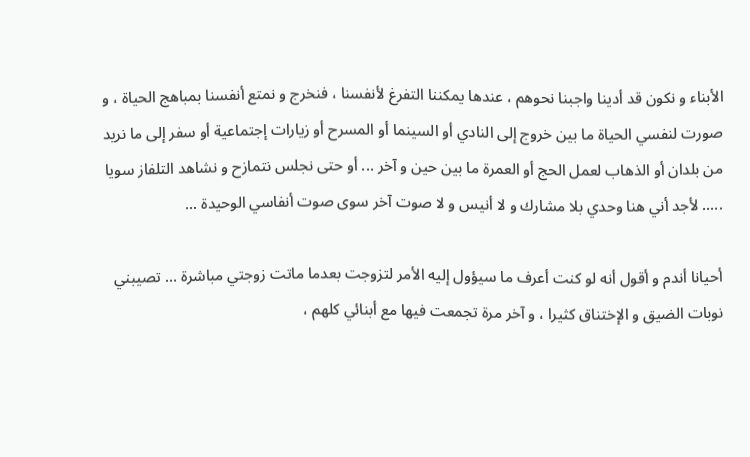الأبناء و نكون قد أدينا واجبنا نحوهم ، عندها يمكننا التفرغ لأنفسنا ، فنخرج و نمتع أنفسنا بمباهج الحياة ، و صورت لنفسي الحياة ما بين خروج إلى النادي أو السينما أو المسرح أو زيارات إجتماعية أو سفر إلى ما نريد من بلدان أو الذهاب لعمل الحج أو العمرة ما بين حين و آخر ... أو حتى نجلس نتمازح و نشاهد التلفاز سويا ..... لأجد أني هنا وحدي بلا مشارك و لا أنيس و لا صوت آخر سوى صوت أنفاسي الوحيدة ...

أحيانا أندم و أقول أنه لو كنت أعرف ما سيؤول إليه الأمر لتزوجت بعدما ماتت زوجتي مباشرة ... تصيبني نوبات الضيق و الإختناق كثيرا ، و آخر مرة تجمعت فيها مع أبنائي كلهم ،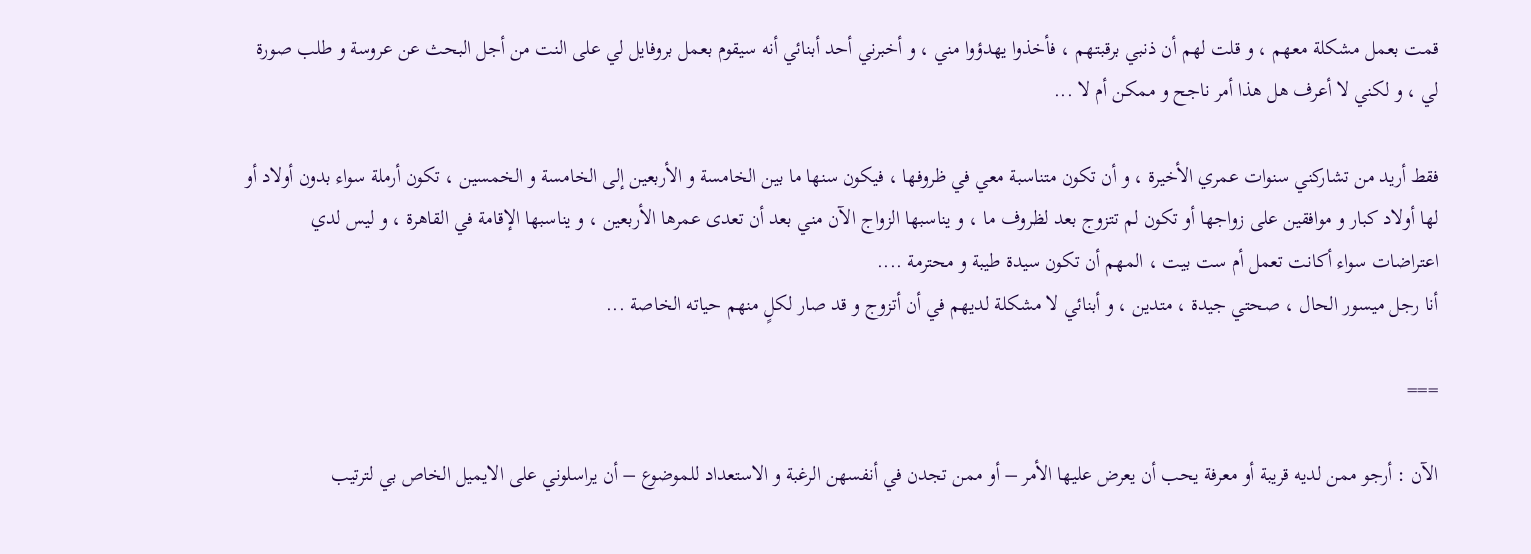قمت بعمل مشكلة معهم ، و قلت لهم أن ذنبي برقبتهم ، فأخذوا يهدؤوا مني ، و أخبرني أحد أبنائي أنه سيقوم بعمل بروفايل لي على النت من أجل البحث عن عروسة و طلب صورة لي ، و لكني لا أعرف هل هذا أمر ناجح و ممكن أم لا ...

فقط أريد من تشاركني سنوات عمري الأخيرة ، و أن تكون متناسبة معي في ظروفها ، فيكون سنها ما بين الخامسة و الأربعين إلى الخامسة و الخمسين ، تكون أرملة سواء بدون أولاد أو لها أولاد كبار و موافقين على زواجها أو تكون لم تتزوج بعد لظروف ما ، و يناسبها الزواج الآن مني بعد أن تعدى عمرها الأربعين ، و يناسبها الإقامة في القاهرة ، و ليس لدي اعتراضات سواء أكانت تعمل أم ست بيت ، المهم أن تكون سيدة طيبة و محترمة ....
أنا رجل ميسور الحال ، صحتي جيدة ، متدين ، و أبنائي لا مشكلة لديهم في أن أتزوج و قد صار لكلٍ منهم حياته الخاصة ...

===

الآن : أرجو ممن لديه قريبة أو معرفة يحب أن يعرض عليها الأمر – أو ممن تجدن في أنفسهن الرغبة و الاستعداد للموضوع – أن يراسلوني على الايميل الخاص بي لترتيب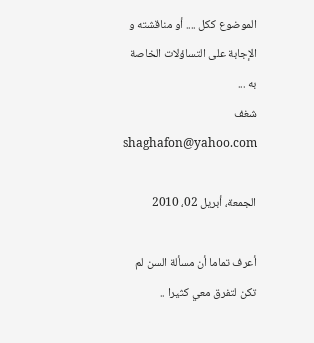الموضوع ككل .... أو مناقشته و الإجابة على التساؤلات الخاصة به ...
شغف
shaghafon@yahoo.com

الجمعة، أبريل 02، 2010

أعرف تماما أن مسألة السن لم تكن لتفرق معي كثيرا ..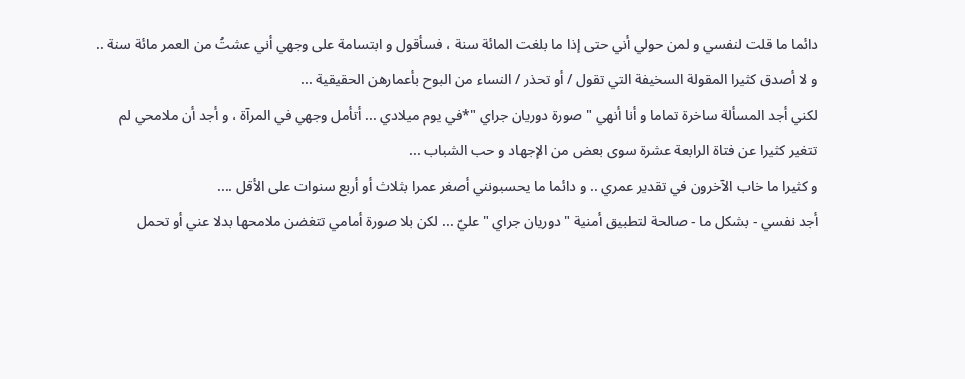دائما ما قلت لنفسي و لمن حولي أني حتى إذا ما بلغت المائة سنة ، فسأقول و ابتسامة على وجهي أني عشتُ من العمر مائة سنة .. و لا أصدق كثيرا المقولة السخيفة التي تقول / أو تحذر / النساء من البوح بأعمارهن الحقيقية ...
لكني أجد المسألة ساخرة تماما و أنا أنهي " صورة دوريان جراي "*في يوم ميلادي ... أتأمل وجهي في المرآة ، و أجد أن ملامحي لم تتغير كثيرا عن فتاة الرابعة عشرة سوى بعض من الإجهاد و حب الشباب ...
و كثيرا ما خاب الآخرون في تقدير عمري .. و دائما ما يحسبونني أصغر عمرا بثلاث أو أربع سنوات على الأقل ....
أجد نفسي - بشكل ما - صالحة لتطبيق أمنية "دوريان جراي " عليّ ... لكن بلا صورة أمامي تتغضن ملامحها بدلا عني أو تحمل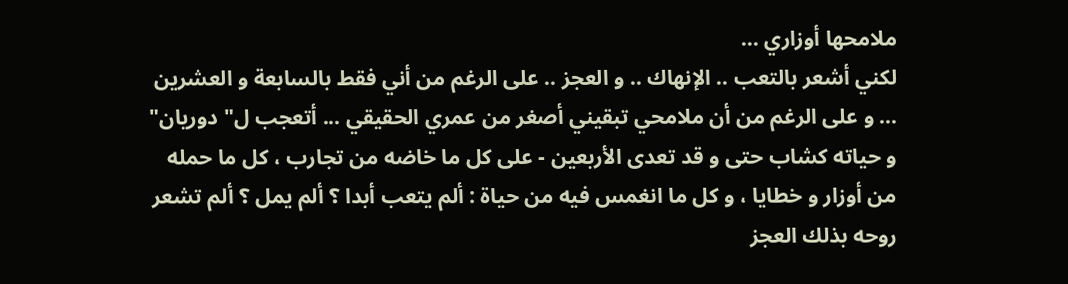ملامحها أوزاري ...
لكني أشعر بالتعب .. الإنهاك .. و العجز .. على الرغم من أني فقط بالسابعة و العشرين ... و على الرغم من أن ملامحي تبقيني أصغر من عمري الحقيقي ... أتعجب ل" دوريان" و حياته كشاب حتى و قد تعدى الأربعين - على كل ما خاضه من تجارب ، كل ما حمله من أوزار و خطايا ، و كل ما انغمس فيه من حياة : ألم يتعب أبدا ؟ ألم يمل ؟ ألم تشعر روحه بذلك العجز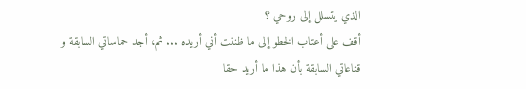الذي يتسلل إلى روحي ؟
أقف على أعتاب الخطو إلى ما ظننت أني أريده ... ثم، أجد حماساتي السابقة و قناعاتي السابقة بأن هذا ما أريد حقا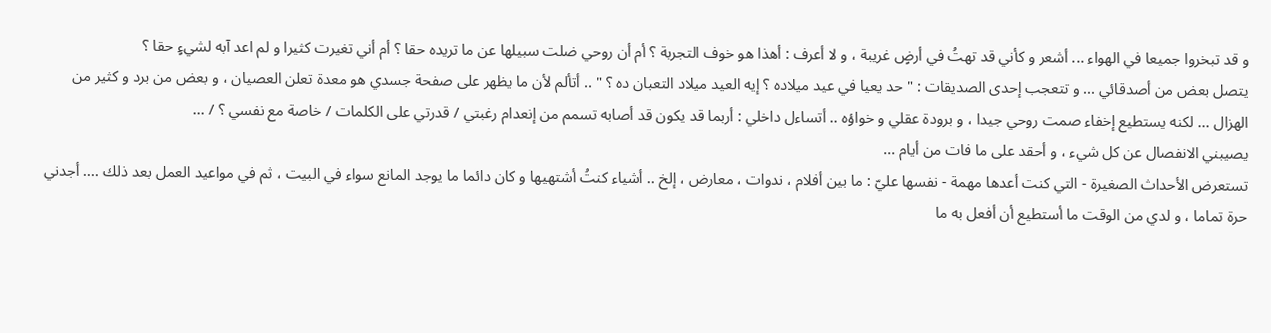و قد تبخروا جميعا في الهواء ... أشعر و كأني قد تهتُ في أرضٍ غريبة ، و لا أعرف : أهذا هو خوف التجربة ؟ أم أن روحي ضلت سبيلها عن ما تريده حقا ؟ أم أني تغيرت كثيرا و لم اعد آبه لشيءٍ حقا ؟
يتصل بعض من أصدقائي ... و تتعجب إحدى الصديقات : " حد يعيا في عيد ميلاده ؟ إيه العيد ميلاد التعبان ده ؟ " .. أتألم لأن ما يظهر على صفحة جسدي هو معدة تعلن العصيان ، و بعض من برد و كثير من الهزال ... لكنه يستطيع إخفاء صمت روحي جيدا ، و برودة عقلي و خواؤه .. أتساءل داخلي : أربما قد يكون قد أصابه تسمم من إنعدام رغبتي / قدرتي على الكلمات / خاصة مع نفسي ؟ / ...
يصيبني الانفصال عن كل شيء ، و أحقد على ما فات من أيام ...
تستعرض الأحداث الصغيرة - التي كنت أعدها مهمة - نفسها عليّ : ما بين أفلام ، ندوات ، معارض ، إلخ .. أشياء كنتُ أشتهيها و كان دائما ما يوجد المانع سواء في البيت ، ثم في مواعيد العمل بعد ذلك .... أجدني حرة تماما ، و لدي من الوقت ما أستطيع أن أفعل به ما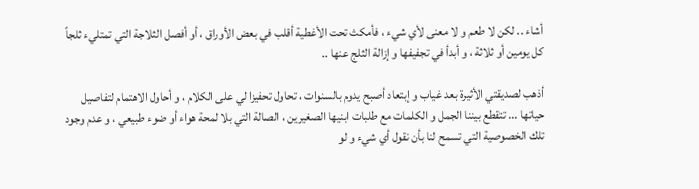أشاء .. لكن لا طعم و لا معنى لأي شيء ، فأمكث تحت الأغطية أقلب في بعض الأوراق ، أو أفصل الثلاجة التي تمتليء ثلجاً كل يومين أو ثلاثة ، و أبدأ في تجفيفها و إزالة الثلج عنها ..

أذهب لصديقتي الأثيرة بعد غياب و إبتعاد أصبح يدوم بالسنوات ، تحاول تحفيزا لي على الكلام ، و أحاول الاهتمام لتفاصيل حياتها ... تتقطع بيننا الجمل و الكلمات مع طلبات ابنيها الصغيرين ، الصالة التي بلا لمحة هواء أو ضوء طبيعي ، و عدم وجود تلك الخصوصية التي تسمح لنا بأن نقول أي شيء و لو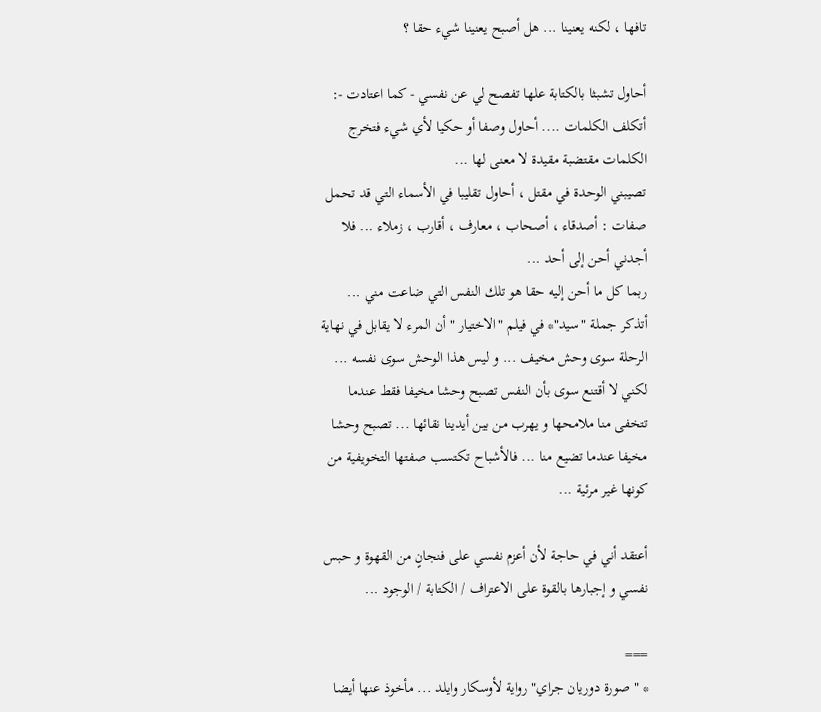تافها ، لكنه يعنينا ... هل أصبح يعنينا شيء حقا ؟

أحاول تشبثا بالكتابة علها تفصح لي عن نفسي - كما اعتادت -: أتكلف الكلمات .... أحاول وصفا أو حكيا لأي شيء فتخرج الكلمات مقتضبة مقيدة لا معنى لها ...
تصيبني الوحدة في مقتل ، أحاول تقليبا في الأسماء التي قد تحمل صفات : أصدقاء ، أصحاب ، معارف ، أقارب ، زملاء ... فلا أجدني أحن إلى أحد ...
ربما كل ما أحن إليه حقا هو تلك النفس التي ضاعت مني ...
أتذكر جملة "سيد"* في فيلم "الاختيار " أن المرء لا يقابل في نهاية الرحلة سوى وحش مخيف ... و ليس هذا الوحش سوى نفسه ...
لكني لا أقتنع سوى بأن النفس تصبح وحشا مخيفا فقط عندما تتخفى منا ملامحها و يهرب من بين أيدينا نقائها ... تصبح وحشا مخيفا عندما تضيع منا ... فالأشباح تكتسب صفتها التخويفية من كونها غير مرئية ...

أعتقد أني في حاجة لأن أعزم نفسي على فنجانٍ من القهوة و حبس نفسي و إجبارها بالقوة على الاعتراف / الكتابة / الوجود ...

===
* " صورة دوريان جراي" رواية لأوسكار وايلد ... مأخوذ عنها أيضا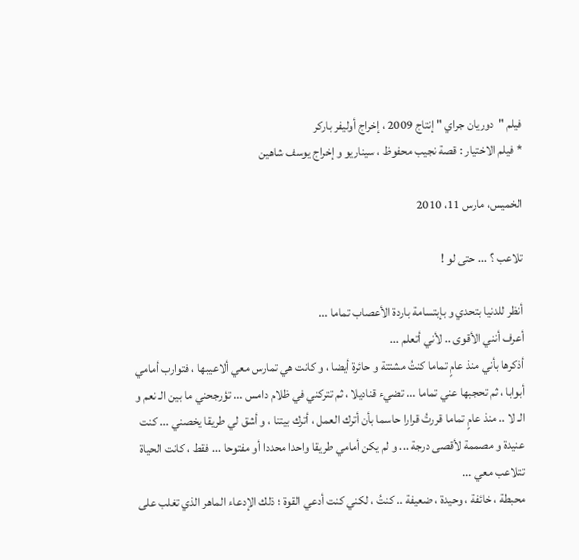فيلم "دوريان جراي " إنتاج 2009 ، إخراج أوليفر باركر
* فيلم الاختيار : قصة نجيب محفوظ ، سيناريو و إخراج يوسف شاهين

الخميس، مارس 11، 2010

تلاعب ؟ ... حتى لو !

أنظر للدنيا بتحدي و بإبتسامة باردة الأعصاب تماما ...
أعرف أنني الأقوى .. لأني أتعلم ...
أذكرها بأني منذ عامٍ تماما كنتُ مشتتة و حائرة أيضا ، و كانت هي تمارس معي ألاعيبها ، فتوارب أمامي أبوابا ، ثم تحجبها عني تماما ... تضيء قناديلا ، ثم تتركني في ظلام دامس ... تؤرجحني ما بين الـ نعم و الـ لا .. منذ عامٍ تماما قررتُ قرارا حاسما بأن أترك العمل ، أترك بيتنا ، و أشق لي طريقا يخصني ... كنت عنيدة و مصممة لأقصى درجة ... و لم يكن أمامي طريقا واحدا محددا أو مفتوحا ... فقط ، كانت الحياة تتلاعب معي ...
محبطة ، خائفة ، وحيدة ، ضعيفة .. كنتُ ، لكني كنت أدعي القوة ؛ ذلك الإدعاء الماهر الذي تغلب على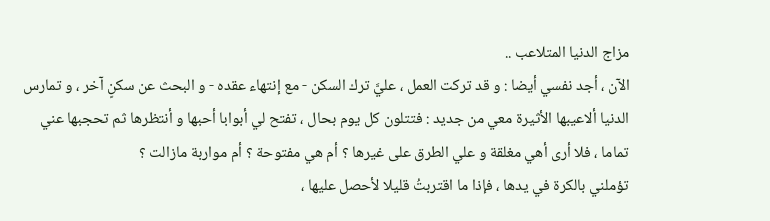مزاج الدنيا المتلاعب ..
الآن ، أجد نفسي أيضا : و قد تركت العمل ، عليَّ ترك السكن - مع إنتهاء عقده - و البحث عن سكنٍ آخر ، و تمارس الدنيا ألاعيبها الأثيرة معي من جديد : فتتلون كل يوم بحال ، تفتح لي أبوابا أحبها و أنتظرها ثم تحجبها عني تماما ، فلا أرى أهي مغلقة و علي الطرق على غيرها ؟ أم هي مفتوحة ؟ أم مواربة مازالت ؟
تؤملني بالكرة في يدها ، فإذا ما اقتربتُ قليلا لأحصل عليها ،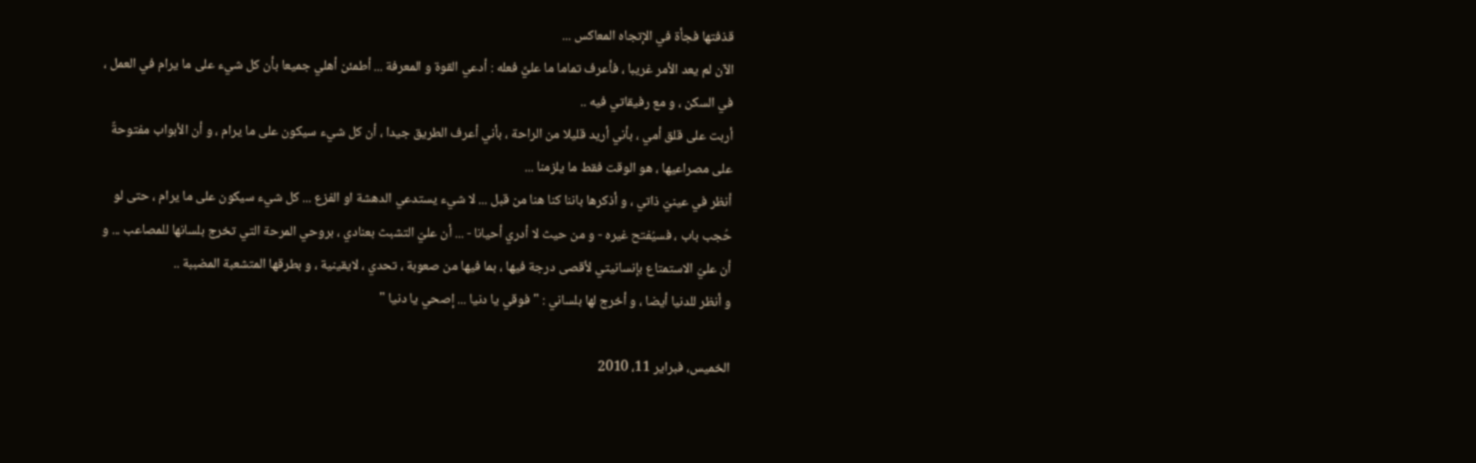قذفتها فجأة في الإتجاه المعاكس ...
الآن لم يعد الأمر غريبا ، فأعرف تماما ما عليَّ فعله : أدعي القوة و المعرفة ... أطمئن أهلي جميعا بأن كل شيء على ما يرام في العمل ، في السكن ، و مع رفيقاتي فيه ..
أربت على قلق أمي ، بأني أريد قليلا من الراحة ، بأني أعرف الطريق جيدا ، أن كل شيء سيكون على ما يرام ، و أن الأبواب مفتوحةٌ على مصراعيها ، هو الوقت فقط ما يلزمنا ...
أنظر في عينيّ ذاتي ، و أذكرها باننا كنا هنا من قبل ... لا شيء يستدعي الدهشة او الفزع ... كل شيء سيكون على ما يرام ، حتى لو حُجب باب ، فسيُفتح غيره - و من حيث لا أدري أحيانا - ... أن عليّ التشبث بعنادي ، بروحي المرحة التي تخرج بلسانها للمصاعب ... و أن عليّ الاستمتاع بإنسانيتي لأقصى درجة فيها ، بما فيها من صعوبة ، تحدي ، لايقينية ، و بطرقها المتشعبة المضببة ..
و أنظر للدنيا أيضا ، و أخرج لها بلساني : " فوقي يا دنيا ... إصحي يا دنيا "

الخميس، فبراير 11، 2010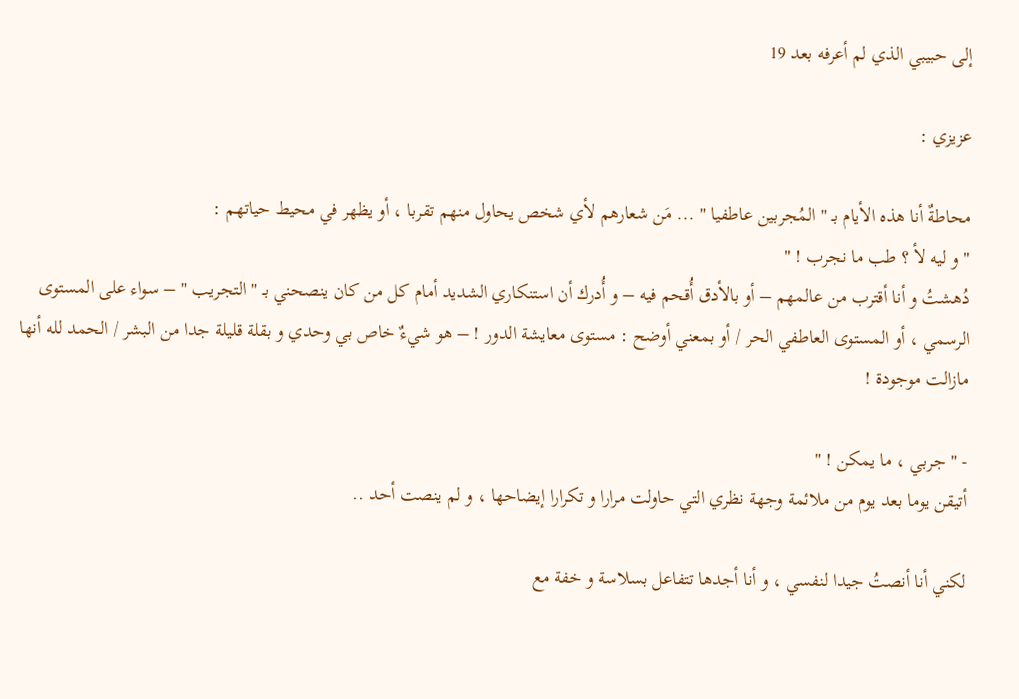إلى حبيبي الذي لم أعرفه بعد 19

عزيزي :

محاطةٌ أنا هذه الأيام بـ " المُجربين عاطفيا " ... مَن شعارهم لأي شخص يحاول منهم تقربا ، أو يظهر في محيط حياتهم :
" و ليه لأ ؟ طب ما نجرب ! "
دُهشتُ و أنا أقترب من عالمهم – أو بالأدق أُقحم فيه – و أُدرك أن استنكاري الشديد أمام كل من كان ينصحني بـ " التجريب " – سواء على المستوى الرسمي ، أو المستوى العاطفي الحر / أو بمعني أوضح : مستوى معايشة الدور ! – هو شيءٌ خاص بي وحدي و بقلة قليلة جدا من البشر / الحمد لله أنها مازالت موجودة !

- " جربي ، ما يمكن ! "
أتيقن يوما بعد يوم من ملائمة وجهة نظري التي حاولت مرارا و تكرارا إيضاحها ، و لم ينصت أحد ..

لكني أنا أنصتُ جيدا لنفسي ، و أنا أجدها تتفاعل بسلاسة و خفة مع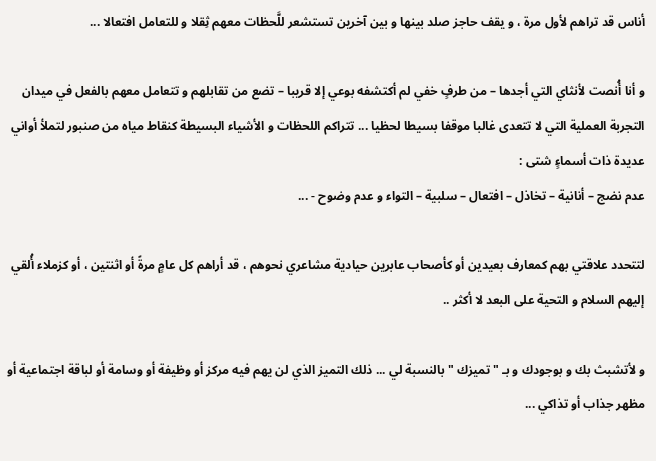أناس قد تراهم لأول مرة ، و يقف حاجز صلد بينها و بين آخرين تستشعر للَّحظات معهم ثِقلا و للتعامل افتعالا ...

و أنا أُنصت لأنثاي التي أجدها – من طرفٍ خفي لم أكتشفه بوعي إلا قريبا – تضع من تقابلهم و تتعامل معهم بالفعل في ميدان التجربة العملية التي لا تتعدى غالبا موقفا بسيطا لحظيا ... تتراكم اللحظات و الأشياء البسيطة كنقاط مياه من صنبور لتملأ أواني عديدة ذات أسماءٍ شتى :
عدم نضج – أنانية – تخاذل – افتعال – سلبية – التواء و عدم وضوح - ...

لتتحدد علاقتي بهم كمعارف بعيدين أو كأصحاب عابرين حيادية مشاعري نحوهم ، قد أراهم كل عامٍ مرةً أو اثنتين ، أو كزملاء أُلقي إليهم السلام و التحية على البعد لا أكثر ..

و لأتشبث بك و بوجودك و بـ " تميزك " بالنسبة لي ... ذلك التميز الذي لن يهم فيه مركز أو وظيفة أو وسامة أو لباقة اجتماعية أو مظهر جذاب أو تذاكي ...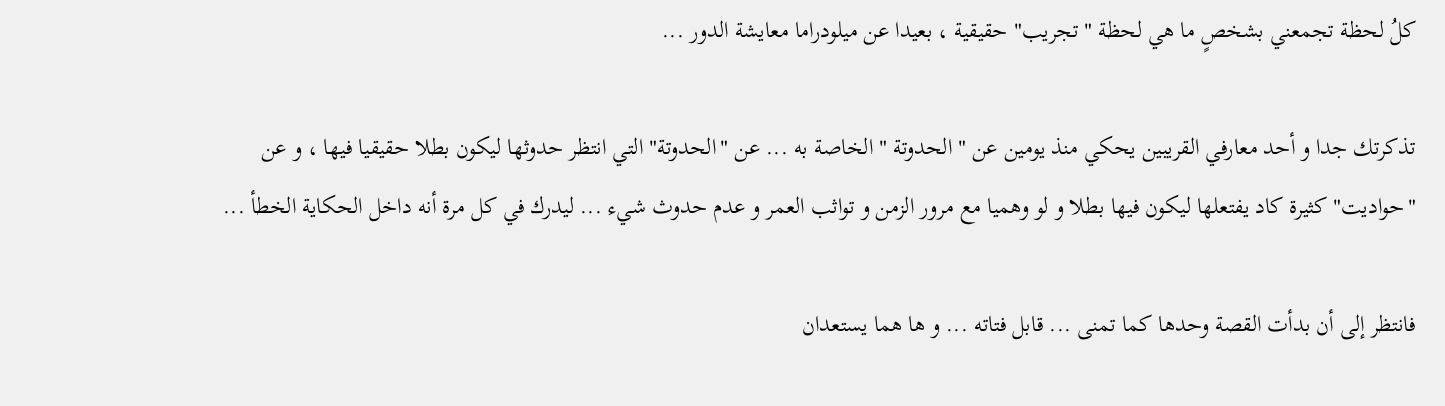كلُ لحظة تجمعني بشخصٍ ما هي لحظة " تجريب" حقيقية ، بعيدا عن ميلودراما معايشة الدور ...

تذكرتك جدا و أحد معارفي القريبين يحكي منذ يومين عن " الحدوتة " الخاصة به ... عن "الحدوتة" التي انتظر حدوثها ليكون بطلا حقيقيا فيها ، و عن "حواديت" كثيرة كاد يفتعلها ليكون فيها بطلا و لو وهميا مع مرور الزمن و تواثب العمر و عدم حدوث شيء ... ليدرك في كل مرة أنه داخل الحكاية الخطأ ...

فانتظر إلى أن بدأت القصة وحدها كما تمنى ... قابل فتاته ... و ها هما يستعدان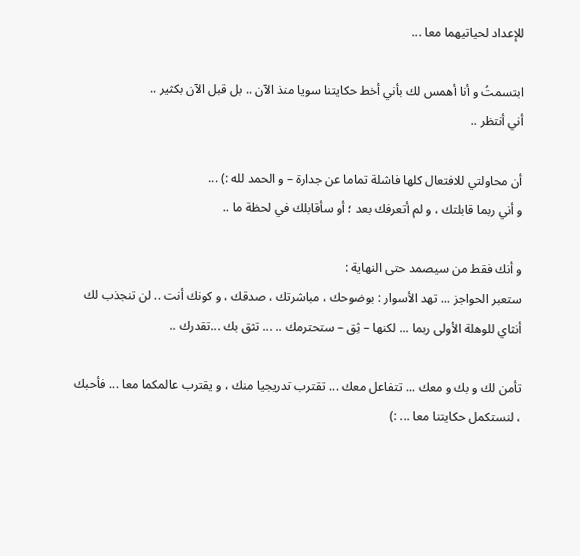للإعداد لحياتيهما معا ...

ابتسمتُ و أنا أهمس لك بأني أخط حكايتنا سويا منذ الآن .. بل قبل الآن بكثير ..
أني أنتظر ..

أن محاولتي للافتعال كلها فاشلة تماما عن جدارة – و الحمد لله :) ...
و أني ربما قابلتك ، و لم أتعرفك بعد ؛ أو سأقابلك في لحظة ما ..

و أنك فقط من سيصمد حتى النهاية :
ستعبر الحواجز ... تهد الأسوار : بوضوحك ، مباشرتك ، صدقك ، و كونك أنت .. لن تنجذب لك أنثاي للوهلة الأولى ربما ... لكنها – ثِق – ستحترمك .. ... تثق بك ...تقدرك ..

تأمن لك و بك و معك ... تتفاعل معك ... تقترب تدريجيا منك ، و يقترب عالمكما معا ... فأحبك ، لنستكمل حكايتنا معا ... :)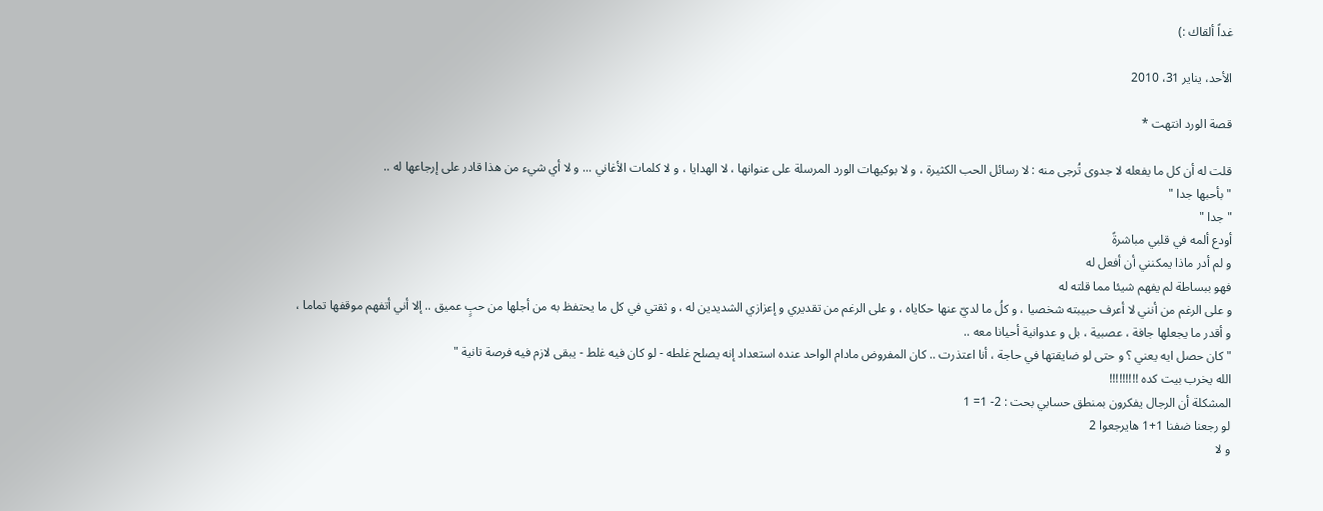غداً ألقاك :)

الأحد، يناير 31، 2010

قصة الورد انتهت *

قلت له أن كل ما يفعله لا جدوى تُرجى منه : لا رسائل الحب الكثيرة ، و لا بوكيهات الورد المرسلة على عنوانها ، لا الهدايا ، و لا كلمات الأغاني ... و لا أي شيء من هذا قادر على إرجاعها له ..
" بأحبها جدا "
" جدا "
أودع ألمه في قلبي مباشرةً
و لم أدر ماذا يمكنني أن أفعل له
فهو ببساطة لم يفهم شيئا مما قلته له
و على الرغم من أنني لا أعرف حبيبته شخصيا ، و كلُ ما لديّ عنها حكاياه ، و على الرغم من تقديري و إعزازي الشديدين له ، و ثقتي في كل ما يحتفظ به من أجلها من حبٍ عميق .. إلا أني أتفهم موقفها تماما ، و أقدر ما يجعلها جافة ، عصبية ، بل و عدوانية أحيانا معه ..
" كان حصل ايه يعني ؟ و حتى لو ضايقتها في حاجة ، أنا اعتذرت .. كان المفروض مادام الواحد عنده استعداد إنه يصلح غلطه - لو كان فيه غلط - يبقى لازم فيه فرصة تانية "
الله يخرب بيت كده !!!!!!!!!
المشكلة أن الرجال يفكرون بمنطق حسابي بحت : 2- 1= 1
لو رجعنا ضفنا 1+1 هايرجعوا 2
و لا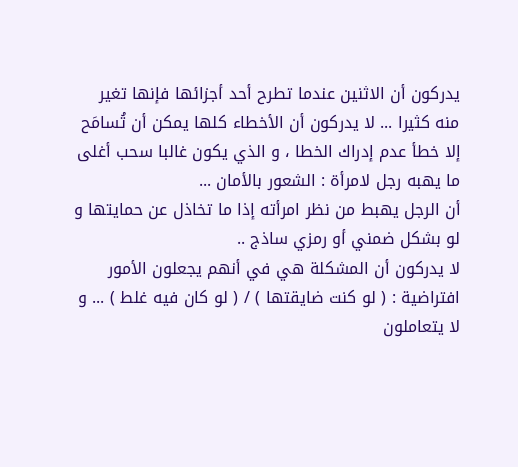يدركون أن الاثنين عندما تطرح أحد أجزائها فإنها تغير منه كثيرا ... لا يدركون أن الأخطاء كلها يمكن أن تُسامَح إلا خطأ عدم إدراك الخطا ، و الذي يكون غالبا سحب أغلى ما يهبه رجل لامرأة : الشعور بالأمان ...
أن الرجل يهبط من نظر امرأته إذا ما تخاذل عن حمايتها و لو بشكل ضمني أو رمزي ساذج ..
لا يدركون أن المشكلة هي في أنهم يجعلون الأمور افتراضية : ( لو كنت ضايقتها ) / ( لو كان فيه غلط ) ... و لا يتعاملون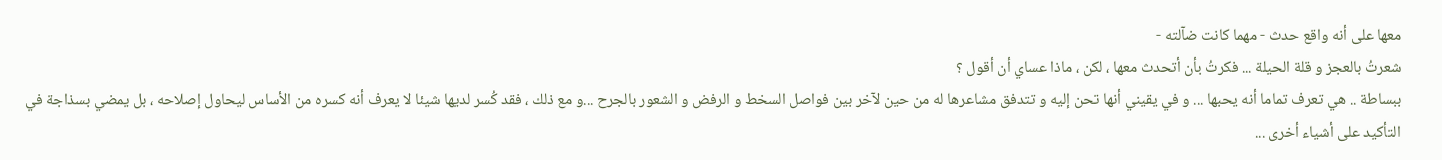معها على أنه واقع حدث - مهما كانت ضآلته -
شعرتُ بالعجز و قلة الحيلة ... فكرتُ بأن أتحدث معها ، لكن ، ماذا عساي أن أقول ؟
ببساطة .. هي تعرف تماما أنه يحبها ... و في يقيني أنها تحن إليه و تتدفق مشاعرها له من حين لآخر بين فواصل السخط و الرفض و الشعور بالجرح ...و مع ذلك ، فقد كُسر لديها شيئا لا يعرف أنه كسره من الأساس ليحاول إصلاحه ، بل يمضي بسذاجة في التأكيد على أشياء أخرى ...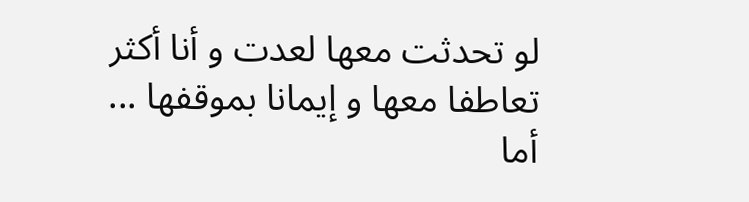لو تحدثت معها لعدت و أنا أكثر تعاطفا معها و إيمانا بموقفها ...
أما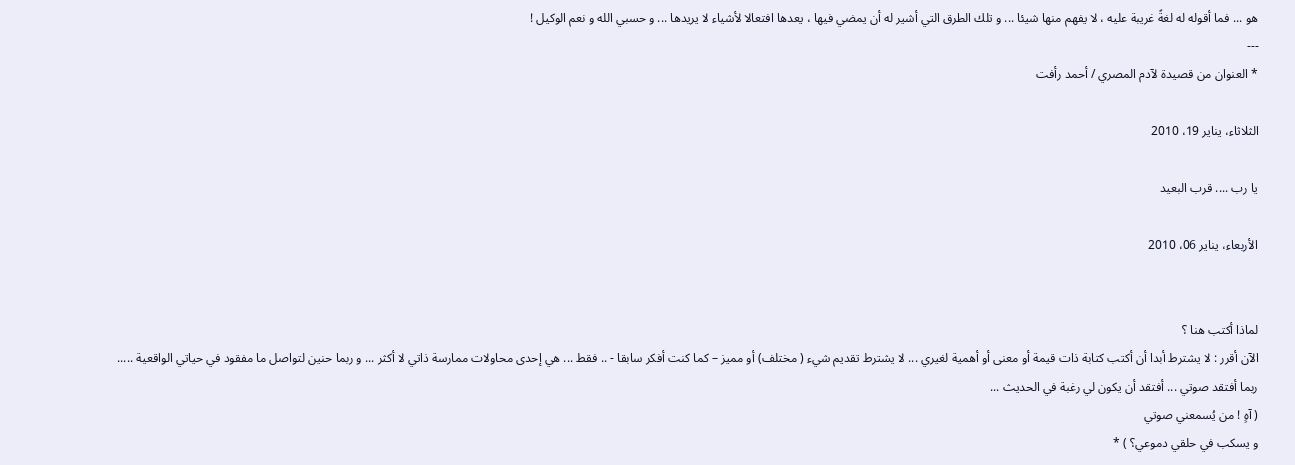هو ... فما أقوله له لغةً غريبة عليه ، لا يفهم منها شيئا ... و تلك الطرق التي أشير له أن يمضي فيها ، يعدها افتعالا لأشياء لا يريدها ... و حسبي الله و نعم الوكيل !
---
* العنوان من قصيدة لآدم المصري / أحمد رأفت

الثلاثاء، يناير 19، 2010

يا رب .... قرب البعيد

الأربعاء، يناير 06، 2010


لماذا أكتب هنا ؟
الآن أقرر : لا يشترط أبدا أن أكتب كتابة ذات قيمة أو معنى أو أهمية لغيري ... لا يشترط تقديم شيء ( مختلف) أو مميز – كما كنت أفكر سابقا - .. فقط ... هي إحدى محاولات ممارسة ذاتي لا أكثر ... و ربما حنين لتواصل ما مفقود في حياتي الواقعية .....
ربما أفتقد صوتي ... أفتقد أن يكون لي رغبة في الحديث ...
( آهٍ ! من يُسمعني صوتي
و يسكب في حلقي دموعي؟ ) *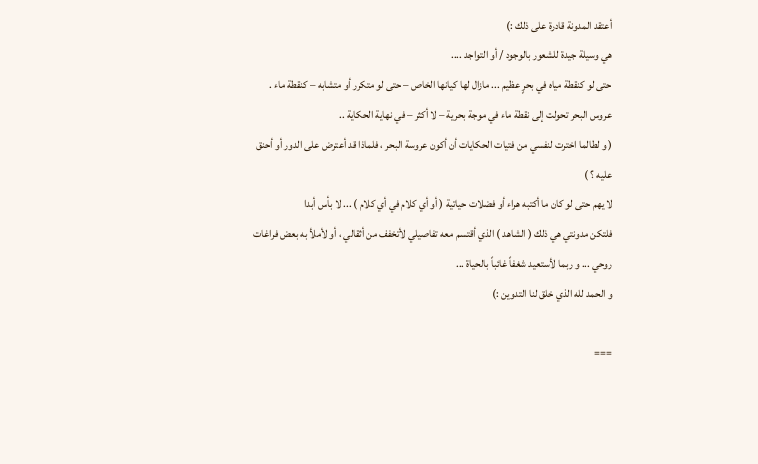أعتقد المدونة قادرة على ذلك :)
هي وسيلة جيدة للشعور بالوجود / أو التواجد ....
حتى لو كنقطة مياه في بحرٍ عظيم ... مازال لها كيانها الخاص – حتى لو متكرر أو متشابه – كنقطة ماء .
عروس البحر تحولت إلى نقطة ماء في موجة بحرية – لا أكثر – في نهاية الحكاية ..
( و لطالما اخترت لنفسي من فتيات الحكايات أن أكون عروسة البحر ، فلماذا قد أعترض على الدور أو أحنق عليه ؟ )
لا يهم حتى لو كان ما أكتبه هراء أو فضلات حياتية ( أو أي كلام في أي كلام ) ... لا بأس أبدا
فلتكن مدونتي هي ذلك ( الشاهد ) الذي أقتسم معه تفاصيلي لأتخفف من أثقالي ، أو لأملأ به بعض فراغات روحي ... و ربما لأستعيد شغفاً غائباً بالحياة ...
و الحمد لله الذي خلق لنا التدوين :)

===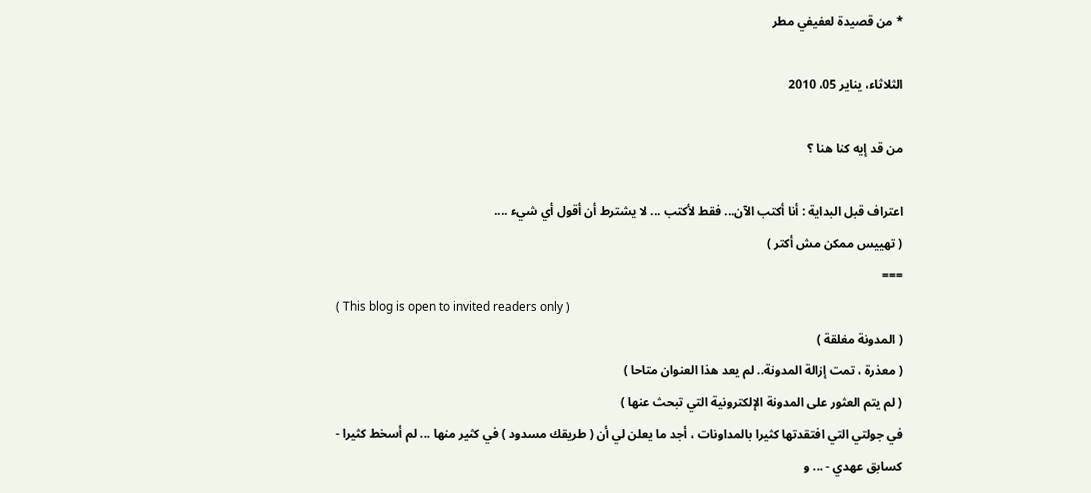* من قصيدة لعفيفي مطر

الثلاثاء، يناير 05، 2010

من قد إيه كنا هنا ؟

اعتراف قبل البداية : أنا أكتب الآن... فقط لأكتب ... لا يشترط أن أقول أي شيء ....
( تهييس ممكن مش أكتر )
===
( This blog is open to invited readers only )
( المدونة مغلقة )
( معذرة ، تمت إزالة المدونة.. لم يعد هذا العنوان متاحا )
( لم يتم العثور على المدونة الإلكترونية التي تبحث عنها )
في جولتي التي افتقدتها كثيرا بالمداونات ، أجد ما يعلن لي أن ( طريقك مسدود ) في كثير منها ... لم أسخط كثيرا - كسابق عهدي - ... و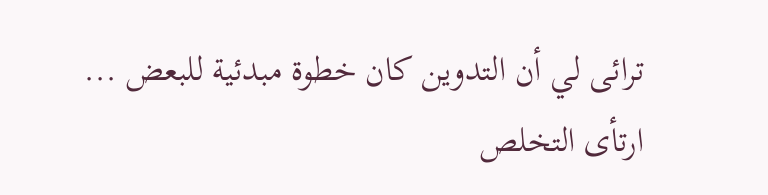ترائى لي أن التدوين كان خطوة مبدئية للبعض ... ارتأى التخلص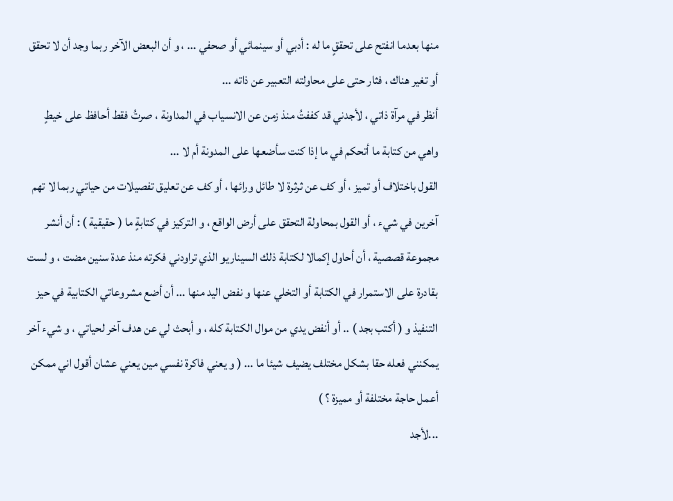منها بعدما انفتح على تحققٍ ما له : أدبي أو سينمائي أو صحفي ... ، و أن البعض الآخر ربما وجد أن لا تحقق أو تغير هناك ، فثار حتى على محاولته التعبير عن ذاته ...
أنظر في مرآة ذاتي ، لأجدني قد كففتُ منذ زمن عن الانسياب في المداونة ، صرتُ فقط أحافظ على خيطٍ واهي من كتابة ما أتحكم في ما إذا كنت سأضعها على المدونة أم لا ...
القول باختلاف أو تميز ، أو كف عن ثرثرة لا طائل ورائها ، أو كف عن تعليق تفصيلات من حياتي ربما لا تهم آخرين في شيء ، أو القول بمحاولة التحقق على أرض الواقع ، و التركيز في كتابةٍ ما ( حقيقية ) : أن أنشر مجموعة قصصية ، أن أحاول إكمالا لكتابة ذلك السيناريو الذي تراودني فكرته منذ عدة سنين مضت ، و لست بقادرة على الاستمرار في الكتابة أو التخلي عنها و نفض اليد منها ... أن أضع مشروعاتي الكتابية في حيز التنفيذ و ( أكتب بجد ) .. أو أنفض يدي من موال الكتابة كله ، و أبحث لي عن هدف آخر لحياتي ، و شيء آخر يمكنني فعله حقا بشكل مختلف يضيف شيئا ما ... ( و يعني فاكرة نفسي مين يعني عشان أقول اني ممكن أعمل حاجة مختلفة أو مميزة ؟ )
...لأجد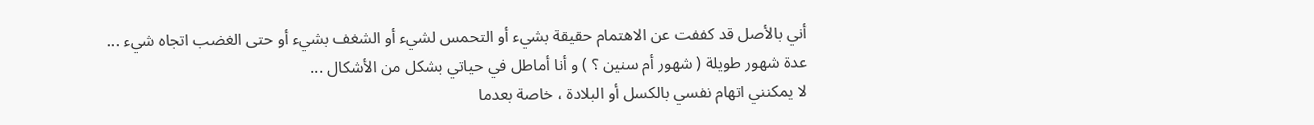أني بالأصل قد كففت عن الاهتمام حقيقة بشيء أو التحمس لشيء أو الشغف بشيء أو حتى الغضب اتجاه شيء ...
عدة شهور طويلة ( شهور أم سنين ؟ ) و أنا أماطل في حياتي بشكل من الأشكال ...
لا يمكنني اتهام نفسي بالكسل أو البلادة ، خاصة بعدما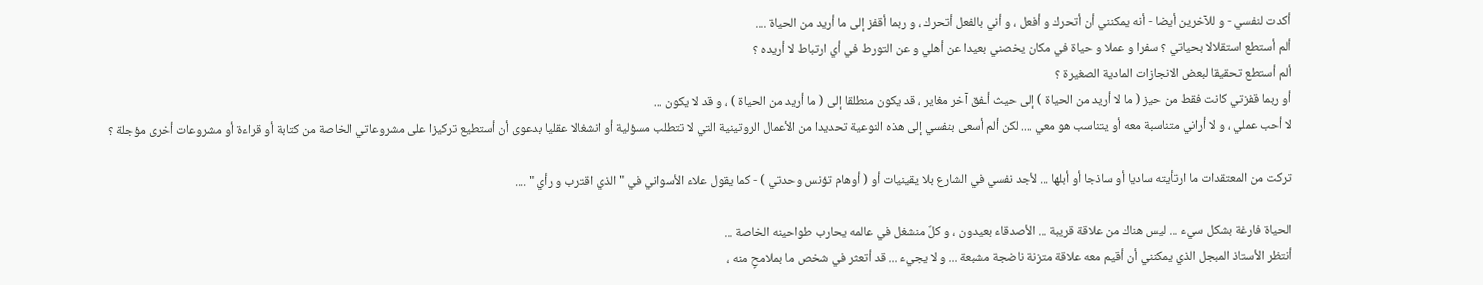أكدت لنفسي - و للآخرين أيضا - أنه يمكنني أن أتحرك و أفعل ، و أني بالفعل أتحرك ، و ربما أقفز إلى ما أريد من الحياة ....
ألم أستطع استقلالا بحياتي ؟ سفرا و عملا و حياة في مكان يخصني بعيدا عن أهلي و عن التورط في أي ارتباط لا أريده ؟
ألم أستطع تحقيقا لبعض الانجازات المادية الصغيرة ؟
أو ربما قفزتي كانت فقط من حيز ( ما لا أريد من الحياة ) إلى حيث أـفق آخر مغاير ، قد يكون منطلقا إلى ( ما أريد من الحياة ) ، و قد لا يكون ...
لا أحب عملي ، و لا أراني متناسبة معه أو يتناسب هو معي .... لكن ألم أسعى بنفسي إلى هذه النوعية تحديدا من الأعمال الروتينية التي لا تتطلب مسؤلية أو انشغالا عقليا بدعوى أن أستطيع تركيزا على مشروعاتي الخاصة من كتابة أو قراءة أو مشروعات أخرى مؤجلة ؟

تركت من المعتقدات ما ارتأيته ساديا أو ساذجا أو أبلها ... لأجد نفسي في الشارع بلا يقينيات أو ( أوهام تؤنس وحدتي ) - كما يقول علاء الأسواني في " الذي اقترب و رأي " ....

الحياة فارغة بشكل سيء ... ليس هناك من علاقة قريبة ... الأصدقاء بعيدون ، و كلٌ منشغل في عالمه يحارب طواحينه الخاصة ...
أنتظر الأستاذ المبجل الذي يمكنني أن أقيم معه علاقة متزنة ناضجة مشبعة ... و لا يجيء ... قد أتعثر في شخص ما بملامحٍ منه ،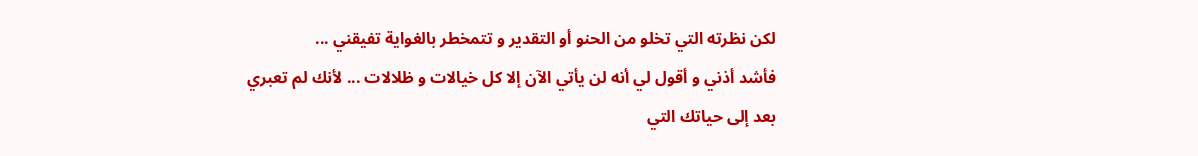لكن نظرته التي تخلو من الحنو أو التقدير و تتمخطر بالغواية تفيقني ...
فأشد أذني و أقول لي أنه لن يأتي الآن إلا كل خيالات و ظلالات ... لأنك لم تعبري بعد إلى حياتك التي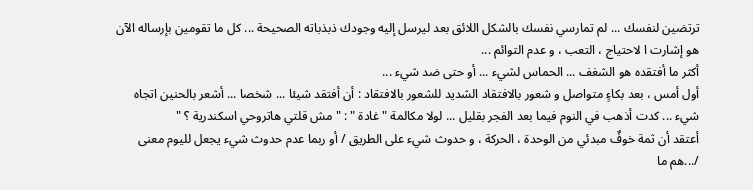ترتضين لنفسك ... لم تمارسي نفسك بالشكل اللائق بعد ليرسل إليه وجودك ذبذباته الصحيحة ... كل ما تقومين بإرساله الآن هو إشارت ا لاحتياج ، التعب ، و عدم التوائم ...
أكثر ما أفتقده هو الشغف ... الحماس لشيء ... أو حتى ضد شيء ...
أول أمس ، بعد بكاءٍ متواصل و شعور بالافتقاد الشديد للشعور بالافتقاد : أن أفتقد شيئا ... شخصا ... أشعر بالحنين اتجاه شيء ... كدت أذهب في النوم فيما بعد الفجر بقليل ... لولا مكالمة " غادة " : " مش قلتي هاتروحي اسكندرية ؟ "
أعتقد أن ثمة خوفٌ مبدئي من الوحدة ، الحركة ، و حدوث شيء على الطريق / أو ربما عدم حدوث شيء يجعل لليوم معنى /...هم ما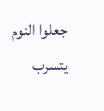جعلوا النوم يتسرب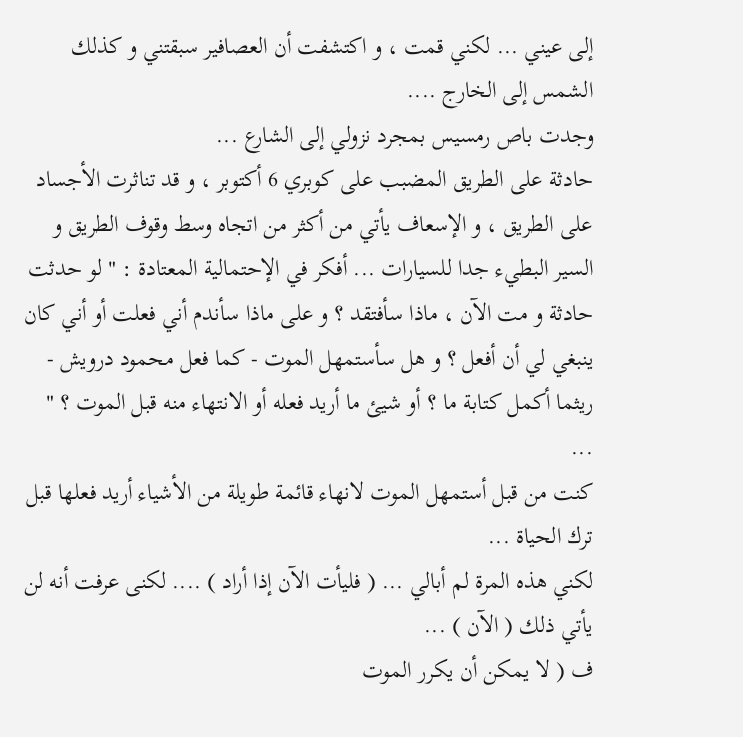إلى عيني ... لكني قمت ، و اكتشفت أن العصافير سبقتني و كذلك الشمس إلى الخارج ....
وجدت باص رمسيس بمجرد نزولي إلى الشارع ...
حادثة على الطريق المضبب على كوبري 6 أكتوبر ، و قد تناثرت الأجساد على الطريق ، و الإسعاف يأتي من أكثر من اتجاه وسط وقوف الطريق و السير البطيء جدا للسيارات ... أفكر في الإحتمالية المعتادة : " لو حدثت حادثة و مت الآن ، ماذا سأفتقد ؟ و على ماذا سأندم أني فعلت أو أني كان ينبغي لي أن أفعل ؟ و هل سأستمهل الموت - كما فعل محمود درويش - ريثما أكمل كتابة ما ؟ أو شيئ ما أريد فعله أو الانتهاء منه قبل الموت ؟ " ...
كنت من قبل أستمهل الموت لانهاء قائمة طويلة من الأشياء أريد فعلها قبل ترك الحياة ...
لكني هذه المرة لم أبالي ... ( فليأت الآن إذا أراد ) .... لكنى عرفت أنه لن يأتي ذلك ( الآن ) ...
ف ( لا يمكن أن يكرر الموت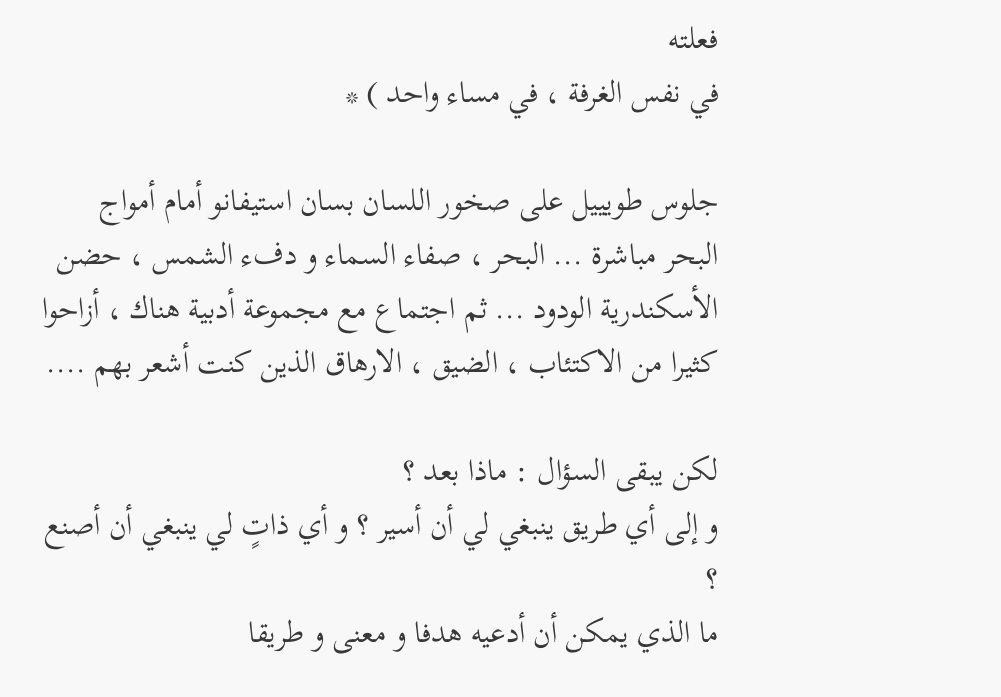فعلته
في نفس الغرفة ، في مساء واحد ) *

جلوس طويييل على صخور اللسان بسان استيفانو أمام أمواج البحر مباشرة ... البحر ، صفاء السماء و دفء الشمس ، حضن الأسكندرية الودود ... ثم اجتماع مع مجموعة أدبية هناك ، أزاحوا كثيرا من الاكتئاب ، الضيق ، الارهاق الذين كنت أشعر بهم ....

لكن يبقى السؤال : ماذا بعد ؟
و إلى أي طريق ينبغي لي أن أسير ؟ و أي ذاتٍ لي ينبغي أن أصنع ؟
ما الذي يمكن أن أدعيه هدفا و معنى و طريقا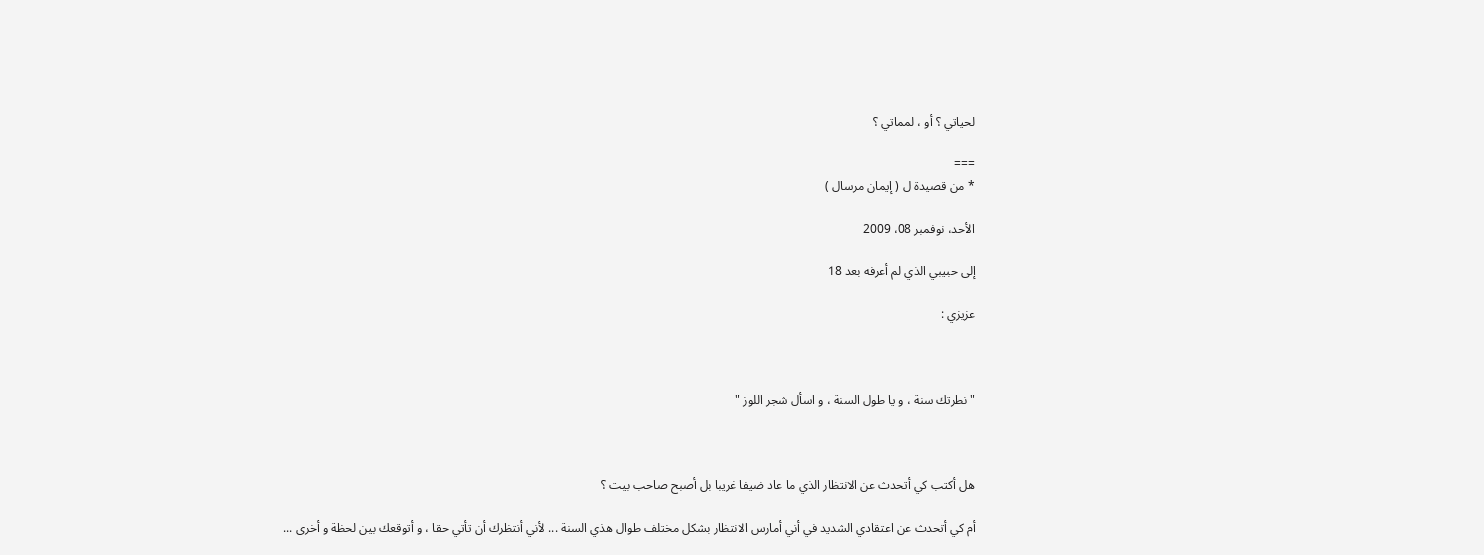لحياتي ؟ أو ، لمماتي ؟

===
* من قصيدة ل ( إيمان مرسال )

الأحد، نوفمبر 08، 2009

إلى حبيبي الذي لم أعرفه بعد 18

عزيزي :



" نطرتك سنة ، و يا طول السنة ، و اسأل شجر اللوز "



هل أكتب كي أتحدث عن الانتظار الذي ما عاد ضيفا غريبا بل أصبح صاحب بيت ؟

أم كي أتحدث عن اعتقادي الشديد في أني أمارس الانتظار بشكل مختلف طوال هذي السنة ... لأني أنتظرك أن تأتي حقا ، و أتوقعك بين لحظة و أخرى ...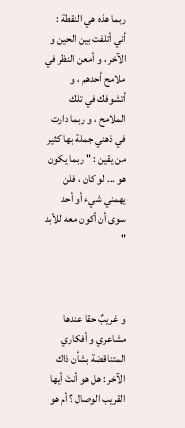ربما هذه هي النقطة : أني أتلفت بين الحين و الآخر ، و أمعن النظر في ملامح أحدهم ، و أتشوفك في تلك الملامح ، و ربما دارت في ذهني جملة بها كثير من يقين : " ربما يكون هو ... لو كان ، فلن يهمني شيء أو أحد سوى أن أكون معه للأبد "



و غريبٌ حقا عندها مشاعري و أفكاري المتناقضة بشأن ذاك الآخر : هل هو أنتَ أيها القريب الوصال ؟ أم هو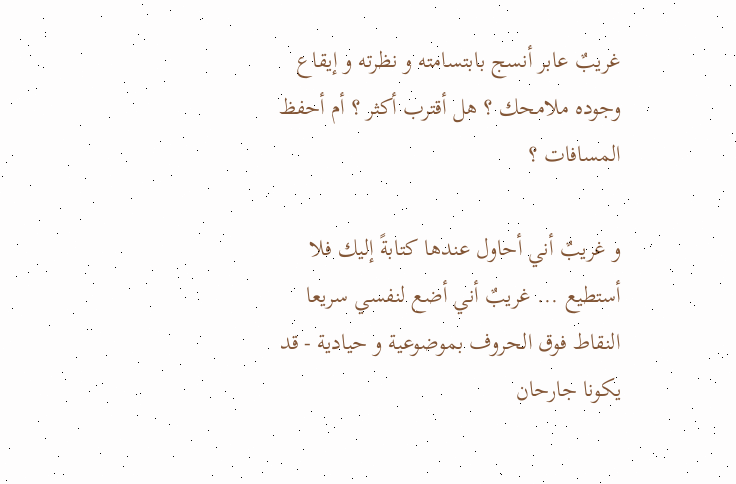غريبٌ عابر أنسج بابتسامته و نظرته و إيقاع وجوده ملامحك ؟ هل أقترب أكثر ؟ أم أحفظ المسافات ؟

و غريبٌ أني أحاول عندها كتابةً إليك فلا أستطيع ... غريبٌ أني أضع لنفسي سريعا النقاط فوق الحروف بموضوعية و حيادية - قد يكونا جارحان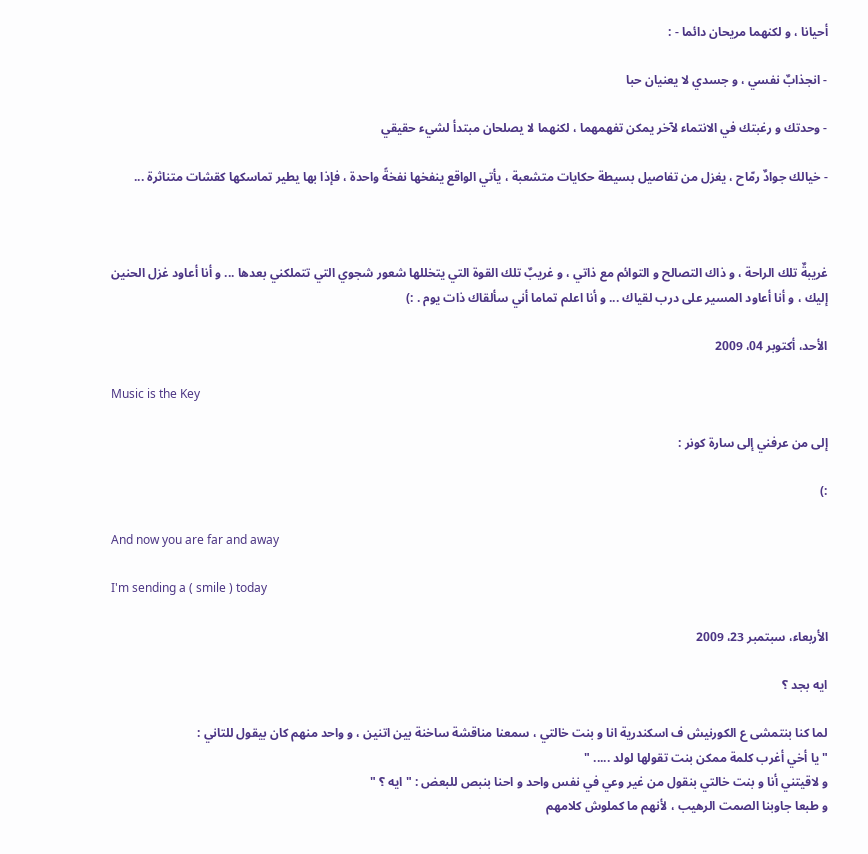أحيانا ، و لكنهما مريحان دائما - :

- انجذابٌ نفسي ، و جسدي لا يعنيان حبا

- وحدتك و رغبتك في الانتماء لآخر يمكن تفهمهما ، لكنهما لا يصلحان مبتدأ لشيء حقيقي

- خيالك جوادٌ رمّاح ، يغزل من تفاصيل بسيطة حكايات متشعبة ، يأتي الواقع ينفخها نفخةً واحدة ، فإذا بها يطير تماسكها كقشات متناثرة ...



غريبةٌ تلك الراحة ، و ذاك التصالح و التوائم مع ذاتي ، و غريبٌ تلك القوة التي يتخللها شعور شجوي التي تتملكني بعدها ... و أنا أعاود غزل الحنين إليك ، و أنا أعاود المسير على درب لقياك ... و أنا اعلم تماما أني سألقاك ذات يوم . :)

الأحد، أكتوبر 04، 2009

Music is the Key

إلى من عرفني إلى سارة كونر :

:)

And now you are far and away

I'm sending a ( smile ) today

الأربعاء، سبتمبر 23، 2009

ايه بجد ؟

لما كنا بنتمشى ع الكورنيش ف اسكندرية انا و بنت خالتي ، سمعنا مناقشة ساخنة بين اتنين ، و واحد منهم كان بيقول للتاني :
" يا أخي أغرب كلمة ممكن بنت تقولها لولد ..... "
و لاقيتني أنا و بنت خالتي بنقول من غير وعي في نفس واحد و احنا بنبص للبعض : " ايه ؟ "
و طبعا جاوبنا الصمت الرهيب ، لأنهم ما كملوش كلامهم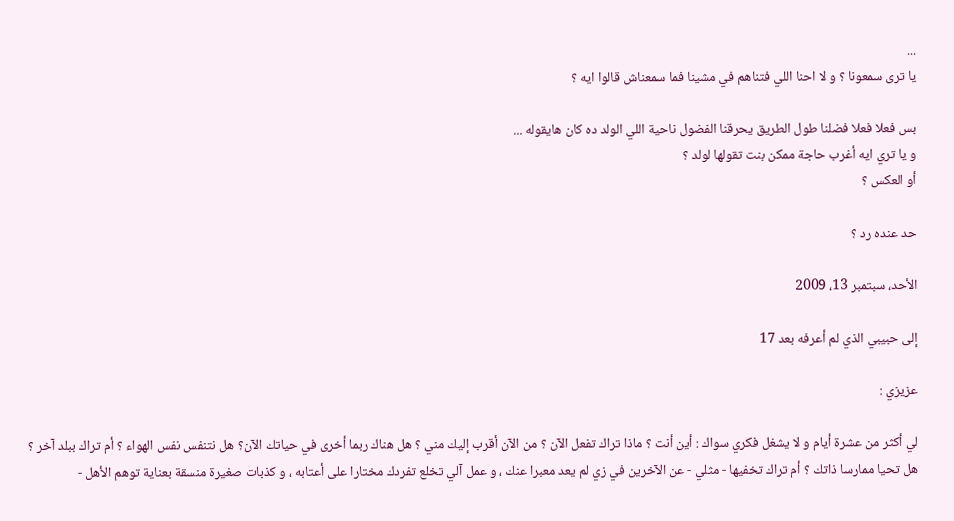...
يا ترى سمعونا ؟ و لا احنا اللي فتناهم في مشينا فما سمعناش قالوا ايه ؟

بس فعلا فعلا فضلنا طول الطريق يحرقنا الفضول ناحية اللي الولد ده كان هايقوله ...
و يا تري ايه أغرب حاجة ممكن بنت تقولها لولد ؟
أو العكس ؟

حد عنده رد ؟

الأحد، سبتمبر 13، 2009

إلى حبيبي الذي لم أعرفه بعد 17

عزيزي :

لي أكثر من عشرة أيام و لا يشغل فكري سواك : أين أنت ؟ ماذا تراك تفعل الآن ؟ من الآن أقرب إليك مني ؟ هل هناك ربما أخرى في حياتك الآن؟ هل نتنفس نفس الهواء ؟ أم تراك ببلد آخر ؟
هل تحيا ممارسا ذاتك ؟ أم تراك تخفيها - مثلي - عن الآخرين في زي لم يعد معبرا عنك ، و عمل آلي تخلع تفردك مختارا على أعتابه ، و كذبات صغيرة منسقة بعناية توهم الأهل -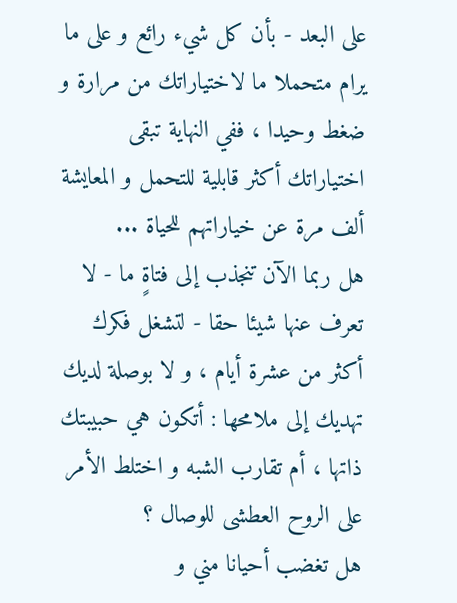على البعد - بأن كل شيء رائع و على ما يرام متحملا ما لاختياراتك من مرارة و ضغط وحيدا ، ففي النهاية تبقى اختياراتك أكثر قابلية للتحمل و المعايشة ألف مرة عن خياراتهم للحياة ...
هل ربما الآن تنجذب إلى فتاةٍ ما - لا تعرف عنها شيئا حقا - لتشغل فكرك أكثر من عشرة أيام ، و لا بوصلة لديك تهديك إلى ملامحها : أتكون هي حبيبتك ذاتها ، أم تقارب الشبه و اختلط الأمر على الروح العطشى للوصال ؟
هل تغضب أحيانا مني و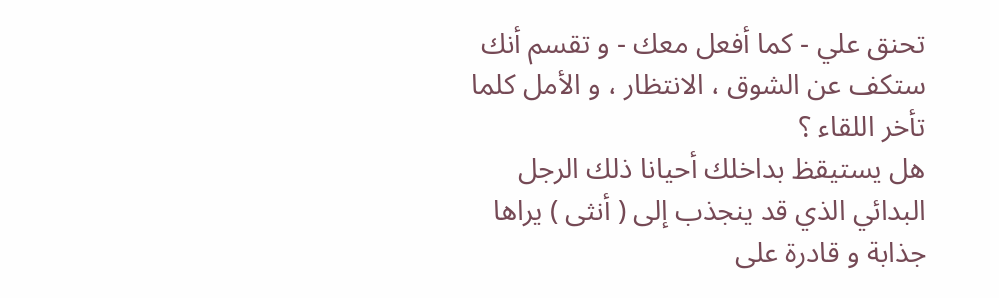تحنق علي - كما أفعل معك - و تقسم أنك ستكف عن الشوق ، الانتظار ، و الأمل كلما تأخر اللقاء ؟
هل يستيقظ بداخلك أحيانا ذلك الرجل البدائي الذي قد ينجذب إلى ( أنثى ) يراها جذابة و قادرة على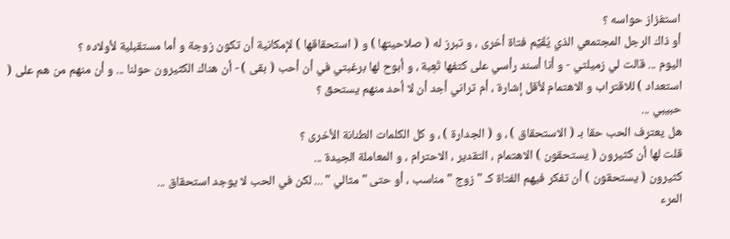استفزاز حواسه ؟
أو ذاك الرجل المجتمعي الذي يُقَيِّم فتاة أخرى ، و تبرز له ( صلاحيتها ) و ( استحقاقها ) لإمكانية أن تكون زوجة و أما مستقبلية لأولاده ؟
اليوم ... قالت لي زميلتي - و أنا أسند رأسي على كتفها تَعِبة ، و أبوح لها برغبتي في أن أحب ( بقى ) - أن هناك الكثيرون حولنا ... و أن منهم من هم على ( استعداد ) للاقتراب و الاهتمام لأقل إشارة ، أم تراني أجد أن لا أحد منهم يستحق ؟
حبيبي ...
هل يعترف الحب حقا بـ ( الاستحقاق ) ، و ( الجدارة ) ، و كل الكلمات الطنانة الأخرى ؟
قلت لها أن كثيرون ( يستحقون ) الاهتمام ، التقدير ، الاحترام ، و المعاملة الجيدة ...
كثيرون ( يستحقون ) أن تفكر فيهم الفتاة كـ " زوج " مناسب ، أو حتى " مثالي " ... لكن في الحب لا يوجد استحقاق ...
المرء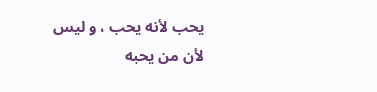يحب لأنه يحب ، و ليس لأن من يحبه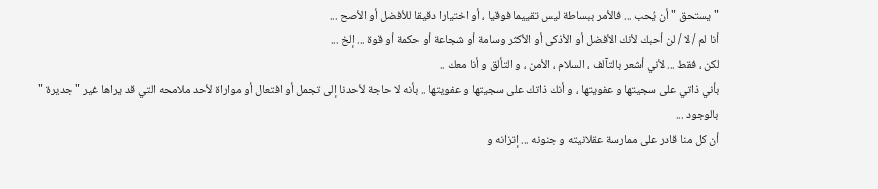"يستحق " أن يُحب ... فالأمر ببساطة ليس تقييما فوقيا ، أو اختيارا دقيقا للأفضل أو الأصح ...
أنا لم / لا / لن أحبك لأنك الأفضل أو الأذكى أو الأكثر وسامة أو شجاعة أو حكمة أو قوة ... إلخ ...
لكن ، فقط ... لأني أشعر بالتآلف ، السلام ، الأمن ، و التألق و أنا معك ..
بأني ذاتي على سجيتها و عفويتها ، و أنك ذاتك على سجيتها و عفويتها .. بأنه لا حاجة لأحدنا إلى تجمل أو افتعال أو مواراة لأحد ملامحه التي قد يراها غير " جديرة " بالوجود ...
أن كل منا قادر على ممارسة عقلانيته و جنونه ... إتزانه و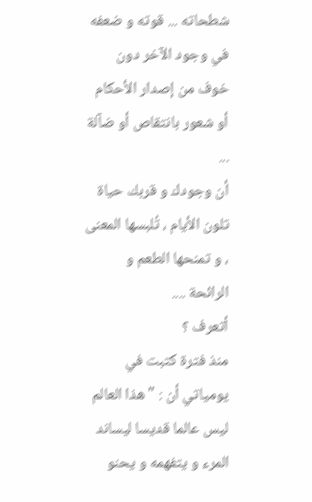شطحاته ... قوته و ضعفه في وجود الآخر دون خوف من إصدار الأحكام أو شعور بانتقاص أو ضآلة ...
أن وجودك و قربك حياة تلون الأيام ، تُلبسها المعنى ، و تمنحها الطعم و الرائحة ....
أتعرف ؟
منذ فترة كتبت في يومياتي أن : " هذا العالم ليس عالما قديسا ليساند المرء و يتفهمه و يحنو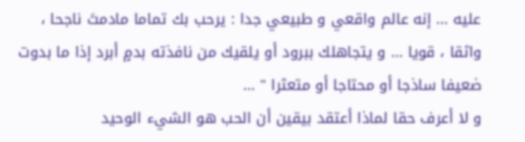عليه ... إنه عالم واقعي و طبيعي جدا : يرحب بك تماما مادمتَ ناجحا ، واثقا ، قويا ... و يتجاهلك ببرود أو يلقيك من نافذته بدمٍ أبرد إذا ما بدوت ضعيفا ساذجا أو محتاجا أو متعثرا " ...
و لا أعرف حقا لماذا أعتقد بيقين أن الحب هو الشيء الوحيد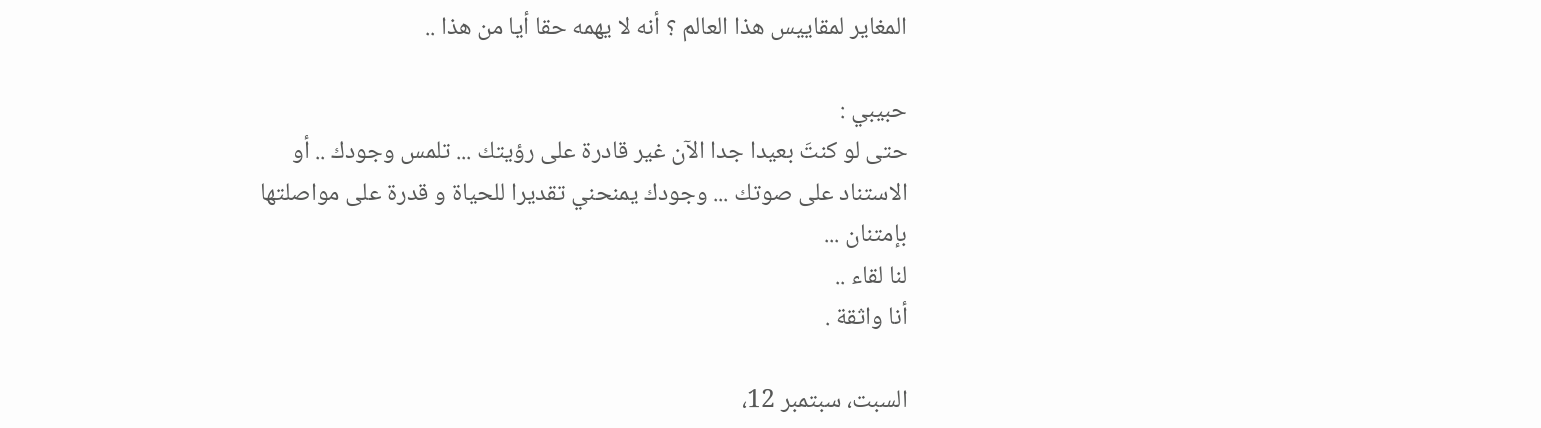المغاير لمقاييس هذا العالم ؟ أنه لا يهمه حقا أيا من هذا ..

حبيبي :
حتى لو كنتَ بعيدا جدا الآن غير قادرة على رؤيتك ... تلمس وجودك .. أو الاستناد على صوتك ... وجودك يمنحني تقديرا للحياة و قدرة على مواصلتها بإمتنان ...
لنا لقاء ..
أنا واثقة .

السبت، سبتمبر 12،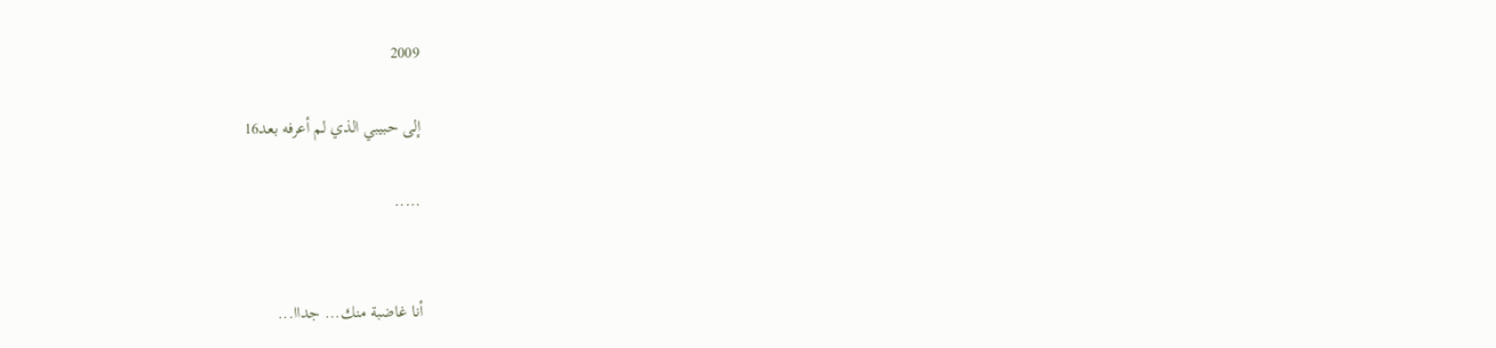2009

إلى حبيبي الذي لم أعرفه بعد16

.....


أنا غاضبة منك... جداا...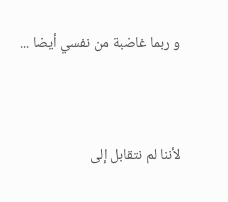و ربما غاضبة من نفسي أيضا ...


لأننا لم نتقابل إلى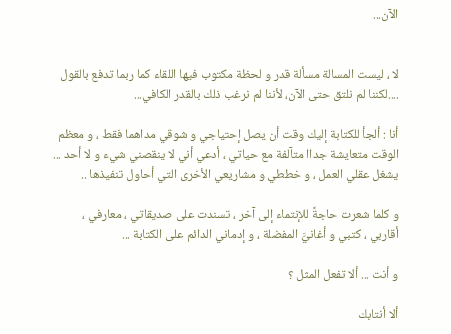الآن...


لا ، ليست المسالة مسألة قدر و لحظة مكتوب فيها اللقاء كما ربما تدفع بالقول ....لكننا لم نلتق حتى الآن، لأننا لم نرغب ذلك بالقدر الكافي...

أنا : ألجأ للكتابة إليك وقت أن يصل إحتياجي و شوقي مداهما فقط ، و معظم الوقت متعايشة جداا متآلفة مع حياتي ، أدعي أني لا ينقصني شيء و لا أحد ... يشغل عقلي العمل ، و خططي و مشاريعي الأخرى التي أحاول تنفيذها ..

و كلما شعرت حاجةً للإنتماء إلى آخر ، تسندت على صديقاتي ، معارفي ، أقاربي ، كتبي و أغانيَّ المفضلة ، و إدماني الدائم على الكتابة ...

و أنت ... ألا تفعل المثل ؟

ألا أنتابك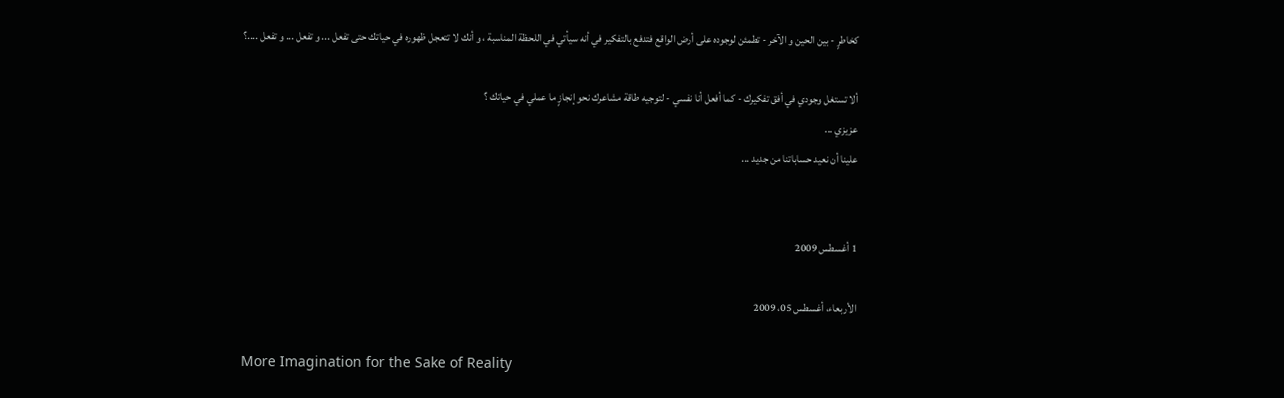كخاطرٍ - بين الحين و الآخر - تطمئن لوجوده على أرض الواقع فتدفع بالتفكير في أنه سيأتي في اللحظة المناسبة ، و أنك لا تتعجل ظهوره في حياتك حتى تفعل ... و تفعل ... و تفعل ....؟

ألا تستغل وجودي في أفق تفكيرك - كما أفعل أنا نفسي - لتوجيه طاقة مشاعرك نحو إنجازٍ ما عملي في حياتك ؟
عزيزي ...
علينا أن نعيد حساباتنا من جديد ...


1 أغسطس 2009

الأربعاء، أغسطس 05، 2009

More Imagination for the Sake of Reality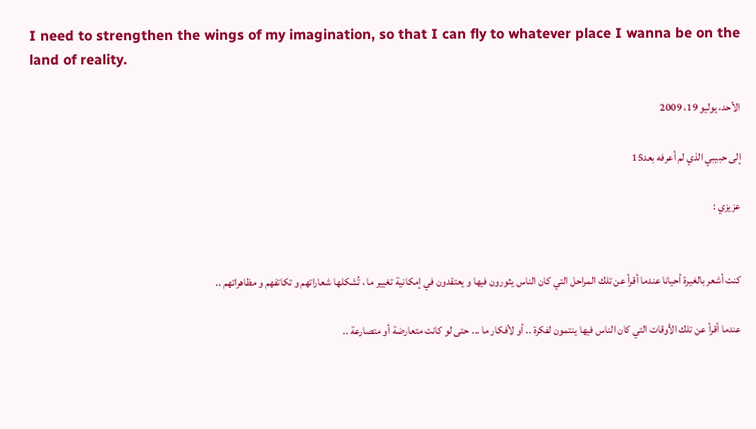I need to strengthen the wings of my imagination, so that I can fly to whatever place I wanna be on the land of reality.

الأحد، يوليو 19، 2009

إلى حبيبي الذي لم أعرفه بعد15

عزيزي :


كنت أشعر بالغيرة أحيانا عندما أقرأ عن تلك المراحل التي كان الناس يثورون فيها و يعتقدون في إمكانية تغيير ما ، تُشكلها شعاراتهم و تكاتفهم و مظاهراتهم ..

عندما أقرأ عن تلك الأوقات التي كان الناس فيها ينتمون لفكرة .. أو لأفكار ما ... حتى لو كانت متعارضة أو متصارعة ..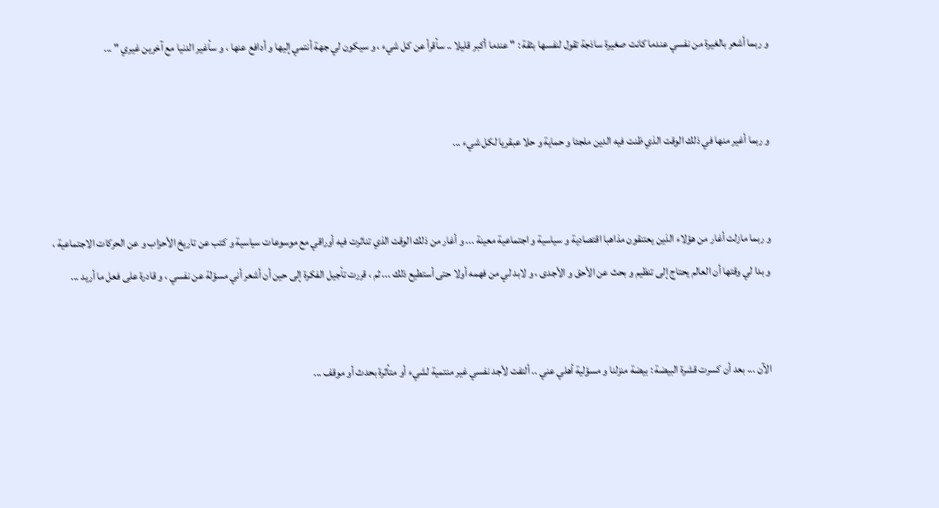و ربما أشعر بالغيرة من نفسي عندما كانت صغيرة ساذجة تقول لنفسها بثقة : " عندما أكبر قليلا .. سأقرأ عن كل شيء ، و سيكون لي جهة أنتمي إليها و أدافع عنها ، و سأغير الدنيا مع آخرين غيري " ...


و ربما أغير منها في ذلك الوقت الذي ظنت فيه الدين ملجئا و حماية و حلا عبقريا لكل شيء ...


و ربما مازلت أغار من هؤلاء الذين يعتنقون مذاهبا اقتصادية و سياسية و اجتماعية معينة ... و أغار من ذلك الوقت الذي تناثرت فيه أوراقي مع موسوعات سياسية و كتب عن تاريخ الأحزاب و عن الحركات الاجتماعية ، و بدا لي وقتها أن العالم يحتاج إلى تنظيم و بحث عن الأحق و الأجدى ، و لابد لي من فهمه أولا حتى أستطيع ذلك ... ثم ، قررت تأجيل الفكرة إلى حين أن أشعر أني مسؤلة عن نفسي ، و قادرة على فعل ما أريد ...


الآن ... بعد أن كسرت قشرة البيضة : بيضة منزلنا و مسؤلية أهلي عني .. ألتفت لأجد نفسي غير منتمية لشيء أو متأثرة بحدث أو موقف ...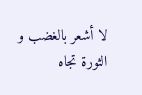لا أشعر بالغضب و الثورة تجاه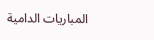المباريات الدامية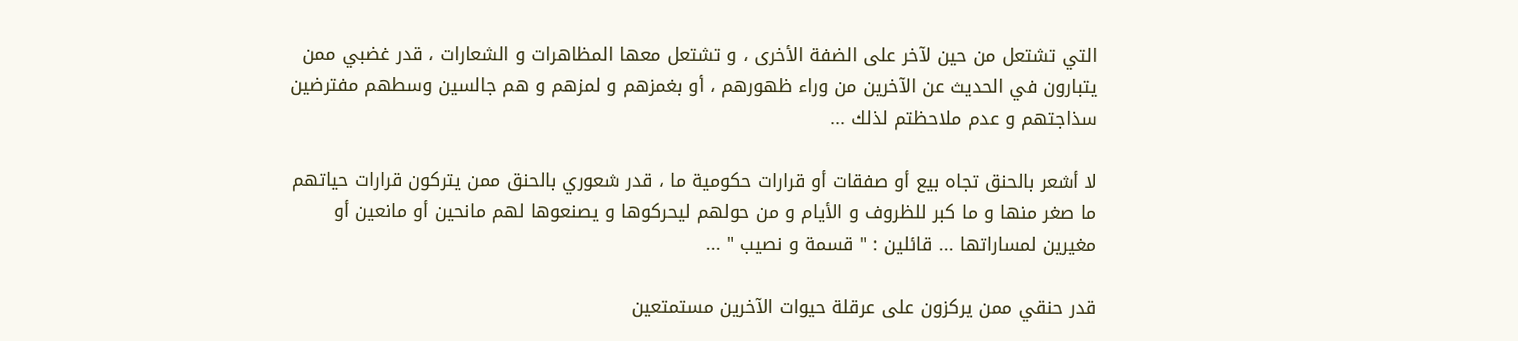التي تشتعل من حين لآخر على الضفة الأخرى ، و تشتعل معها المظاهرات و الشعارات ، قدر غضبي ممن يتبارون في الحديث عن الآخرين من وراء ظهورهم ، أو بغمزهم و لمزهم و هم جالسين وسطهم مفترضين سذاجتهم و عدم ملاحظتم لذلك ...

لا أشعر بالحنق تجاه بيع أو صفقات أو قرارات حكومية ما ، قدر شعوري بالحنق ممن يتركون قرارات حياتهم ما صغر منها و ما كبر للظروف و الأيام و من حولهم ليحركوها و يصنعوها لهم مانحين أو مانعين أو مغيرين لمساراتها ... قائلين : " قسمة و نصيب " ...

قدر حنقي ممن يركزون على عرقلة حيوات الآخرين مستمتعين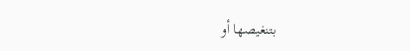بتنغيصها أو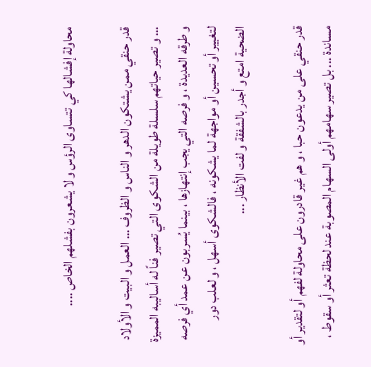محاولة إفشالها كي تتساوى الرؤس و لا يشعرون بفشلهم الخاص ....

قدر حنقي ممن يشتكون الدهر و الناس و الظروف ... العمل و البيت و الأولاد ... و تصير حياتهم سلسلة طويلة من الشكوى التي تصير فناً له أساليبه المميزة و طرقه العديدة ، و فرصه التي يجب إنتهازها ، بينما يُسربون عن عمد أي فرصه لتغيير أو تحسين أو مواجهة لما يشكونه ، فالشكوى أسهل ، و لعلب دور الضحية امتع و أجدر بالشفقة و لفت الأنظار ...

قدر حنقي على من يدعون حبا ، و هم غير قادرون على محاولة لفهم أو لتقدير أو مساندة ... بل تصير سهامهم أولى السهام المصوبة عند لحظة تعثر أو سقوط ،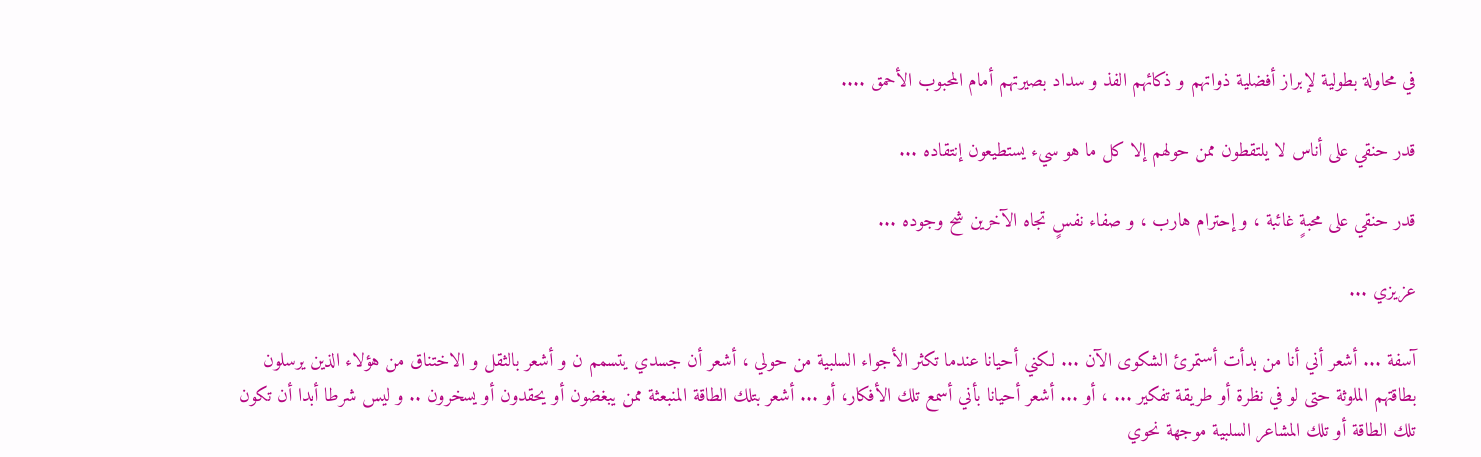في محاولة بطولية لإبراز أفضلية ذواتهم و ذكائهم الفذ و سداد بصيرتهم أمام المحبوب الأحمق ....

قدر حنقي على أناس لا يلتقطون ممن حولهم إلا كل ما هو سيء يستطيعون إنتقاده ...

قدر حنقي على محبةٍ غائبة ، و إحترام هارب ، و صفاء نفسٍ تجاه الآخرين شح وجوده ...

عزيزي ...

آسفة ... أشعر أني أنا من بدأت أستمرئ الشكوى الآن ... لكني أحيانا عندما تكثر الأجواء السلبية من حولي ، أشعر أن جسدي يتسمم ن و أشعر بالثقل و الاختناق من هؤلاء الذين يرسلون بطاقتهم الملوثة حتى لو في نظرة أو طريقة تفكير ... ، أو ... أشعر أحيانا بأني أسمع تلك الأفكار، أو ... أشعر بتلك الطاقة المنبعثة ممن يبغضون أو يحقدون أو يسخرون .. و ليس شرطا أبدا أن تكون تلك الطاقة أو تلك المشاعر السلبية موجهة نحوي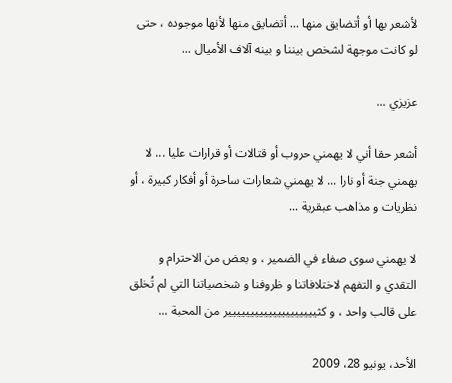لأشعر بها أو أتضايق منها ... أتضايق منها لأنها موجوده ، حتى لو كانت موجهة لشخص بيننا و بينه آلاف الأميال ...

عزيزي ...

أشعر حقا أني لا يهمني حروب أو قتالات أو قرارات عليا ... لا يهمني جنة أو نارا ... لا يهمني شعارات ساحرة أو أفكار كبيرة ، أو نظريات و مذاهب عبقرية ...

لا يهمني سوى صفاء في الضمير ، و بعض من الاحترام و التقدي و التفهم لاختلافاتنا و ظروفنا و شخصياتنا التي لم تُخلق على قالب واحد ، و كثيييييييييييييييييييير من المحبة ...

الأحد، يونيو 28، 2009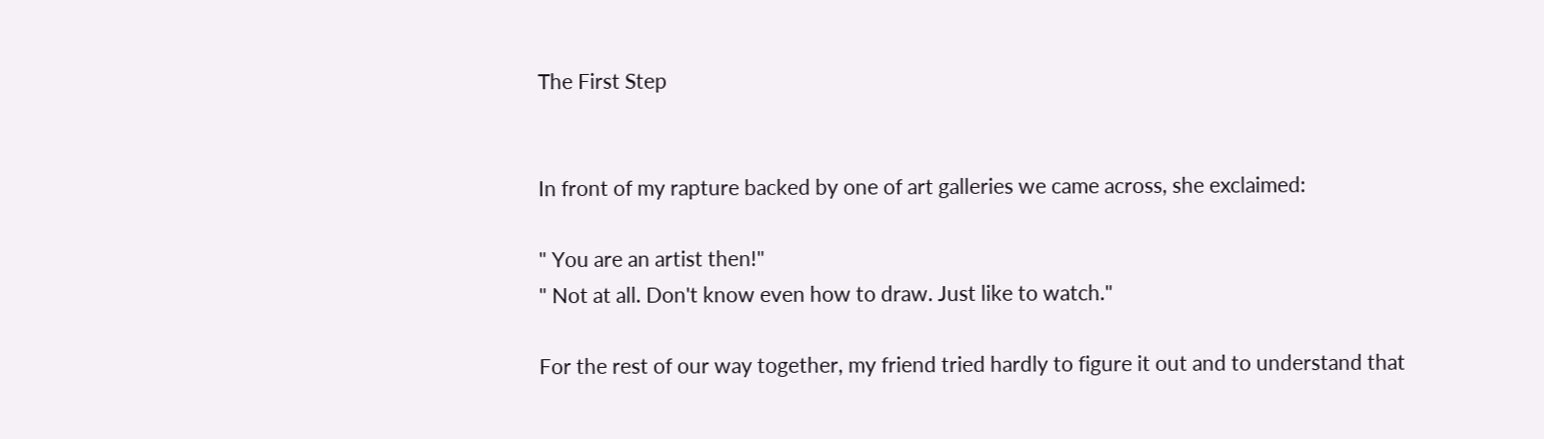The First Step


In front of my rapture backed by one of art galleries we came across, she exclaimed:

" You are an artist then!"
" Not at all. Don't know even how to draw. Just like to watch."

For the rest of our way together, my friend tried hardly to figure it out and to understand that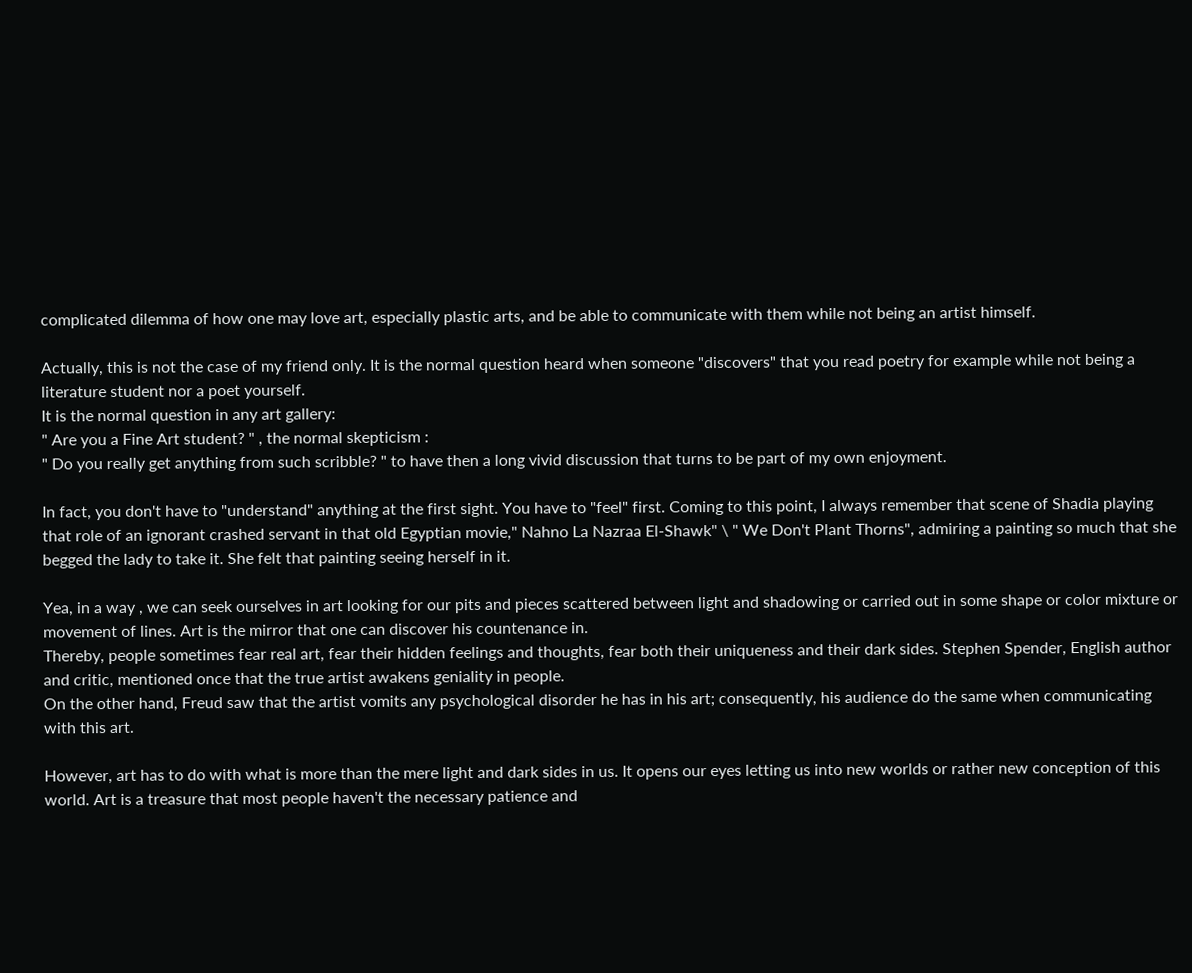complicated dilemma of how one may love art, especially plastic arts, and be able to communicate with them while not being an artist himself.

Actually, this is not the case of my friend only. It is the normal question heard when someone "discovers" that you read poetry for example while not being a literature student nor a poet yourself.
It is the normal question in any art gallery:
" Are you a Fine Art student? " , the normal skepticism :
" Do you really get anything from such scribble? " to have then a long vivid discussion that turns to be part of my own enjoyment.

In fact, you don't have to "understand" anything at the first sight. You have to "feel" first. Coming to this point, I always remember that scene of Shadia playing that role of an ignorant crashed servant in that old Egyptian movie," Nahno La Nazraa El-Shawk" \ " We Don't Plant Thorns", admiring a painting so much that she begged the lady to take it. She felt that painting seeing herself in it.

Yea, in a way , we can seek ourselves in art looking for our pits and pieces scattered between light and shadowing or carried out in some shape or color mixture or movement of lines. Art is the mirror that one can discover his countenance in.
Thereby, people sometimes fear real art, fear their hidden feelings and thoughts, fear both their uniqueness and their dark sides. Stephen Spender, English author and critic, mentioned once that the true artist awakens geniality in people.
On the other hand, Freud saw that the artist vomits any psychological disorder he has in his art; consequently, his audience do the same when communicating with this art.

However, art has to do with what is more than the mere light and dark sides in us. It opens our eyes letting us into new worlds or rather new conception of this world. Art is a treasure that most people haven't the necessary patience and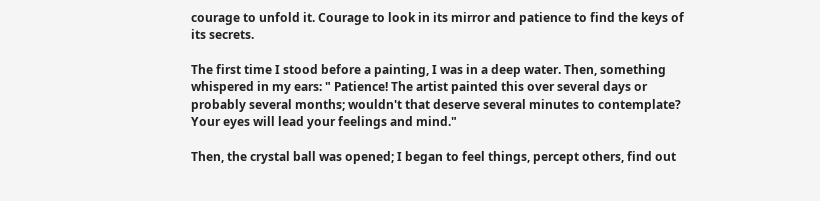courage to unfold it. Courage to look in its mirror and patience to find the keys of its secrets.

The first time I stood before a painting, I was in a deep water. Then, something whispered in my ears: " Patience! The artist painted this over several days or probably several months; wouldn't that deserve several minutes to contemplate? Your eyes will lead your feelings and mind."

Then, the crystal ball was opened; I began to feel things, percept others, find out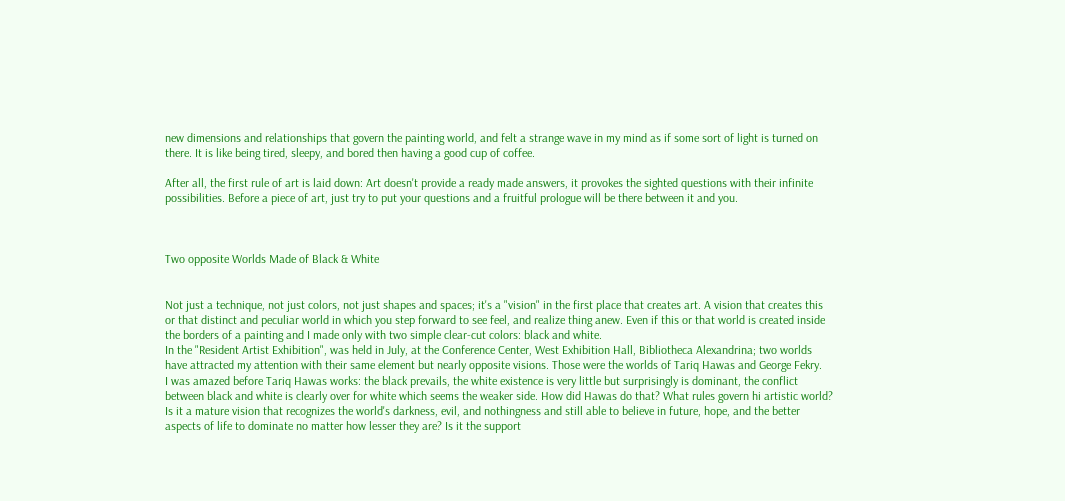new dimensions and relationships that govern the painting world, and felt a strange wave in my mind as if some sort of light is turned on there. It is like being tired, sleepy, and bored then having a good cup of coffee.

After all, the first rule of art is laid down: Art doesn't provide a ready made answers, it provokes the sighted questions with their infinite possibilities. Before a piece of art, just try to put your questions and a fruitful prologue will be there between it and you.



Two opposite Worlds Made of Black & White


Not just a technique, not just colors, not just shapes and spaces; it's a "vision" in the first place that creates art. A vision that creates this or that distinct and peculiar world in which you step forward to see feel, and realize thing anew. Even if this or that world is created inside the borders of a painting and I made only with two simple clear-cut colors: black and white.
In the "Resident Artist Exhibition", was held in July, at the Conference Center, West Exhibition Hall, Bibliotheca Alexandrina; two worlds have attracted my attention with their same element but nearly opposite visions. Those were the worlds of Tariq Hawas and George Fekry.
I was amazed before Tariq Hawas works: the black prevails, the white existence is very little but surprisingly is dominant, the conflict between black and white is clearly over for white which seems the weaker side. How did Hawas do that? What rules govern hi artistic world? Is it a mature vision that recognizes the world's darkness, evil, and nothingness and still able to believe in future, hope, and the better aspects of life to dominate no matter how lesser they are? Is it the support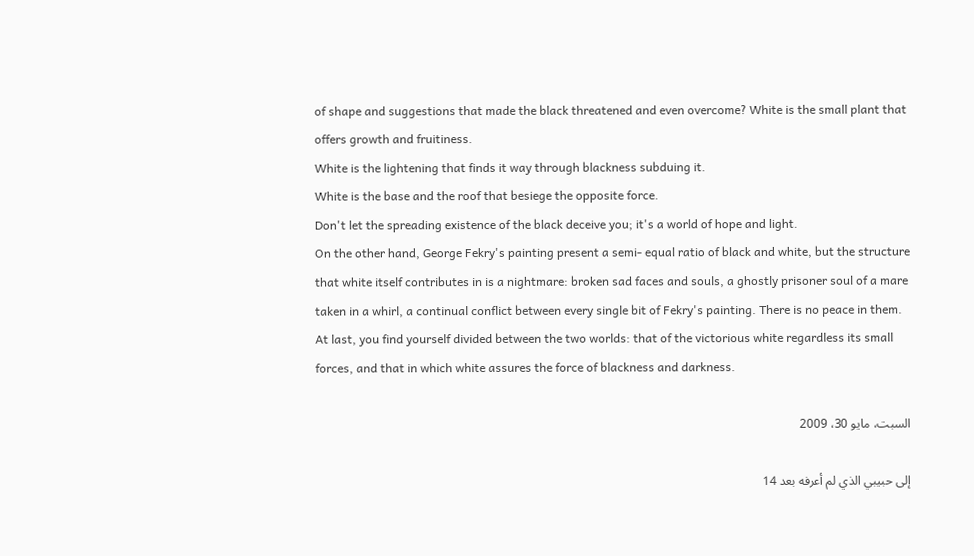of shape and suggestions that made the black threatened and even overcome? White is the small plant that offers growth and fruitiness.
White is the lightening that finds it way through blackness subduing it.
White is the base and the roof that besiege the opposite force.
Don't let the spreading existence of the black deceive you; it's a world of hope and light.
On the other hand, George Fekry's painting present a semi- equal ratio of black and white, but the structure that white itself contributes in is a nightmare: broken sad faces and souls, a ghostly prisoner soul of a mare taken in a whirl, a continual conflict between every single bit of Fekry's painting. There is no peace in them.
At last, you find yourself divided between the two worlds: that of the victorious white regardless its small forces, and that in which white assures the force of blackness and darkness.

السبت، مايو 30، 2009

إلى حبيبي الذي لم أعرفه بعد 14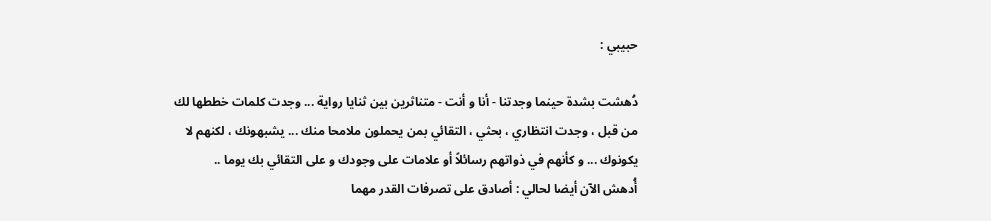حبيبي :

دُهشت بشدة حينما وجدتنا - أنا و أنت - متناثرين بين ثنايا رواية ... وجدت كلمات خططها لك من قبل ، وجدت انتظاري ، بحثي ، التقائي بمن يحملون ملامحا منك ... يشبهونك ، لكنهم لا يكونوك ... و كأنهم في ذواتهم رسائلاً أو علامات على وجودك و على التقائي بك يوما ..
أُدهش الآن أيضا لحالي : أصادق على تصرفات القدر مهما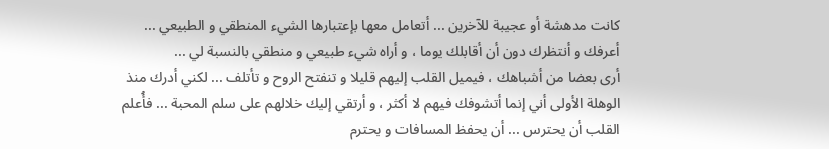كانت مدهشة أو عجيبة للآخرين ... أتعامل معها بإعتبارها الشيء المنطقي و الطبيعي ... أعرفك و أنتظرك دون أن أقابلك يوما ، و أراه شيء طبيعي و منطقي بالنسبة لي ...
أرى بعضا من أشباهك ، فيميل القلب إليهم قليلا و تنفتح الروح و تأتلف ... لكني أدرك منذ الوهلة الأولى أني إنما أتشوفك فيهم لا أكثر ، و أرتقي إليك خلالهم على سلم المحبة ... فأُعلم القلب أن يحترس ... أن يحفظ المسافات و يحترم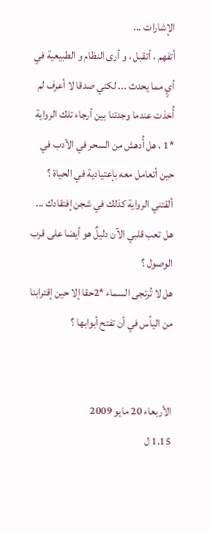الإشارات ...
أتفهم ، أتقبل ، و أرى النظام و الطبيعية في أيٍ مما يحدث ... لكني صدقا لا أعرف لم أُخذت عندما وجدتنا بين أرجاء تلك الرواية *1 ، هل أُدهش من السحر في الأدب في حين أتعامل معه بإعتيادية في الحياة ؟
ألقتني الرواية كذلك في شجن إفتقادك ... هل تعب قلبي الآن دليلٌ هو أيضا على قرب الوصول ؟
هل لا تُرتجى السماء *2حقا إلا حين إقترابنا من اليأس في أن تفتح أبوابها ؟


الأربعاء 20 مايو 2009
1.15 ل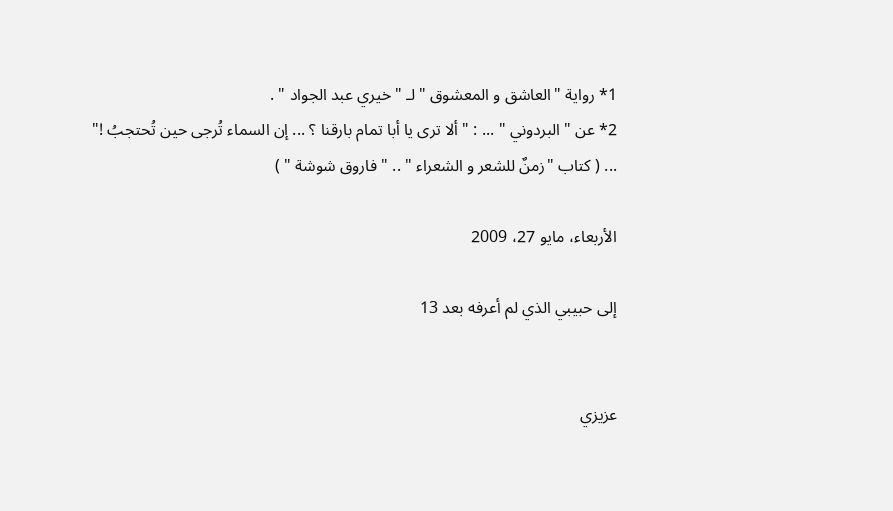1* رواية "العاشق و المعشوق " لـ " خيري عبد الجواد " .
2* عن " البردوني " ... : " ألا ترى يا أبا تمام بارقنا ؟ ... إن السماء تُرجى حين تُحتجبُ !"
... ( كتاب "زمنٌ للشعر و الشعراء " .. " فاروق شوشة " )

الأربعاء، مايو 27، 2009

إلى حبيبي الذي لم أعرفه بعد 13


عزيزي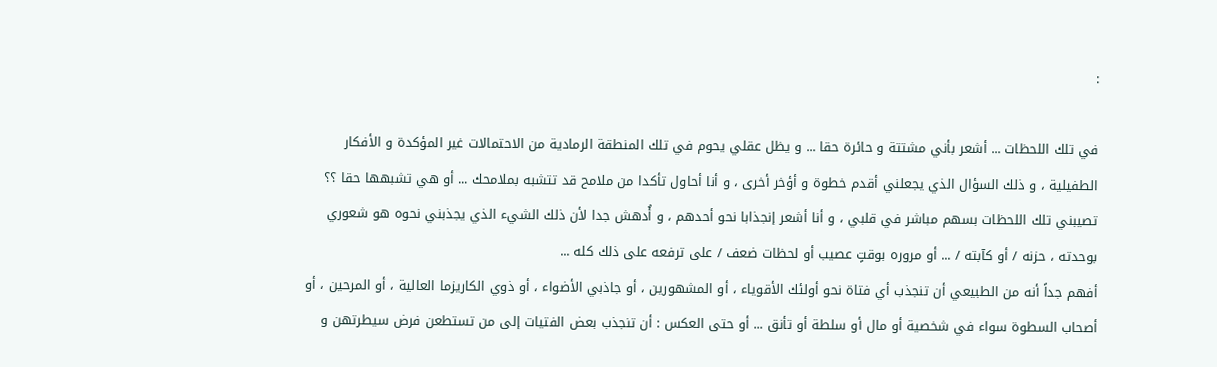:

في تلك اللحظات ... أشعر بأني مشتتة و حائرة حقا ... و يظل عقلي يحوم في تلك المنطقة الرمادية من الاحتمالات غير المؤكدة و الأفكار الطفيلية ، و ذلك السؤال الذي يجعلني أقدم خطوة و أؤخر أخرى ، و أنا أحاول تأكدا من ملامح قد تتشبه بملامحك ... أو هي تشبهها حقا ؟؟
تصيبني تلك اللحظات بسهم مباشر في قلبي ، و أنا أشعر إنجذابا نحو أحدهم ، و أُدهش جدا لأن ذلك الشيء الذي يجذبني نحوه هو شعوري بوحدته ، حزنه / أو كآبته / ... أو مروره بوقتٍ عصيب أو لحظات ضعف / على ترفعه على ذلك كله ...
أفهم جداً أنه من الطبيعي أن تنجذب أي فتاة نحو أولئك الأقوياء ، أو المشهورين ، أو جاذبي الأضواء ، أو ذوي الكاريزما العالية ، أو المرحين ، أو أصحاب السطوة سواء في شخصية أو مال أو سلطة أو تأنق ... أو حتى العكس : أن تنجذب بعض الفتيات إلى من تستطعن فرض سيطرتهن و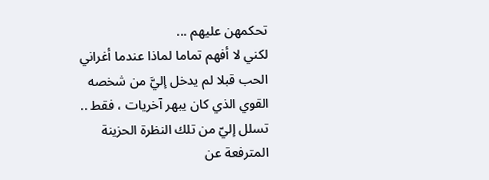تحكمهن عليهم ...
لكني لا أفهم تماما لماذا عندما أغراني الحب قبلا لم يدخل إليَّ من شخصه القوي الذي كان يبهر آخريات ، فقط .. تسلل إليّ من تلك النظرة الحزينة المترفعة عن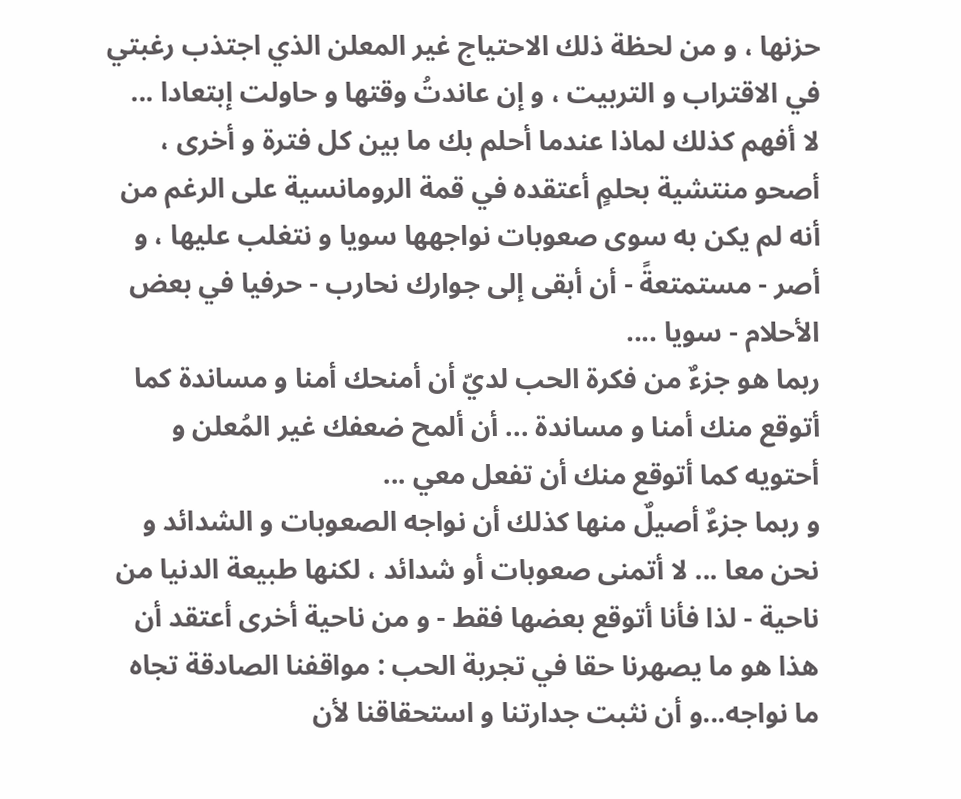حزنها ، و من لحظة ذلك الاحتياج غير المعلن الذي اجتذب رغبتي في الاقتراب و التربيت ، و إن عاندتُ وقتها و حاولت إبتعادا ...
لا أفهم كذلك لماذا عندما أحلم بك ما بين كل فترة و أخرى ، أصحو منتشية بحلمٍ أعتقده في قمة الرومانسية على الرغم من أنه لم يكن به سوى صعوبات نواجهها سويا و نتغلب عليها ، و أصر - مستمتعةً - أن أبقى إلى جوارك نحارب - حرفيا في بعض الأحلام - سويا ....
ربما هو جزءٌ من فكرة الحب لديّ أن أمنحك أمنا و مساندة كما أتوقع منك أمنا و مساندة ... أن ألمح ضعفك غير المُعلن و أحتويه كما أتوقع منك أن تفعل معي ...
و ربما جزءٌ أصيلٌ منها كذلك أن نواجه الصعوبات و الشدائد و نحن معا ... لا أتمنى صعوبات أو شدائد ، لكنها طبيعة الدنيا من ناحية - لذا فأنا أتوقع بعضها فقط - و من ناحية أخرى أعتقد أن هذا هو ما يصهرنا حقا في تجربة الحب : مواقفنا الصادقة تجاه ما نواجه...و أن نثبت جدارتنا و استحقاقنا لأن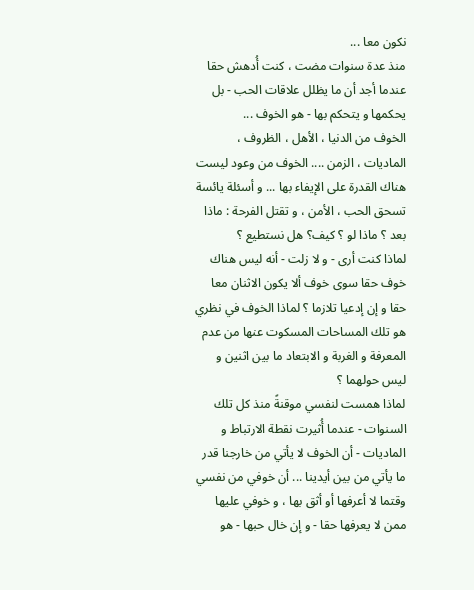نكون معا ...
منذ عدة سنوات مضت ، كنت أُدهش حقا عندما أجد أن ما يظلل علاقات الحب - بل يحكمها و يتحكم بها - هو الخوف ...
الخوف من الدنيا ، الأهل ، الظروف ، الماديات ، الزمن .... الخوف من وعود ليست هناك القدرة على الإيفاء بها ... و أسئلة يائسة تسحق الحب ، الأمن ، و تقتل الفرحة : ماذا بعد ؟ ماذا لو ؟ كيف؟ هل نستطيع ؟
لماذا كنت أرى - و لا زلت - أنه ليس هناك خوف حقا سوى خوف ألا يكون الاثنان معا حقا و إن إدعيا تلازما ؟ لماذا الخوف في نظري هو تلك المساحات المسكوت عنها من عدم المعرفة و الغربة و الابتعاد ما بين اثنين و ليس حولهما ؟
لماذا همست لنفسي موقنةً منذ كل تلك السنوات - عندما أُثيرت نقطة الارتباط و الماديات - أن الخوف لا يأتي من خارجنا قدر ما يأتي من بين أيدينا ... أن خوفي من نفسي وقتما لا أعرفها أو أثق بها ، و خوفي عليها ممن لا يعرفها حقا - و إن خال حبها - هو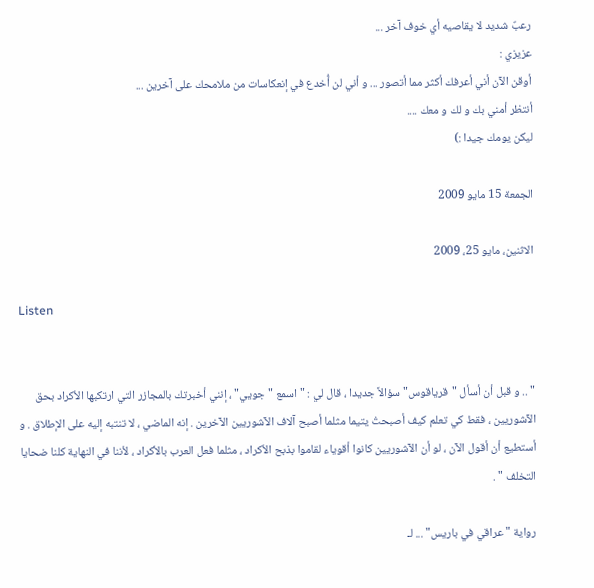رعبٌ شديد لا يقاصيه أي خوف آخر ...
عزيزي :
أوقن الآن أني أعرفك أكثر مما أتصور ... و أني لن أُخدع في إنعكاسات من ملامحك على آخرين ...
أنتظر أمني بك و لك و معك ....
ليكن يومك جيدا :)

الجمعة 15 مايو 2009

الاثنين، مايو 25، 2009

Listen


" .. و قبل أن أسأل "قرياقوس" سؤالاً جديدا ، قال لي : " اسمع "جويي" ، إنني أخبرتك بالمجازر التي ارتكبها الأكراد بحق الآشوريين ، فقط كي تعلم كيف أصبحتُ يتيما مثلما أصبح آلاف الآشوريين الآخرين . إنه الماضي ، لا تنتبه إليه على الإطلاق . و أستطيع أن أقول الآن ، لو أن الآشوريين كانوا أقوياء لقاموا بذبح الأكراد ، مثلما فعل العرب بالأكراد ، لأننا في النهاية كلنا ضحايا التخلف " .

رواية " عراقي في باريس" ... لـ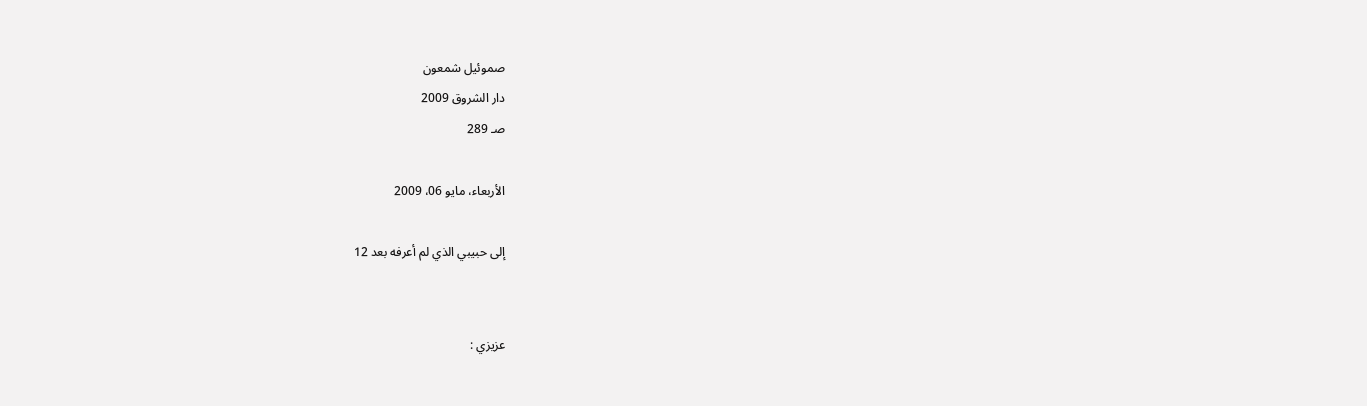صموئيل شمعون
دار الشروق 2009
صـ 289

الأربعاء، مايو 06، 2009

إلى حبيبي الذي لم أعرفه بعد 12


عزيزي :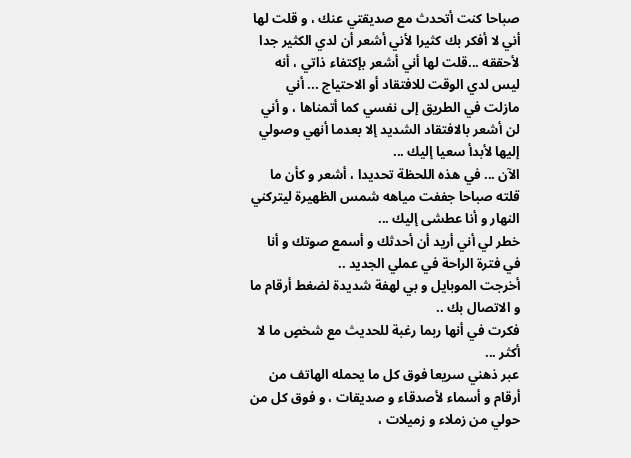صباحا كنت أتحدث مع صديقتي عنك ، و قلت لها أني لا أفكر بك كثيرا لأني أشعر أن لدي الكثير جدا لأحققه ...قلت لها أني أشعر بإكتفاء ذاتي ، أنه ليس لدي الوقت للافتقاد أو الاحتياج ... أني مازلت في الطريق إلى نفسي كما أتمناها ، و أني لن أشعر بالافتقاد الشديد إلا بعدما أنهي وصولي إليها لأبدأ سعيا إليك ...
الآن ... في هذه اللحظة تحديدا ، أشعر و كأن ما قلته صباحا جففت مياهه شمس الظهيرة ليتركني النهار و أنا عطشى إليك ...
خطر لي أني أريد أن أحدثك و أسمع صوتك و أنا في فترة الراحة في عملي الجديد ..
أخرجت الموبايل و بي لهفة شديدة لضغط أرقام ما و الاتصال بك ..
فكرت في أنها ربما رغبة للحديث مع شخصٍ ما لا أكثر ...
عبر ذهني سريعا فوق كل ما يحمله الهاتف من أرقام و أسماء لأصدقاء و صديقات ، و فوق كل من حولي من زملاء و زميلات ،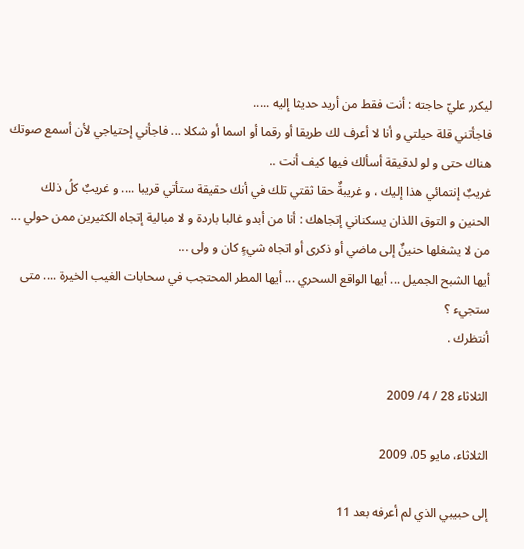ليكرر عليّ حاجته : أنت فقط من أريد حديثا إليه .....
فاجأتني قلة حيلتي و أنا لا أعرف لك طريقا أو رقما أو اسما أو شكلا ... فاجأني إحتياجي لأن أسمع صوتك هناك حتى و لو لدقيقة أسألك فيها كيف أنت ..
غريبٌ إنتمائي هذا إليك ، و غريبةٌ حقا ثقتي تلك في أنك حقيقة ستأتي قريبا .... و غريبٌ كلُ ذلك الحنين و التوق اللذان يسكناني إتجاهك : أنا من أبدو غالبا باردة و لا مبالية إتجاه الكثيرين ممن حولي ... من لا يشغلها حنينٌ إلى ماضي أو ذكرى أو اتجاه شيءٍ كان و ولى ...
أيها الشبح الجميل ... أيها الواقع السحري ... أيها المطر المحتجب في سحابات الغيب الخيرة .... متى ستجيء ؟
أنتظرك .

الثلاثاء 28 / 4/ 2009

الثلاثاء، مايو 05، 2009

إلى حبيبي الذي لم أعرفه بعد 11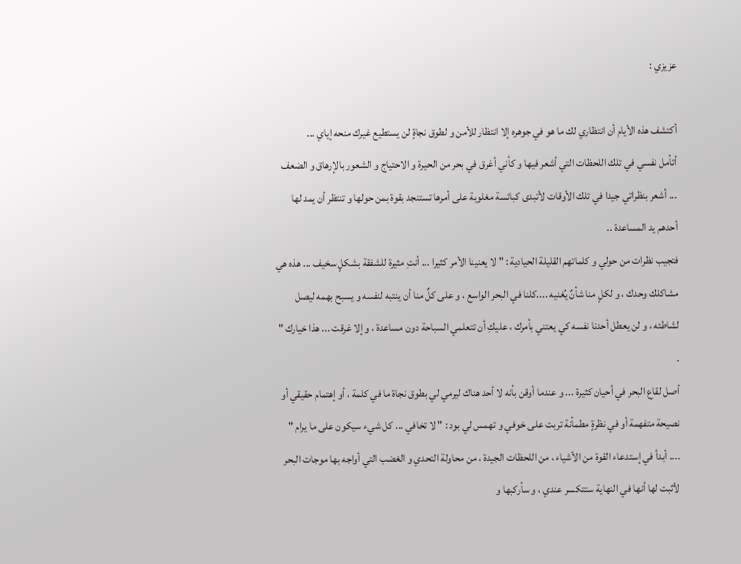عزيزي :

أكتشف هذه الأيام أن انتظاري لك ما هو في جوهره إلا انتظار للأمن و لطوق نجاةٍ لن يستطيع غيرك منحه إياي ...
أتأمل نفسي في تلك اللحظات التي أشعر فيها و كأني أغرق في بحر من الحيرة و الاحتياج و الشعور بالإرهاق و الضعف ... أشعر بنظراتي جيدا في تلك الأوقات لأتبدى كبائسة مغلوبة على أمرها تستنجد بقوة بمن حولها و تنتظر أن يمد لها أحدهم يد المساعدة ..
فتجيب نظرات من حولي و كلماتهم القليلة الحيادية : " لا يعنينا الأمر كثيرا ... أنتِ مثيرة للشفقة بشكلٍ سخيف ... هذه هي مشاكلك وحدك ، و لكلٍ منا شأنٌ يُغنيه ....كلنا في البحر الواسع ، و على كلٌ منا أن ينتبه لنفسه و يسبح بهمه ليصل لشاطئه ، و لن يعطل أحدنا نفسه كي يعتني بأمرك ، عليكِ أن تتعلمي السباحة دون مساعدة ، و إلا غرقت ... هذا خيارك " .
أصل لقاع البحر في أحيان كثيرة ... و عندما أوقن بأنه لا أحد هناك ليرمي لي بطوق نجاة ما في كلمة ، أو إهتمام حقيقي أو نصيحة متفهمة أو في نظرةٍ مطمأنة تربت على خوفي و تهمس لي بود : " لا تخافي ... كل شيء سيكون على ما يرام " .... أبدأ في إستدعاء القوة من الأشياء ، من اللحظات الجيدة ، من محاولة التحدي و الغضب التي أواجه بها موجات البحر لأثبت لها أنها في النهاية ستتكسر عندي ، و سأركبها و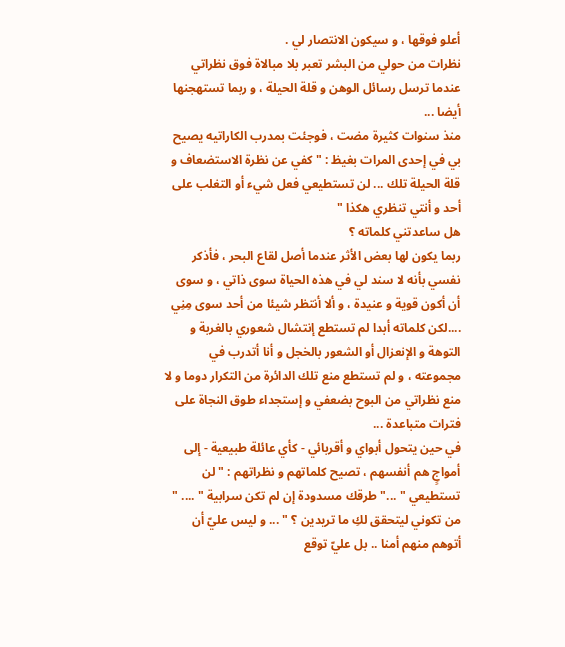أعلو فوقها ، و سيكون الانتصار لي .
نظرات من حولي من البشر تعبر بلا مبالاة فوق نظراتي عندما ترسل رسائل الوهن و قلة الحيلة ، و ربما تستهجنها أيضا ...
منذ سنوات كثيرة مضت ، فوجئت بمدرب الكاراتيه يصيح بي في إحدى المرات بغيظ : " كفي عن نظرة الاستضعاف و قلة الحيلة تلك ... لن تستطيعي فعل شيء أو التغلب على أحد و أنتي تنظري هكذا "
هل ساعدتني كلماته ؟
ربما يكون لها بعض الأثر عندما أصل لقاع البحر ، فأذكر نفسي بأنه لا سند لي في هذه الحياة سوى ذاتي ، و سوى أن أكون قوية و عنيدة ، و ألا أنتظر شيئا من أحد سوى مِنِي ....لكن كلماته أبدا لم تستطع إنتشال شعوري بالغربة و التوهة و الإنعزال أو الشعور بالخجل و أنا أتدرب في مجموعته ، و لم تستطع منع تلك الدائرة من التكرار دوما و لا منع نظراتي من البوح بضعفي و إستجداء طوق النجاة على فترات متباعدة ...
في حين يتحول أبواي و أقربائي - كأي عائلة طبيعية - إلى أمواجٍ هم أنفسهم ، تصيح كلماتهم و نظراتهم : " لن تستطيعي " ..." طرقك مسدودة إن لم تكن سرابية " .... " من تكوني ليتحقق لكِ ما تريدين ؟ " ... و ليس عليّ أن أتوهم منهم أمنا .. بل عليّ توقع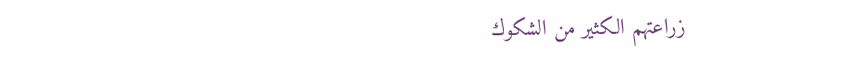زراعتهم الكثير من الشكوك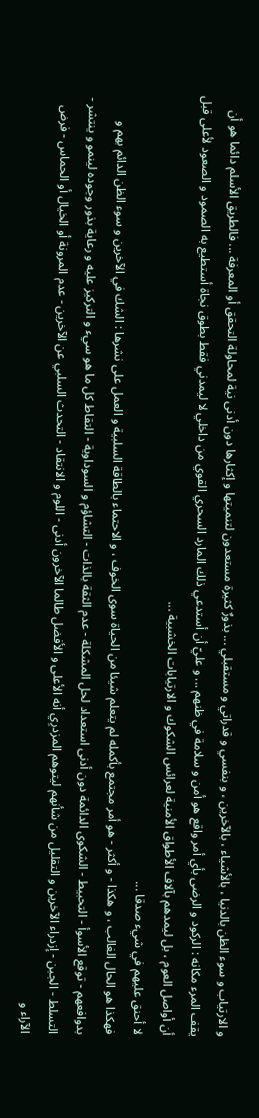و الارتياب و سوء الظن بالدنيا ، بالأشياء ، بالآخرين ، و بنفسي و قدراتي و مستقبلي ... بذورٌ كثيرة مستعدون لتنميتها و إكثارها دون أدنى نية لمحاولة التحقق أو المعرفة ... فالطريق الأسلم دائما هو أن يقف المرء مكانه : الركود و الرضى بأي أمر واقع هو أمن و سلامة في ظنهم ... و عليّ أن أستدعي ذلك المارد السحري القوي من داخلي لا ليمدني فقط بطوق نجاة أستطيع به الصمود و الصعود لأعلى قبل أن أواصل العوم ، بل ليمدهم بآلاف الأطواق الأمنية لعرائس الشكوك و الارتيابات الخشبية ...
لا أحنق عليهم في شيء صدقا ...
فهكذا هو الحال الغالب ، و هكذا - و أكثر - هو أمر مجتمع بأكمله لم يتعلم شيئا من الحياة سوى الخوف ، و الاحتماء بالطاقة السلبية و العمل على نشرها : الشك في الآخرين و سوء الظن الدائم بهم و بدوافعهم - توقع الأسوأ - التحبيط - الشكوى الدائمة دون أدنى استعداد لحل المشكلة - عدم الثقة بالذات - التشاؤم و السوداوية - التقاط كل ما هو سيء و التركيز عليه و رعاية بذور وجوده لينمو و ينتشر - التسلط - الجبن - إزدراء الآخرين و التقليل من شأنهم ليتوهم المزدرِي أنه الأعلى و الأفضل طالما الآخرون أدنى - اللوم و الانتقاد - التحدث السلبي عن الآخرين - عدم المرونة أو الخيال أو الحماس - فرض الآراء و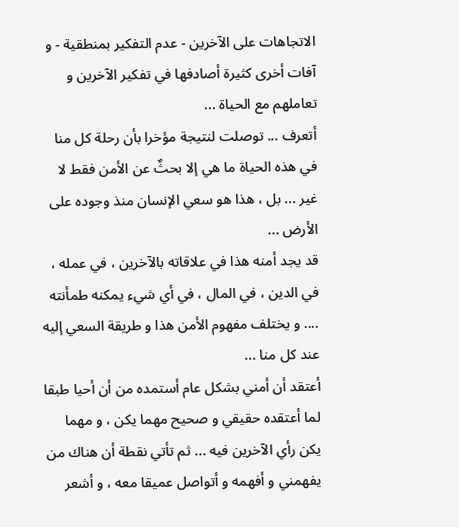الاتجاهات على الآخرين - عدم التفكير بمنطقية - و آفات أخرى كثيرة أصادفها في تفكير الآخرين و تعاملهم مع الحياة ...
أتعرف ... توصلت لنتيجة مؤخرا بأن رحلة كل منا في هذه الحياة ما هي إلا بحثٌ عن الأمن فقط لا غير ... بل ، هذا هو سعي الإنسان منذ وجوده على الأرض ...
قد يجد أمنه هذا في علاقاته بالآخرين ، في عمله ، في الدين ، في المال ، في أي شيء يمكنه طمأنته .... و يختلف مفهوم الأمن هذا و طريقة السعي إليه عند كل منا ...
أعتقد أن أمني بشكل عام أستمده من أن أحيا طبقا لما أعتقده حقيقي و صحيح مهما يكن ، و مهما يكن رأي الآخرين فيه ... ثم تأتي نقطة أن هناك من يفهمني و أفهمه و أتواصل عميقا معه ، و أشعر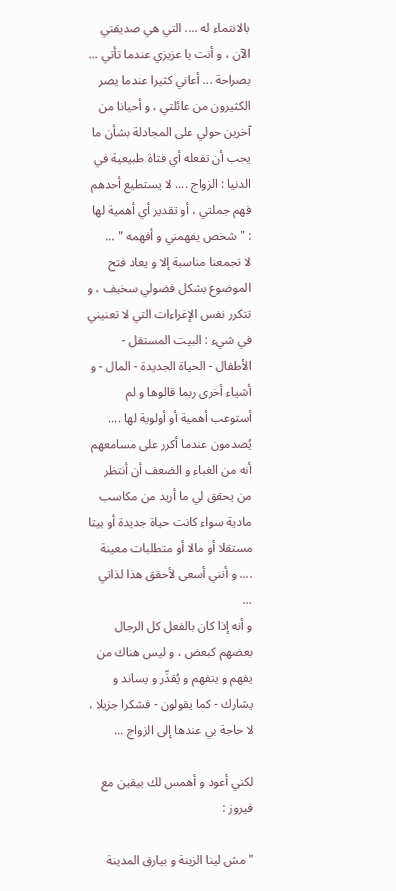بالانتماء له .... التي هي صديقتي الآن ، و أنت يا عزيزي عندما تأتي ...
بصراحة ... أعاني كثيرا عندما يصر الكثيرون من عائلتي ، و أحيانا من آخرين حولي على المجادلة بشأن ما يجب أن تفعله أي فتاة طبيعية في الدنيا : الزواج .... لا يستطيع أحدهم فهم جملتي ، أو تقدير أي أهمية لها : " شخص يفهمني و أفهمه " ...
لا تجمعنا مناسبة إلا و يعاد فتح الموضوع بشكل فضولي سخيف ، و تتكرر نفس الإغراءات التي لا تعنيني في شيء : البيت المستقل - الأطفال - الحياة الجديدة - المال - و أشياء أخرى ربما قالوها و لم أستوعب أهمية أو أولوية لها ....
يُصدمون عندما أكرر على مسامعهم أنه من الغباء و الضعف أن أنتظر من يحقق لي ما أريد من مكاسب مادية سواء كانت حياة جديدة أو بيتا مستقلا أو مالا أو متطلبات معينة .... و أنني أسعى لأحقق هذا لذاتي ...
و أنه إذا كان بالفعل كل الرجال بعضهم كبعض ، و ليس هناك من يفهم و يتفهم و يُقدِّر و يساند و يشارك - كما يقولون - فشكرا جزيلا ، لا حاجة بي عندها إلى الزواج ...

لكني أعود و أهمس لك بيقين مع فيروز :

" مش لينا الزينة و بيارق المدينة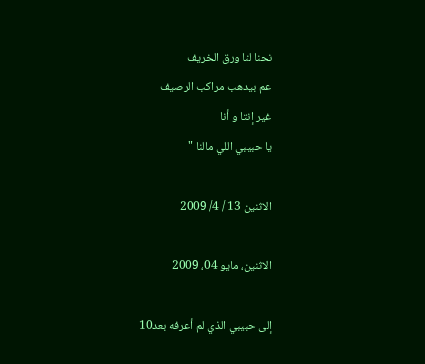نحنا لنا ورق الخريف
عم بيدهب مراكب الرصيف
غير إنتا و أنا
يا حبيبي اللي مالنا "

الاثنين 13 / 4/ 2009

الاثنين، مايو 04، 2009

إلى حبيبي الذي لم أعرفه بعد10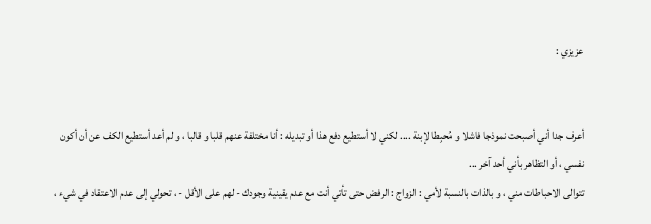عزيزي :


أعرف جدا أني أصبحت نموذجا فاشلا و مُحبِطا لإبنة .... لكني لا أستطيع دفع هذا أو تبديله : أنا مختلفة عنهم قلبا و قالبا ، و لم أعد أستطيع الكف عن أن أكون نفسي ، أو التظاهر بأني أحد آخر ...
تتوالى الاحباطات مني ، و بالذات بالنسبة لأمي : الزواج : الرفض حتى تأتي أنت مع عدم يقينية وجودك - لهم على الأقل - ، تحولي إلى عدم الاعتقاد في شيء ،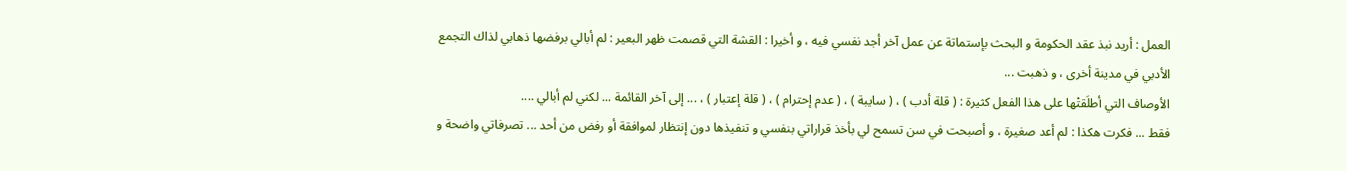العمل : أريد نبذ عقد الحكومة و البحث بإستماتة عن عمل آخر أجد نفسي فيه ، و أخيرا : القشة التي قصمت ظهر البعير : لم أبالي برفضها ذهابي لذاك التجمع الأدبي في مدينة أخرى ، و ذهبت ...
الأوصاف التي أطلَقتْها على هذا الفعل كثيرة : ( قلة أدب ) ، ( سايبة ) ، ( عدم إحترام ) ، ( قلة إعتبار ) ، ... إلى آخر القائمة ... لكني لم أبالي ....
فقط ... فكرت هكذا : لم أعد صغيرة ، و أصبحت في سن تسمح لي بأخذ قراراتي بنفسي و تنفيذها دون إنتظار لموافقة أو رفض من أحد ... تصرفاتي واضحة و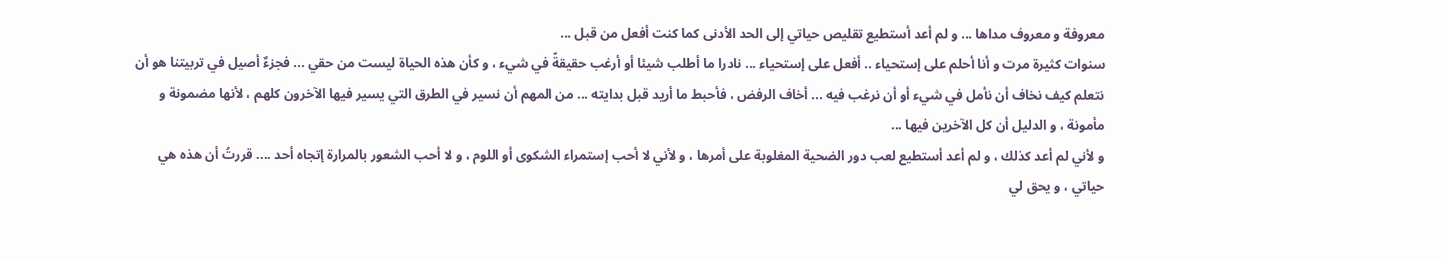معروفة و معروف مداها ... و لم أعد أستطيع تقليص حياتي إلى الحد الأدنى كما كنت أفعل من قبل ...
سنوات كثيرة مرت و أنا أحلم على إستحياء .. أفعل على إستحياء ... نادرا ما أطلب شيئا أو أرغب حقيقةً في شيء ، و كأن هذه الحياة ليست من حقي ... فجزءٌ أصيل في تربيتنا هو أن نتعلم كيف نخاف أن نأمل في شيء أو أن نرغب فيه ... أخاف الرفض ، فأحبط ما أريد قبل بدايته ... من المهم أن نسير في الطرق التي يسير فيها الآخرون كلهم ، لأنها مضمونة و مأمونة ، و الدليل أن كل الآخرين فيها ...
و لأني لم أعد كذلك ، و لم أعد أستطيع لعب دور الضحية المغلوبة على أمرها ، و لأني لا أحب إستمراء الشكوى أو اللوم ، و لا أحب الشعور بالمرارة إتجاه أحد .... قررتُ أن هذه هي حياتي ، و يحق لي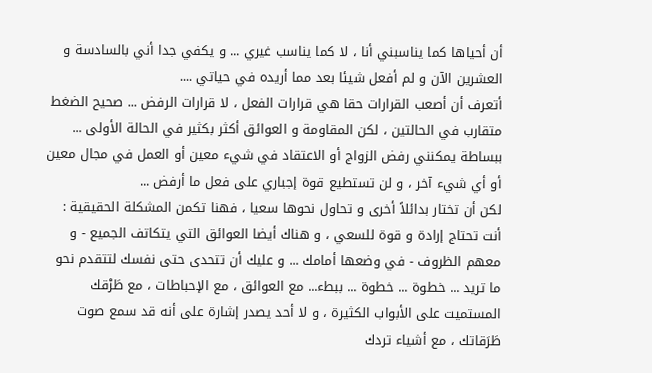أن أحياها كما يناسبني أنا ، لا كما يناسب غيري ... و يكفي جدا أني بالسادسة و العشرين الآن و لم أفعل شيئا بعد مما أريده في حياتي ....
أتعرف أن أصعب القرارات حقا هي قرارات الفعل ، لا قرارات الرفض ... صحيح الضغط متقارب في الحالتين ، لكن المقاومة و العوائق أكثر بكثير في الحالة الأولى ...
ببساطة يمكنني رفض الزواج أو الاعتقاد في شيء معين أو العمل في مجال معين أو أي شيء آخر ، و لن تستطيع قوة إجباري على فعل ما أرفض ...
لكن أن تختار بدائلاً أخرى و تحاول نحوها سعيا ، فهنا تكمن المشكلة الحقيقية : أنت تحتاج إرادة و قوة للسعي ، و هناك أيضا العوائق التي يتكاتف الجميع - و معهم الظروف - في وضعها أمامك ... و عليك أن تتحدى حتى نفسك لتتقدم نحو ما تريد ... خطوة ... خطوة ... ببطء... مع العوائق ، مع الإحباطات ، مع طَرْقك المستميت على الأبواب الكثيرة ، و لا أحد يصدر إشارة على أنه قد سمع صوت طَرَقاتك ، مع أشياء تردك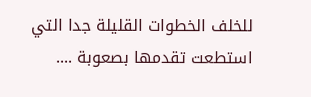للخلف الخطوات القليلة جدا التي استطعت تقدمها بصعوبة ....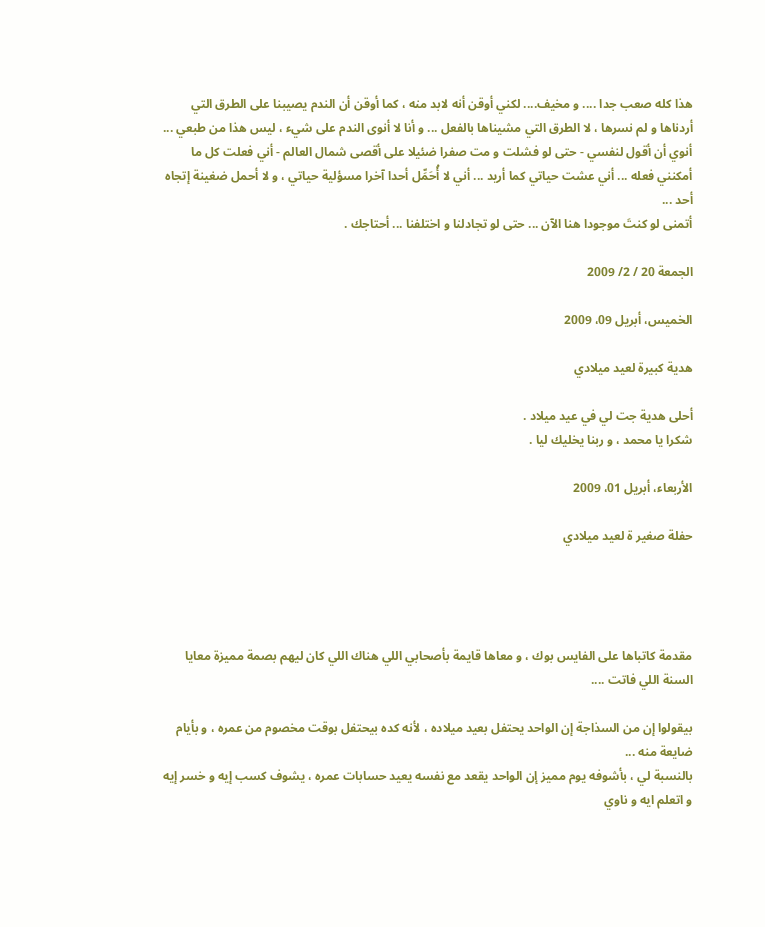هذا كله صعب جدا .... و مخيف.... لكني أوقن أنه لابد منه ، كما أوقن أن الندم يصيبنا على الطرق التي أردناها و لم نسرها ، لا الطرق التي مشيناها بالفعل ... و أنا لا أنوى الندم على شيء ، ليس هذا من طبعي ...
أنوي أن أقول لنفسي - حتى لو فشلت و مت صفرا ضئيلا على أقصى شمال العالم - أني فعلت كل ما أمكنني فعله ... أني عشت حياتي كما أريد ... أني لا أُحَمِّل أحدا آخرا مسؤلية حياتي ، و لا أحمل ضغينة إتجاه أحد ...
أتمنى لو كنتَ موجودا هنا الآن ... حتى لو تجادلنا و اختلفنا ... أحتاجك .

الجمعة 20 / 2/ 2009

الخميس، أبريل 09، 2009

هدية كبيرة لعيد ميلادي

أحلى هدية جت لي في عيد ميلاد .
شكرا يا محمد ، و ربنا يخليك ليا .

الأربعاء، أبريل 01، 2009

حفلة صغير ة لعيد ميلادي




مقدمة كاتباها على الفايس بوك ، و معاها قايمة بأصحابي اللي هناك اللي كان ليهم بصمة مميزة معايا السنة اللي فاتت ....

بيقولوا إن من السذاجة إن الواحد يحتفل بعيد ميلاده ، لأنه كده بيحتفل بوقت مخصوم من عمره ، و بأيام ضايعة منه ...
بالنسبة لي ، بأشوفه يوم مميز إن الواحد يقعد مع نفسه يعيد حسابات عمره ، يشوف كسب إيه و خسر إيه و اتعلم ايه و ناوي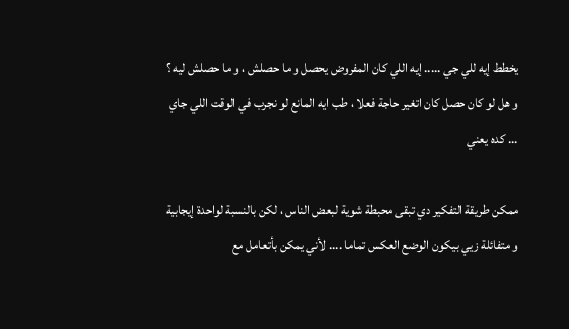يخطط إيه للي جي ..... إيه اللي كان المفروض يحصل و ما حصلش ، و ما حصلش ليه ؟ و هل لو كان حصل كان اتغير حاجة فعلا ، طب ايه المانع لو نجرب في الوقت اللي جاي ... كده يعني

ممكن طريقة التفكير دي تبقى محبطة شوية لبعض الناس ، لكن بالنسبة لواحدة إيجابية و متفائلة زيي بيكون الوضع العكس تماما .... لأني يمكن بأتعامل مع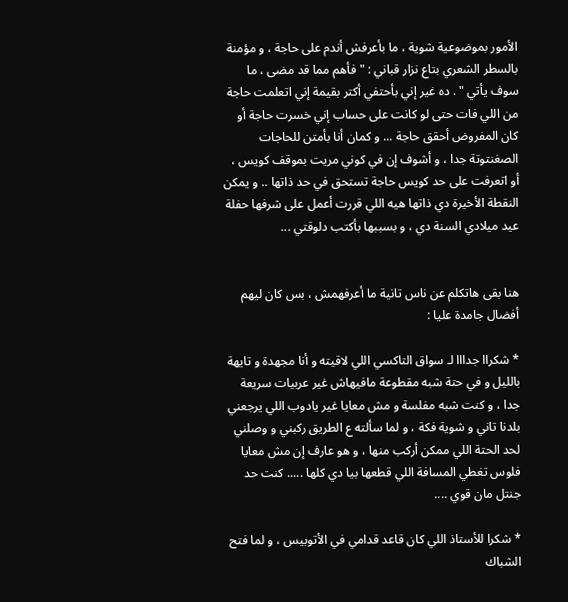الأمور بموضوعية شوية ، ما بأعرفش أندم على حاجة ، و مؤمنة بالسطر الشعري بتاع نزار قباني : " فأهم مما قد مضى ، ما سوف يأتي " . ده غير إني بأحتفي أكتر بقيمة إني اتعلمت حاجة من اللي فات حتى لو كانت على حساب إني خسرت حاجة أو كان المفروض أحقق حاجة ... و كمان أنا بأمتن للحاجات الصغنتوتة جدا ، و أشوف إن في كوني مريت بموقف كويس ، أو اتعرفت على حد كويس حاجة تستحق في حد ذاتها .. و يمكن النقطة الأخيرة دي ذاتها هيه اللي قررت أعمل على شرفها حفلة عيد ميلادي السنة دي ، و بسببها بأكتب دلوقتي ...


هنا بقى هاتكلم عن ناس تانية ما أعرفهمش ، بس كان ليهم أفضال جامدة عليا :

* شكراا جدااا لـ سواق التاكسي اللي لاقيته و أنا مجهدة و تايهة بالليل و في حتة شبه مقطوعة مافيهاش غير عربيات سريعة جدا ، و كنت شبه مفلسة و مش معايا غير يادوب اللي يرجعني بلدنا تاني و شوية فكة ، و لما سألته ع الطريق ركبني و وصلني لحد الحتة اللي ممكن أركب منها ، و هو عارف إن مش معايا فلوس تغطي المسافة اللي قطعها بيا دي كلها ..... كنت حد جنتل مان قوي ....

* شكرا للأستاذ اللي كان قاعد قدامي في الأتوبيس ، و لما فتح الشباك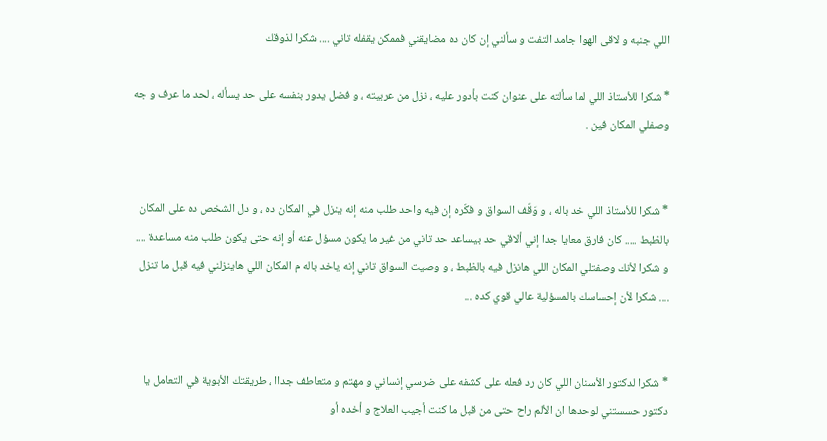اللي جنبه و لاقى الهوا جامد التفت و سألني إن كان ده مضايقني فممكن يقفله تاني .... شكرا لذوقك

* شكرا للأستاذ اللي لما سألته على عنوان كنت بأدور عليه ، نزل من عربيته ، و فضل يدور بنفسه على حد يسأله ، لحد ما عرف و جه وصفلي المكان فين .


* شكرا للأستاذ اللي خد باله ، و وَقّف السواق و فكّره إن فيه واحد طلب منه إنه ينزل في المكان ده ، و دل الشخص ده على المكان بالظبط ..... كان فارق معايا جدا إني ألاقي حد بيساعد حد تاني من غير ما يكون مسؤل عنه أو إنه حتى يكون طلب منه مساعدة .... و شكرا لأنك وصفتلي المكان اللي هانزل فيه بالظبط ، و وصيت السواق تاني إنه ياخد باله م المكان اللي هاينزلني فيه قبل ما تنزل .... شكرا لأن إحساسك بالمسؤلية عالي قوي كده ...


* شكرا لدكتور الأسنان اللي كان رد فعله على كشفه على ضرسي إنساني و مهتم و متعاطف جداا ، طريقتك الأبوية في التعامل يا دكتور حسستني لوحدها ان الألم راح حتى من قبل ما كنت أجيب العلاج و أخده أو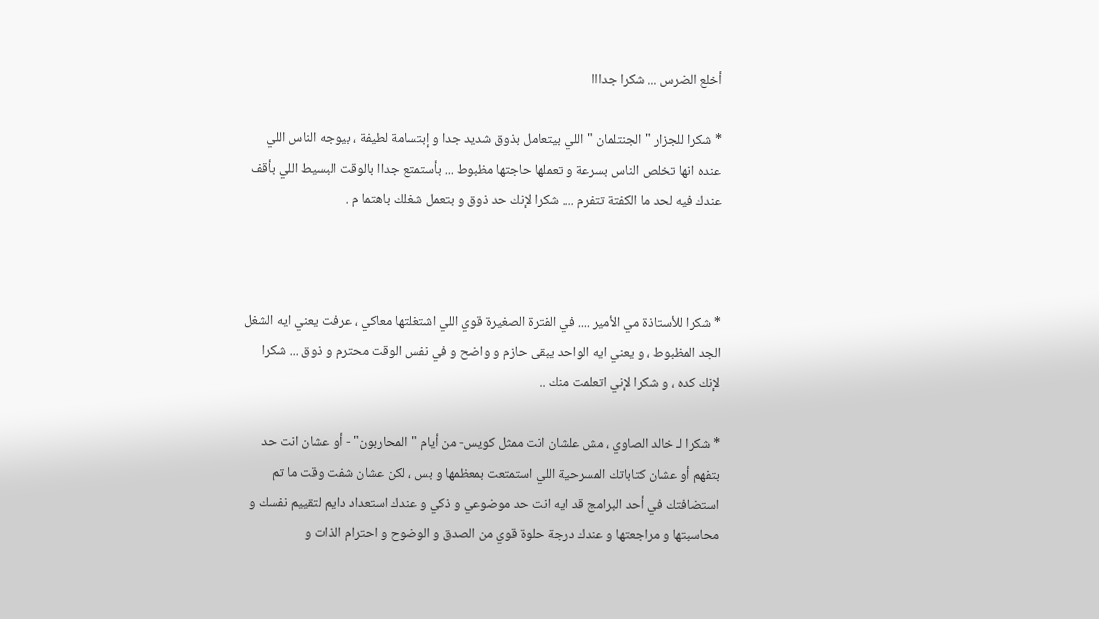أخلع الضرس ... شكرا جدااا

* شكرا للجزار " الجنتلمان " اللي بيتعامل بذوق شديد جدا و إبتسامة لطيفة ، بيوجه الناس اللي عنده انها تخلص الناس بسرعة و تعملها حاجتها مظبوط ... بأستمتع جداا بالوقت البسيط اللي بأقف عندك فيه لحد ما الكفتة تتفرم .... شكرا لإنك حد ذوق و بتعمل شغلك باهتما م .



* شكرا للأستاذة مي الأمير .... في الفترة الصغيرة قوي اللي اشتغلتها معاكي ، عرفت يعني ايه الشغل الجد المظبوط ، و يعني ايه الواحد يبقى حازم و واضح و في نفس الوقت محترم و ذوق ... شكرا لإنك كده ، و شكرا لإني اتعلمت منك ..

* شكرا لـ خالد الصاوي ، مش علشان انت ممثل كويس- من أيام " المحاربون" - أو عشان انت حد بتفهم أو عشان كتاباتك المسرحية اللي استمتعت بمعظمها و بس ، لكن عشان شفت وقت ما تم استضافتك في أحد البرامج قد ايه انت حد موضوعي و ذكي و عندك استعداد دايم لتقييم نفسك و محاسبتها و مراجعتها و عندك درجة حلوة قوي من الصدق و الوضوح و احترام الذات و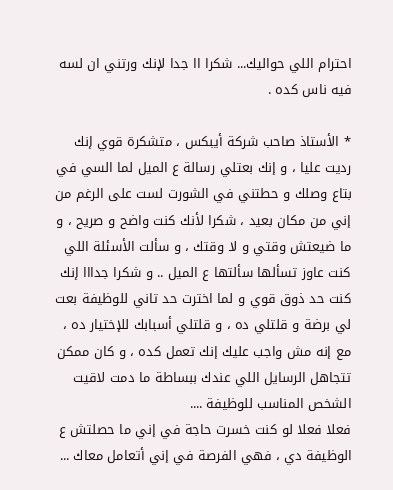احترام اللي حواليك... شكرا اا جدا لإنك ورتني ان لسه فيه ناس كده .

* الأستاذ صاحب شركة أيبكس ، متشكرة قوي إنك رديت عليا ، و إنك بعتلي رسالة ع الميل لما السي في بتاع وصلك و حطتني في الشورت لست على الرغم من إني من مكان بعيد ، شكرا لأنك كنت واضح و صريح ، و ما ضيعتش وقتي و لا وقتك ، و سألت الأسئلة اللي كنت عاوز تسألها سألتها ع الميل .. و شكرا جدااا إنك كنت حد ذوق قوي و لما اخترت حد تاني للوظيفة بعت لي برضة و قلتلي ده ، و قلتلي أسبابك للإختيار ده ، مع إنه مش واجب عليك إنك تعمل كده ، و كان ممكن تتجاهل الرسايل اللي عندك ببساطة ما دمت لاقيت الشخص المناسب للوظيفة ....
فعلا فعلا لو كنت خسرت حاجة في إني ما حصلتش ع الوظيفة دي ، فهي الفرصة في إني أتعامل معاك ...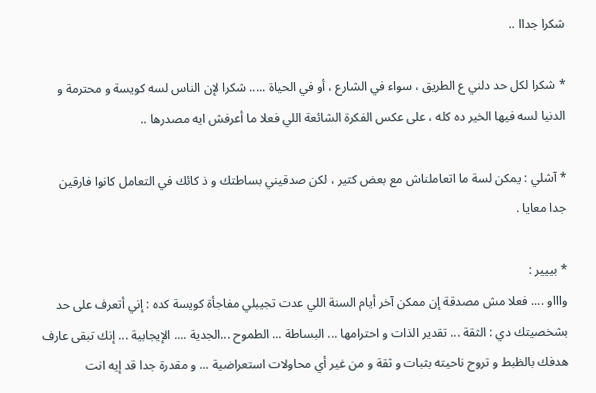شكرا جداا ..

* شكرا لكل حد دلني ع الطريق ، سواء في الشارع ، أو في الحياة ..... شكرا لإن الناس لسه كويسة و محترمة و الدنيا لسه فيها الخير ده كله ، على عكس الفكرة الشائعة اللي فعلا ما أعرفش ايه مصدرها ..

* آشلي : يمكن لسة ما اتعاملناش مع بعض كتير ، لكن صدقيني بساطتك و ذ كائك في التعامل كانوا فارقين جدا معايا .

* بييير :
واااو .... فعلا مش مصدقة إن ممكن آخر أيام السنة اللي عدت تجيبلي مفاجأة كويسة كده : إني أتعرف على حد بشخصيتك دي : الثقة ... تقدير الذات و احترامها ... البساطة ... الطموح ...الجدية .... الإيجابية ... إنك تبقى عارف هدفك بالظبط و تروح ناحيته بثبات و ثقة و من غير أي محاولات استعراضية ... و مقدرة جدا قد إيه انت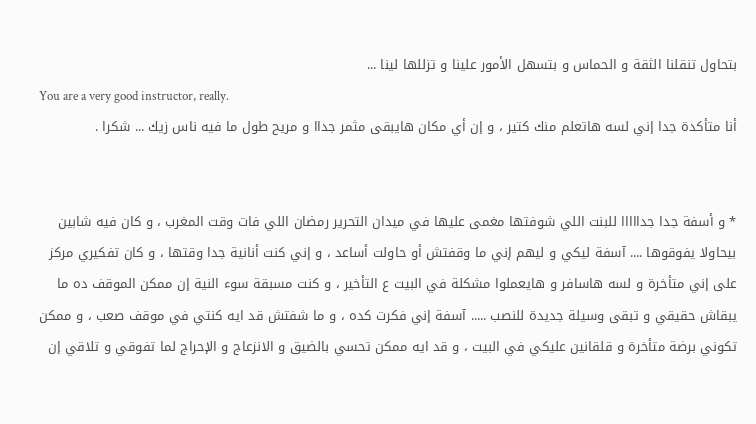بتحاول تنقلنا الثقة و الحماس و بتسهل الأمور علينا و تزللها لينا ...
You are a very good instructor, really.
أنا متأكدة جدا إني لسه هاتعلم منك كتير ، و إن أي مكان هايبقى مثمر جداا و مريح طول ما فيه ناس زيك ... شكرا .


* و أسفة جدا جدااااا للبنت اللي شوفتها مغمى عليها في ميدان التحرير رمضان اللي فات وقت المغرب ، و كان فيه شابين بيحاولا يفوقوها .... آسفة ليكي و ليهم إني ما وقفتش أو حاولت أساعد ، و إني كنت أنانية جدا وقتها ، و كان تفكيري مركز على إني متأخرة و لسه هاسافر و هايعملوا مشكلة في البيت ع التأخير ، و كنت مسبقة سوء النية إن ممكن الموقف ده ما يبقاش حقيقي و تبقى وسيلة جديدة للنصب ..... آسفة إني فكرت كده ، و ما شفتش قد ايه كنتي في موقف صعب ، و ممكن تكوني برضة متأخرة و قلقانين عليكي في البيت ، و قد ايه ممكن تحسي بالضيق و الانزعاج و الإحراج لما تفوقي و تلاقي إن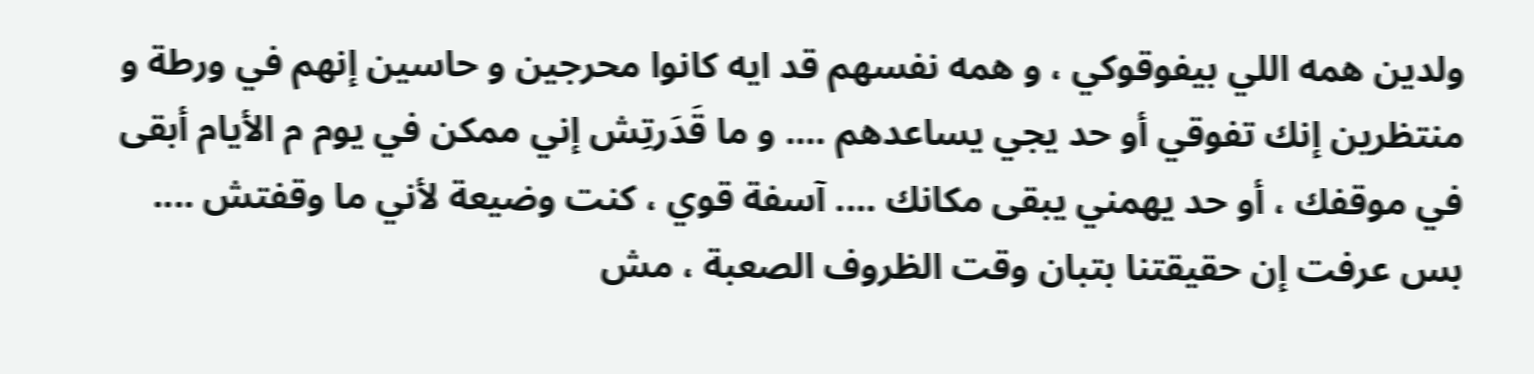ولدين همه اللي بيفوقوكي ، و همه نفسهم قد ايه كانوا محرجين و حاسين إنهم في ورطة و منتظرين إنك تفوقي أو حد يجي يساعدهم .... و ما قَدَرتِش إني ممكن في يوم م الأيام أبقى في موقفك ، أو حد يهمني يبقى مكانك .... آسفة قوي ، كنت وضيعة لأني ما وقفتش .... بس عرفت إن حقيقتنا بتبان وقت الظروف الصعبة ، مش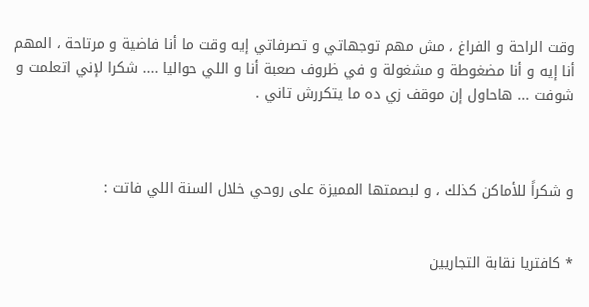وقت الراحة و الفراغ ، مش مهم توجهاتي و تصرفاتي إيه وقت ما أنا فاضية و مرتاحة ، المهم أنا إيه و أنا مضغوطة و مشغولة و في ظروف صعبة أنا و اللي حواليا .... شكرا لإني اتعلمت و شوفت ... هاحاول إن موقف زي ده ما يتكررش تاني .



و شكراً للأماكن كذلك ، و لبصمتها المميزة على روحي خلال السنة اللي فاتت :


* كافتريا نقابة التجاريين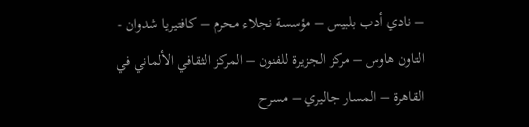– نادي أدب بلبيس – مؤسسة نجلاء محرم – كافتيريا شدوان - التاون هاوس – مركز الجزيرة للفنون – المركز الثقافي الألماني في القاهرة – المسار جاليري – مسرح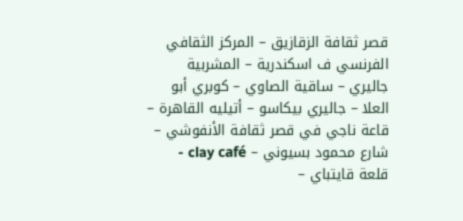قصر ثقافة الزقازيق – المركز الثقافي الفرنسي ف اسكندرية – المشربية جاليري – ساقية الصاوي – كوبري أبو العلا – جاليري بيكاسو – أتيليه القاهرة – قاعة ناجي في قصر ثقافة الأنفوشي – شارع محمود بسيوني – clay café - قلعة قايتباي –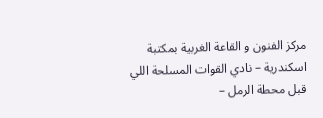مركز الفنون و القاعة الغربية بمكتبة اسكندرية – نادي القوات المسلحة اللي قبل محطة الرمل –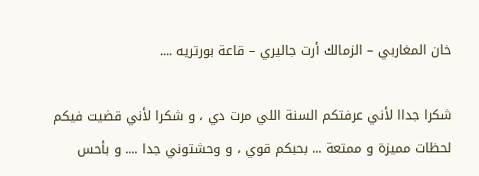خان المغاربي – الزمالك أرت جاليري – قاعة بورتريه ....

شكرا جداا لأني عرفتكم السنة اللي مرت دي ، و شكرا لأني قضيت فيكم لحظات مميزة و ممتعة ... بحبكم قوي ، و وحشتوني جدا .... و بأحس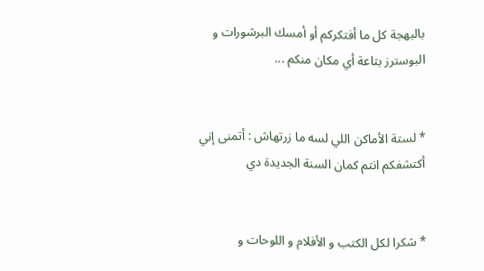بالبهجة كل ما أفتكركم أو أمسك البرشورات و البوسترز بتاعة أي مكان منكم ...


* لستة الأماكن اللي لسه ما زرتهاش : أتمنى إني أكتشفكم انتم كمان السنة الجديدة دي


* شكرا لكل الكتب و الأفلام و اللوحات و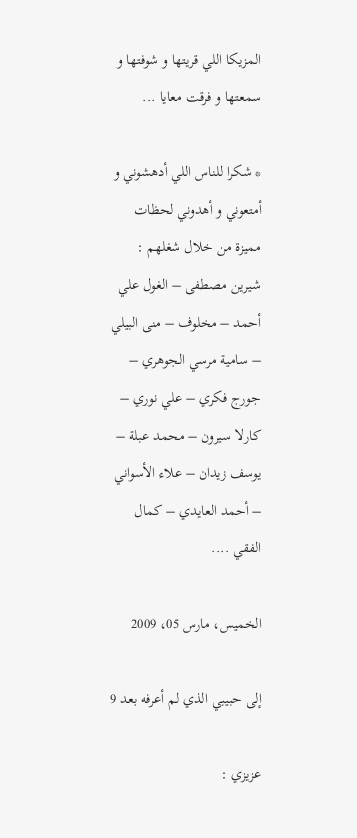المزيكا اللي قريتها و شوفتها و سمعتها و فرقت معايا ...

* شكرا للناس اللي أدهشوني و أمتعوني و أهدوني لحظات مميزة من خلال شغلهم :
شيرين مصطفى – الغول علي أحمد – مخلوف – منى البيلي – سامية مرسي الجوهري – جورج فكري – علي نوري – كارلا سيرون – محمد عبلة – يوسف زيدان – علاء الأسواني – أحمد العايدي – كمال الفقي ....

الخميس، مارس 05، 2009

إلى حبيبي الذي لم أعرفه بعد 9

عزيزي :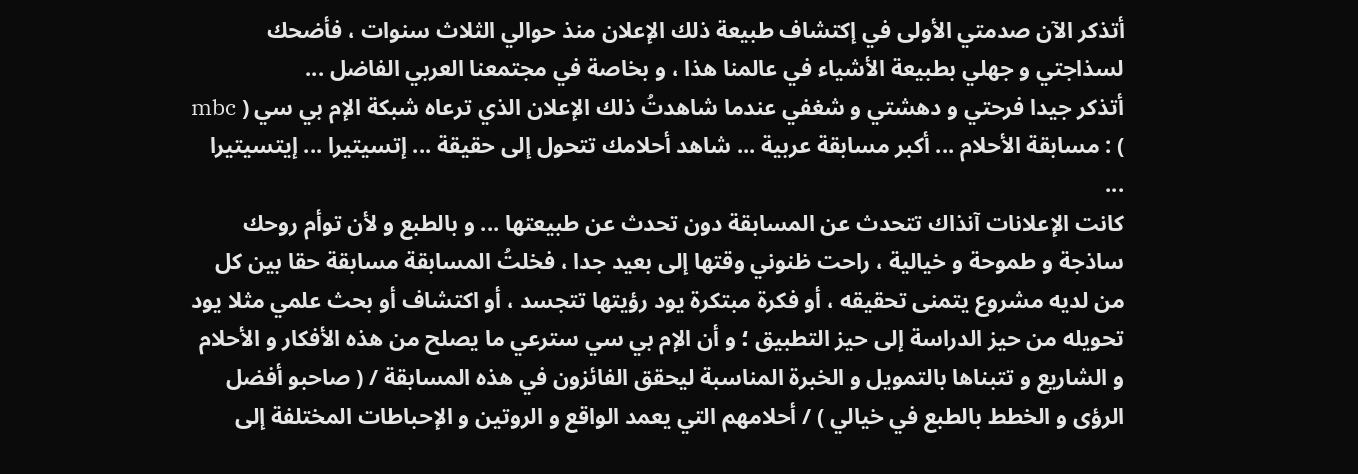أتذكر الآن صدمتي الأولى في إكتشاف طبيعة ذلك الإعلان منذ حوالي الثلاث سنوات ، فأضحك لسذاجتي و جهلي بطبيعة الأشياء في عالمنا هذا ، و بخاصة في مجتمعنا العربي الفاضل ...
أتذكر جيدا فرحتي و دهشتي و شغفي عندما شاهدتُ ذلك الإعلان الذي ترعاه شبكة الإم بي سي ( mbc ) : مسابقة الأحلام ... أكبر مسابقة عربية ... شاهد أحلامك تتحول إلى حقيقة ... إتسيتيرا ... إيتسيتيرا ...
كانت الإعلانات آنذاك تتحدث عن المسابقة دون تحدث عن طبيعتها ... و بالطبع و لأن توأم روحك ساذجة و طموحة و خيالية ، راحت ظنوني وقتها إلى بعيد جدا ، فخلتُ المسابقة مسابقة حقا بين كل من لديه مشروع يتمنى تحقيقه ، أو فكرة مبتكرة يود رؤيتها تتجسد ، أو اكتشاف أو بحث علمي مثلا يود تحويله من حيز الدراسة إلى حيز التطبيق ؛ و أن الإم بي سي سترعي ما يصلح من هذه الأفكار و الأحلام و الشاريع و تتبناها بالتمويل و الخبرة المناسبة ليحقق الفائزون في هذه المسابقة / ( صاحبو أفضل الرؤى و الخطط بالطبع في خيالي ) / أحلامهم التي يعمد الواقع و الروتين و الإحباطات المختلفة إلى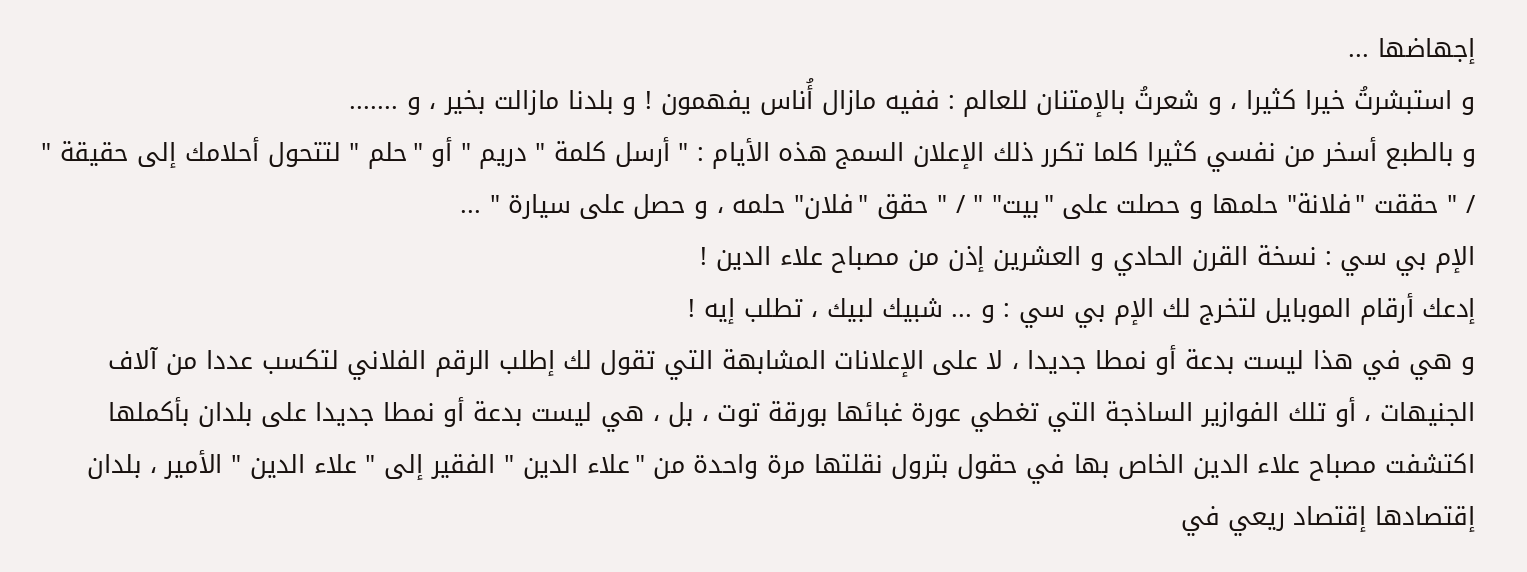إجهاضها ...
و استبشرتُ خيرا كثيرا ، و شعرتُ بالإمتنان للعالم : ففيه مازال أُناس يفهمون ! و بلدنا مازالت بخير ، و .......
و بالطبع أسخر من نفسي كثيرا كلما تكرر ذلك الإعلان السمج هذه الأيام : " أرسل كلمة " دريم " أو "حلم " لتتحول أحلامك إلى حقيقة " / " حققت "فلانة" حلمها و حصلت على "بيت" " / " حقق "فلان" حلمه ، و حصل على سيارة " ...
الإم بي سي : نسخة القرن الحادي و العشرين إذن من مصباح علاء الدين !
إدعك أرقام الموبايل لتخرج لك الإم بي سي : و ... شبيك لبيك ، تطلب إيه !
و هي في هذا ليست بدعة أو نمطا جديدا ، لا على الإعلانات المشابهة التي تقول لك إطلب الرقم الفلاني لتكسب عددا من آلاف الجنيهات ، أو تلك الفوازير الساذجة التي تغطي عورة غبائها بورقة توت ، بل ، هي ليست بدعة أو نمطا جديدا على بلدان بأكملها اكتشفت مصباح علاء الدين الخاص بها في حقول بترول نقلتها مرة واحدة من "علاء الدين " الفقير إلى " علاء الدين " الأمير ، بلدان إقتصادها إقتصاد ريعي في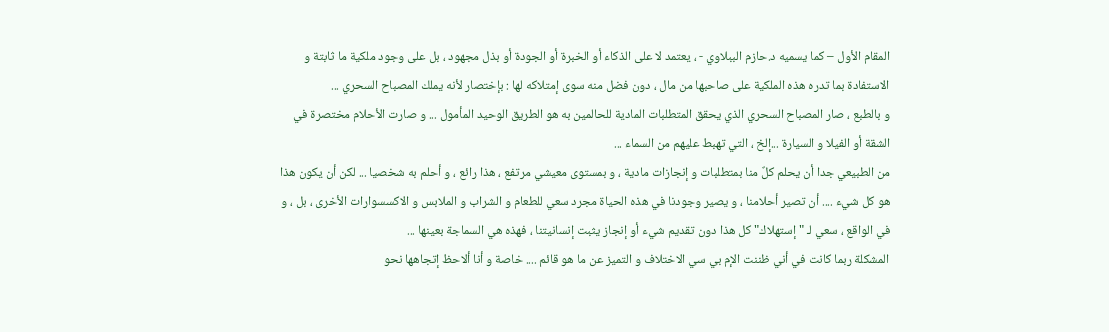المقام الأول – كما يسميه د.حازم الببلاوي - ، يعتمد لا على الذكاء أو الخبرة أو الجودة أو بذل مجهود ، بل على وجود ملكية ما ثابتة و الاستفادة بما تدره هذه الملكية على صاحبها من مال ، دون فضل منه سوى إمتلاكه لها : بإختصار لأنه يملك المصباح السحري ...
و بالطبع ، صار المصباح السحري الذي يحقق المتطلبات المادية للحالمين به هو الطريق الوحيد المأمول ... و صارت الأحلام مختصرة في الشقة أو الفيلا و السيارة ...إلخ ، التي تهبط عليهم من السماء ...
من الطبيعي جدا أن يحلم كلٌ منا بمتطلبات و إنجازات مادية ، و بمستوى معيشي مرتفع ، هذا رائع ، و أحلم به شخصيا ... لكن أن يكون هذا هو كل شيء .... أن تصير أحلامنا ، و يصير وجودنا في هذه الحياة مجرد سعي للطعام و الشراب و الملابس و الاكسسوارات الأخرى ، بل ، و في الواقع ، سعي لـ " إستهلاك" كل هذا دون تقديم شيء أو إنجاز يثبت إنسانيتنا ، فهذه هي السماجة بعينها ...
المشكلة ربما كانت في أني ظننت الإم بي سي الاختلاف و التميز عن ما هو قائم .... خاصة و أنا ألاحظ إتجاهها نحو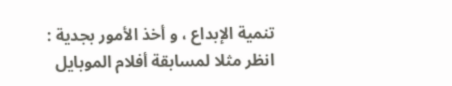تنمية الإبداع ، و أخذ الأمور بجدية : انظر مثلا لمسابقة أفلام الموبايل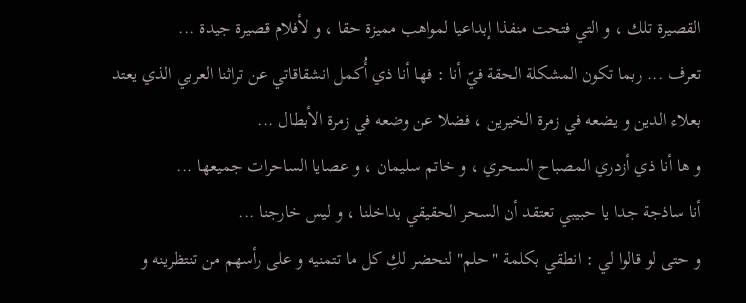القصيرة تلك ، و التي فتحت منفذا إبداعيا لمواهب مميزة حقا ، و لأفلام قصيرة جيدة ...
تعرف ... ربما تكون المشكلة الحقة فيّ أنا : فها أنا ذي أُكمل انشقاقاتي عن تراثنا العربي الذي يعتد بعلاء الدين و يضعه في زمرة الخيرين ، فضلا عن وضعه في زمرة الأبطال ...
و ها أنا ذي أزدري المصباح السحري ، و خاتم سليمان ، و عصايا الساحرات جميعها ...
أنا ساذجة جدا يا حبيبي تعتقد أن السحر الحقيقي بداخلنا ، و ليس خارجنا ...
و حتى لو قالوا لي : انطقي بكلمة "حلم" لنحضر لكِ كل ما تتمنيه و على رأسهم من تنتظرينه و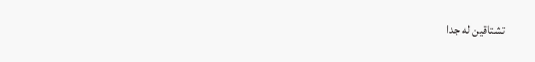تشتاقين له جدا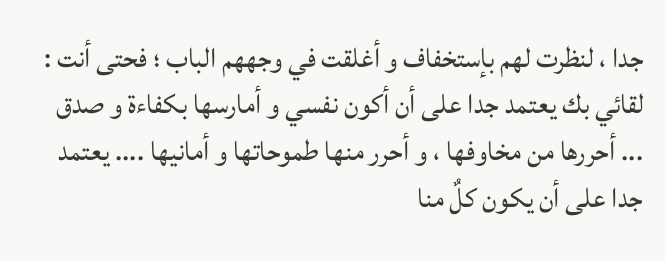جدا ، لنظرت لهم بإستخفاف و أغلقت في وجههم الباب ؛ فحتى أنت : لقائي بك يعتمد جدا على أن أكون نفسي و أمارسها بكفاءة و صدق ... أحررها من مخاوفها ، و أحرر منها طموحاتها و أمانيها .... يعتمد جدا على أن يكون كلٌ منا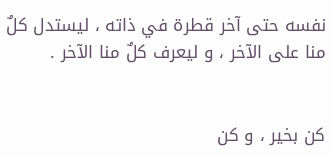نفسه حتى آخر قطرة في ذاته ، ليستدل كلٌ منا على الآخر ، و ليعرف كلٌ منا الآخر .


كن بخير ، و كن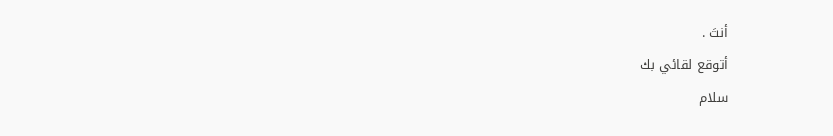أنتَ .
أتوقع لقائي بك
سلام